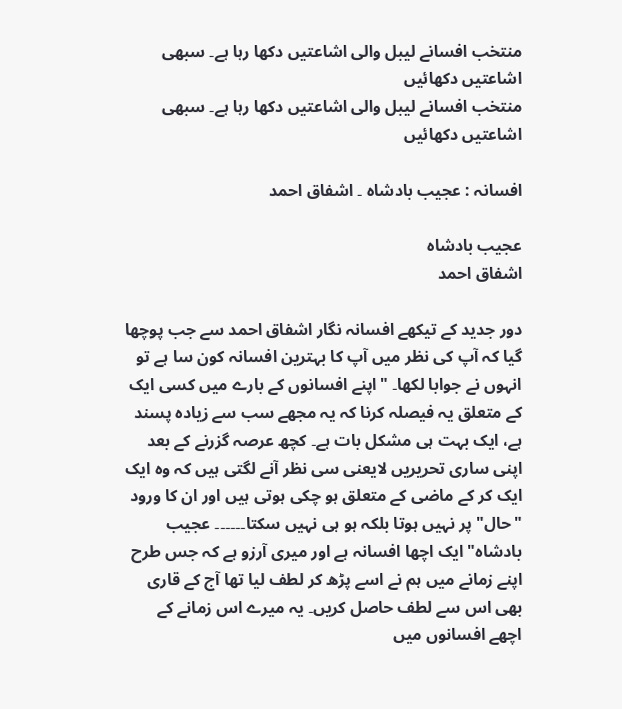منتخب افسانے لیبل والی اشاعتیں دکھا رہا ہے۔ سبھی اشاعتیں دکھائیں
منتخب افسانے لیبل والی اشاعتیں دکھا رہا ہے۔ سبھی اشاعتیں دکھائیں

افسانہ : عجیب بادشاہ ۔ اشفاق احمد

عجیب بادشاہ
اشفاق احمد

دور جدید کے تیکھے افسانہ نگار اشفاق احمد سے جب پوچھا گیا کہ آپ کی نظر میں آپ کا بہترین افسانہ کون سا ہے تو انہوں نے جوابا لکھا۔ "اپنے افسانوں کے بارے میں کسی ایک کے متعلق یہ فیصلہ کرنا کہ یہ مجھے سب سے زیادہ پسند ہے، ایک بہت ہی مشکل بات ہے۔ کچھ عرصہ گزرنے کے بعد اپنی ساری تحریریں لایعنی سی نظر آنے لگتی ہیں کہ وہ ایک ایک کر کے ماضی کے متعلق ہو چکی ہوتی ہیں اور ان کا ورود "حال" پر نہیں ہوتا بلکہ ہو ہی نہیں سکتا۔۔۔۔۔۔ عجیب بادشاہ" ایک اچھا افسانہ ہے اور میری آرزو ہے کہ جس طرح اپنے زمانے میں ہم نے اسے پڑھ کر لطف لیا تھا آج کے قاری بھی اس سے لطف حاصل کریں۔ یہ میرے اس زمانے کے اچھے افسانوں میں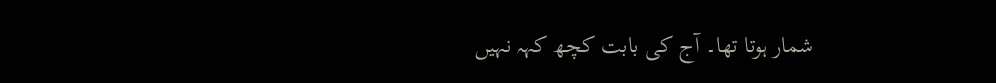شمار ہوتا تھا۔ آج کی بابت کچھ کہہ نہیں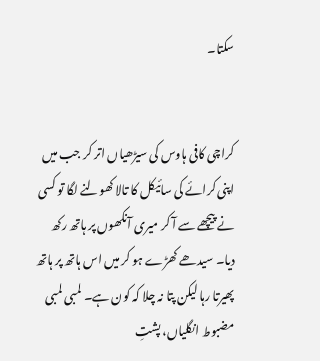سکتا۔


کراچی کافی ہاوس کی سیڑھیاں اتر کر جب میں اپنی کرائے کی سائیکل کا تالا کھولنے لگا تو کسی نے پیچھے سے آ کر میری آنکھوں پر ہاتھ رکھ دیا۔ سیدھے کھڑے ہو کر میں اس ہاتھ پر ہاتھ پھیرتا رہا لیکن پتا نہ چلا کہ کون ہے۔ لمبی لمبی مضبوط انگلیاں، پشتِ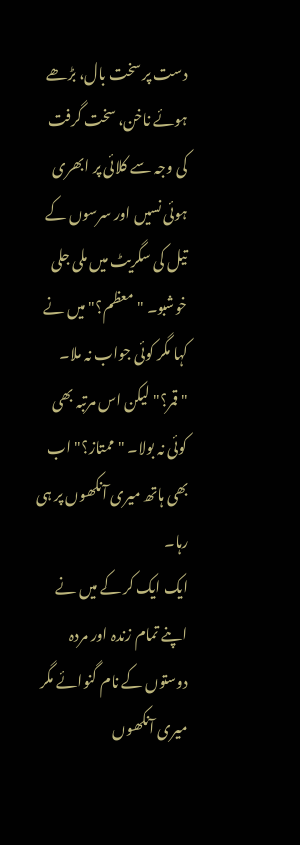دست پر سخت بال، بڑھے ہوئے ناخن، سخت گرفت کی وجہ سے کلائی پر ابھری ہوئی نسیں اور سرسوں کے تیل کی سگریٹ میں ملی جلی خوشبو۔ "معظم؟" میں نے کہا مگر کوئی جواب نہ ملا۔ "قمر؟" لیکن اس مرتبہ بھی کوئی نہ بولا۔ "ممتاز؟" اب بھی ہاتھ میری آنکھوں پر ہی رہا۔
ایک ایک کر کے میں نے اپنے تمام زندہ اور مردہ دوستوں کے نام گنوائے مگر میری آنکھوں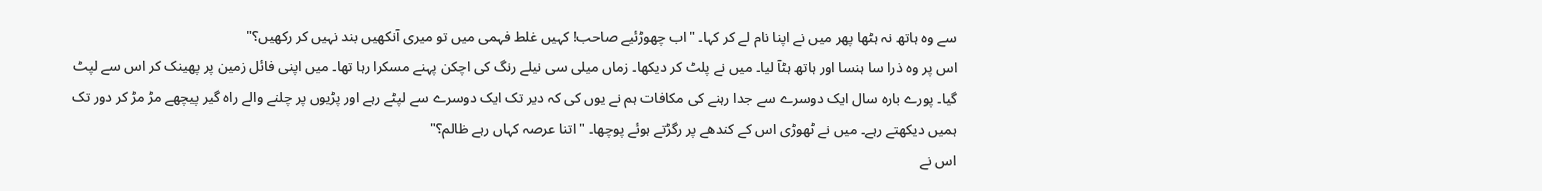سے وہ ہاتھ نہ ہٹھا پھر میں نے اپنا نام لے کر کہا۔ "اب چھوڑئیے صاحب! کہیں غلط فہمی میں تو میری آنکھیں بند نہیں کر رکھیں؟"
اس پر وہ ذرا سا ہنسا اور ہاتھ ہٹآ لیا۔ میں نے پلٹ کر دیکھا۔ زماں میلی سی نیلے رنگ کی اچکن پہنے مسکرا رہا تھا۔ میں اپنی فائل زمین پر پھینک کر اس سے لپٹ گیا۔ پورے بارہ سال ایک دوسرے سے جدا رہنے کی مکافات ہم نے یوں کی کہ دیر تک ایک دوسرے سے لپٹے رہے اور پڑیوں پر چلنے والے راہ گیر پیچھے مڑ مڑ کر دور تک ہمیں دیکھتے رہے۔ میں نے ٹھوڑی اس کے کندھے پر رگڑتے ہوئے پوچھا۔ "اتنا عرصہ کہاں رہے ظالم؟"
اس نے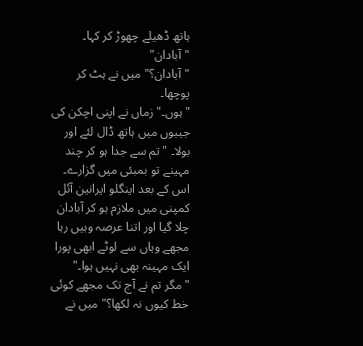ہاتھ ڈھیلے چھوڑ کر کہا۔ "آبادان"
"آبادان؟" میں نے ہٹ کر پوچھا۔
"ہوں۔" زماں نے اپنی اچکن کی جیبوں میں ہاتھ ڈال لئے اور بولا۔ "تم سے جدا ہو کر چند مہینے تو بمبئی میں گزارے۔ اس کے بعد اینگلو ایرانین آئل کمپنی میں ملازم ہو کر آبادان چلا گیا اور اتنا عرصہ وہیں رہا مجھے وہاں سے لوٹے ابھی پورا ایک مہینہ بھی نہیں ہوا۔"
"مگر تم نے آج تک مجھے کوئی خط کیوں نہ لکھا؟" میں نے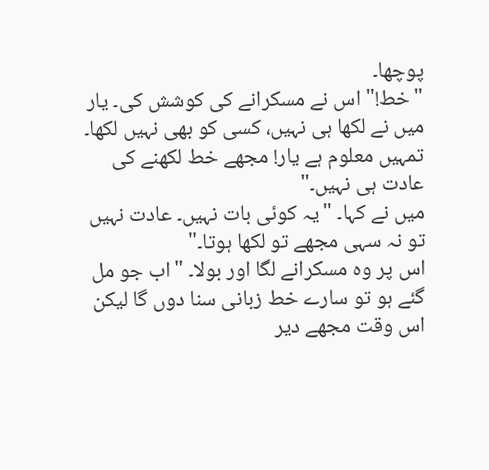پوچھا۔
"خط!" اس نے مسکرانے کی کوشش کی۔ یار میں نے لکھا ہی نہیں، کسی کو بھی نہیں لکھا۔ تمہیں معلوم ہے یار! مجھے خط لکھنے کی عادت ہی نہیں۔"
میں نے کہا۔ "یہ کوئی بات نہیں۔ عادت نہیں تو نہ سہی مجھے تو لکھا ہوتا۔"
اس پر وہ مسکرانے لگا اور بولا۔ "اب جو مل گئے ہو تو سارے خط زبانی سنا دوں گا لیکن اس وقت مجھے دیر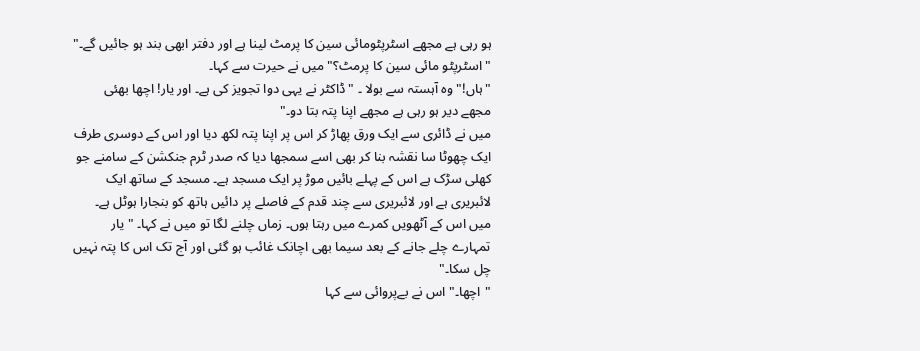ہو رہی ہے مجھے اسٹرپٹومائی سین کا پرمٹ لینا ہے اور دفتر ابھی بند ہو جائیں گے۔"
"اسٹرپٹو مائی سین کا پرمٹ؟" میں نے حیرت سے کہا۔
"ہاں!" وہ آہستہ سے بولا ۔ "ڈاکٹر نے یہی دوا تجویز کی ہے۔ اور یار! اچھا بھئی مجھے دیر ہو رہی ہے مجھے اپنا پتہ بتا دو۔"
میں نے ڈائری سے ایک ورق پھاڑ کر اس پر اپنا پتہ لکھ دیا اور اس کے دوسری طرف ایک چھوٹا سا نقشہ بنا کر بھی اسے سمجھا دیا کہ صدر ٹرم جنکشن کے سامنے جو کھلی سڑک ہے اس کے پہلے بائیں موڑ پر ایک مسجد ہے۔ مسجد کے ساتھ ایک لائبریری ہے اور لائبریری سے چند قدم کے فاصلے پر دائیں ہاتھ کو بنجارا ہوٹل ہے۔ میں اس کے آٹھویں کمرے میں رہتا ہوں۔ زماں چلنے لگا تو میں نے کہا۔ "یار تمہارے چلے جانے کے بعد سیما بھی اچانک غائب ہو گئی اور آج تک اس کا پتہ نہیں چل سکا۔"
"اچھا۔" اس نے بےپروائی سے کہا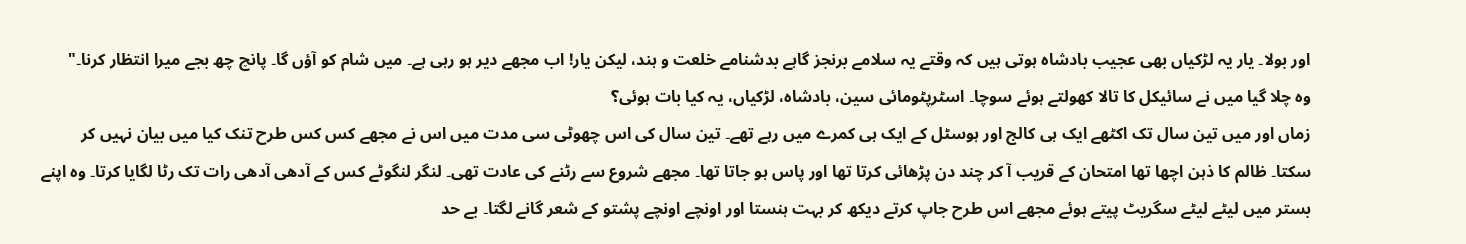اور بولا۔ یار یہ لڑکیاں بھی عجیب بادشاہ ہوتی ہیں کہ وقتے یہ سلامے برنجز گاہے بدشنامے خلعت و ہند، لیکن یار! اب مجھے دیر ہو رہی ہے۔ میں شام کو آؤں گا۔ پانچ چھ بجے میرا انتظار کرنا۔"
وہ چلا گیا میں نے سائیکل کا تالا کھولتے ہوئے سوچا۔ اسٹرپٹومائی سین، بادشاہ، لڑکیاں، یہ کیا بات ہوئی؟
زماں اور میں تین سال تک اکٹھے ایک ہی کالج اور ہوسٹل کے ایک ہی کمرے میں رہے تھے۔ تین سال کی اس چھوٹی سی مدت میں اس نے مجھے کس کس طرح تنک کیا میں بیان نہیں کر سکتا۔ ظالم کا ذہن اچھا تھا امتحان کے قریب آ کر چند دن پڑھائی کرتا تھا اور پاس ہو جاتا تھا۔ مجھے شروع سے رٹنے کی عادت تھی۔ لنگر لنگوٹے کس کے آدھی آدھی رات تک رٹا لگایا کرتا۔ وہ اپنے بستر میں لیٹے لیٹے سگریٹ پیتے ہوئے مجھے اس طرح جاپ کرتے دیکھ کر بہت ہنستا اور اونچے اونچے پشتو کے شعر گانے لگتا۔ بے حد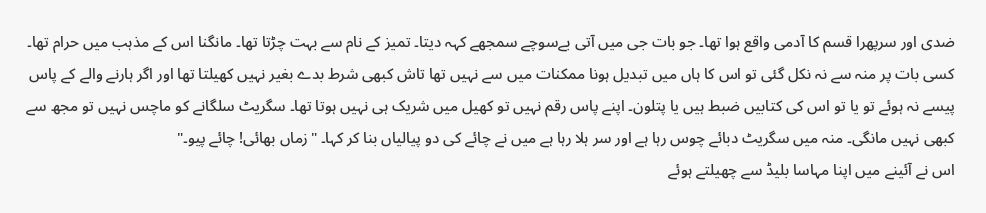ضدی اور سرپھرا قسم کا آدمی واقع ہوا تھا۔ جو بات جی میں آتی بےسوچے سمجھے کہہ دیتا۔ تمیز کے نام سے بہت چڑتا تھا۔ مانگنا اس کے مذہب میں حرام تھا۔ کسی بات پر منہ سے نہ نکل گئی تو اس کا ہاں میں تبدیل ہونا ممکنات میں سے نہیں تھا تاش کبھی شرط بدے بغیر نہیں کھیلتا تھا اور اگر ہارنے والے کے پاس پیسے نہ ہوئے تو یا تو اس کی کتابیں ضبط ہیں یا پتلون۔ اپنے پاس رقم نہیں تو کھیل میں شریک ہی نہیں ہوتا تھا۔ سگریٹ سلگانے کو ماچس نہیں تو مجھ سے کبھی نہیں مانگی۔ منہ میں سگریٹ دبائے چوس رہا ہے اور سر ہلا رہا ہے میں نے چائے کی دو پیالیاں بنا کر کہا۔ "زماں بھائی! چائے پیو۔"
اس نے آئینے میں اپنا مہاسا بلیڈ سے چھیلتے ہوئے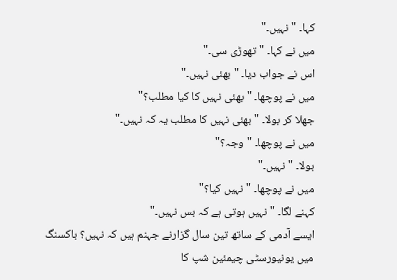کہا۔ "نہیں۔"
میں نے کہا۔ "تھوڑی سی۔"
اس نے جواب دیا۔ "بھئی نہیں۔"
میں نے پوچھا۔ "بھئی نہیں کا کیا مطلب؟"
جھلا کر بولا۔ "بھئی نہیں کا مطلب یہ کہ نہیں۔"
میں نے پوچھا۔ "وجہ؟"
بولا۔ "نہیں۔"
میں نے پوچھا۔ "نہیں کیا؟"
کہنے لگا۔ "نہیں ہوتی ہے کہ بس نہیں۔"
ایسے آدمی کے ساتھ تین سال گزارنے جہنم ہیں کہ نہیں؟ باکسنگ میں یونیورسٹی چیمئین شپ کا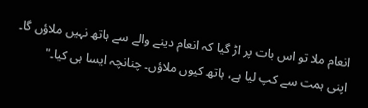انعام ملا تو اس بات پر اڑ گیا کہ انعام دینے والے سے ہاتھ نہیں ملاؤں گا۔ اپنی ہمت سے کپ لیا ہے، ہاتھ کیوں ملاؤں۔ چنانچہ ایسا ہی کیا۔"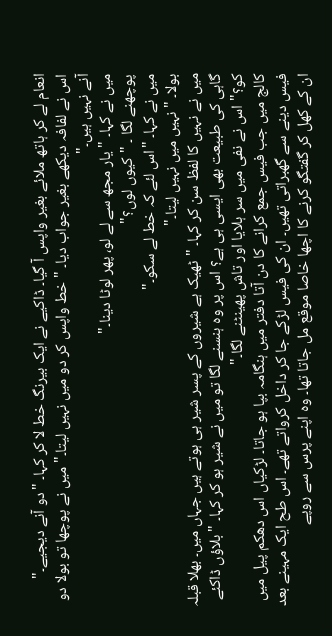انعام لے کر ہاتھ ملائے بغیر واپس آ گیا۔ ڈاکیے نے ایک بیرنگ خط لا کر کہا۔ "دو آنے دیجیے۔"
اس نے لفافہ دیکھے بغیر جواب دیا۔ "خط واپس کر دو میں نہیں لیتا۔" میں نے پوچھا تو بولا دو آنے نہیں ہیں۔"
میں نے کہا۔ "یار مجھ سے لے لو، پھر لوٹا دینا۔"
پوچھنے لگا ۔ "کیوں لوں؟"
میں نے کہا۔ "اس لئے کہ خط لے سکو۔"
بولا۔ "نہیں میں نہیں لیتا۔"
میں نے نہیں کا لفظ سن کر کہا۔ "ٹھیک ہے شیروں کے پسر شیر ہی ہوتے ہیں جہاں میں۔ بھلا قبلہ گاہی کی طبیعت بھی ایسی ہی ہے؟ اس پر وہ ہنسنے لگا تو میں نے شیر ہو کر کہا۔ "بلاؤں ڈاکئے کو؟" اس نے نفی میں سر ہلایا اور تاش پھینٹنے لگا۔"
کالج میں جب فیس جمع کرانے کا دن آتا دفتر میں ہنگامہ بپا ہو جاتا۔ لڑکیاں اس دھکم پیل میں فیس دینے سے گھبراتی تھیں۔ ان کی فیس لڑکے جا کر داخل کرواتے تھے۔ اس طح ایک مہینے بعد ان کے کھل کر گفتگو کرنے کا اچھا خاصا موقع مل جاتا تھا۔ وہ اپنے پرس سے روپے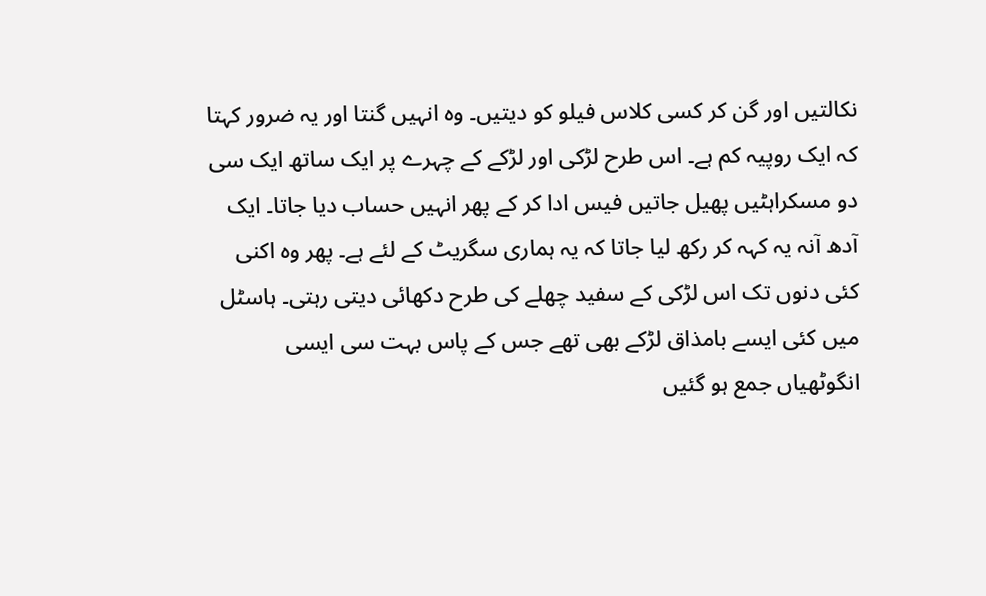نکالتیں اور گن کر کسی کلاس فیلو کو دیتیں۔ وہ انہیں گنتا اور یہ ضرور کہتا کہ ایک روپیہ کم ہے۔ اس طرح لڑکی اور لڑکے کے چہرے پر ایک ساتھ ایک سی دو مسکراہٹیں پھیل جاتیں فیس ادا کر کے پھر انہیں حساب دیا جاتا۔ ایک آدھ آنہ یہ کہہ کر رکھ لیا جاتا کہ یہ ہماری سگریٹ کے لئے ہے۔ پھر وہ اکنی کئی دنوں تک اس لڑکی کے سفید چھلے کی طرح دکھائی دیتی رہتی۔ ہاسٹل میں کئی ایسے بامذاق لڑکے بھی تھے جس کے پاس بہت سی ایسی انگوٹھیاں جمع ہو گئیں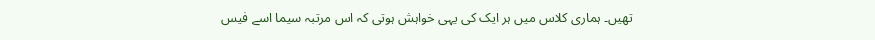تھیں۔ ہماری کلاس میں ہر ایک کی یہی خواہش ہوتی کہ اس مرتبہ سیما اسے فیس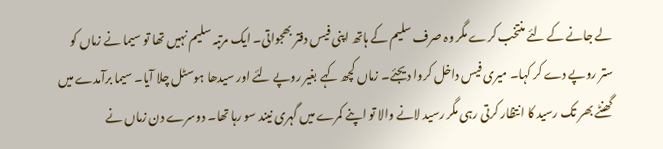لے جانے کے لئے منتخب کرے مگر وہ صرف سلیم کے ہاتھ اپنی فیس دفتر بھجواتی۔ ایک مرتبہ سلیم نہیں تھا تو سیما نے زماں کو ستر روپے دے کر کہا۔ میری فیس داخل کروا دیجئے۔ زماں کچھ کہے بغیر روپے لئے اور سیدھا ہوسٹل چلا آیا۔ سیما برآمدے میں گھنٹے بھر تک رسید کا انتظار کرتی رہی مگر رسید لانے والا تو اپنے کمرے میں گہری نیند سو رہا تھا۔ دوسرے دن زماں نے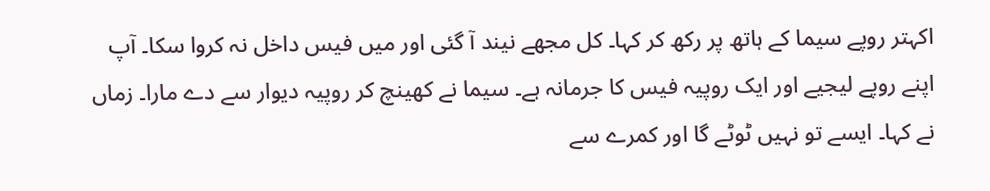اکہتر روپے سیما کے ہاتھ پر رکھ کر کہا۔ کل مجھے نیند آ گئی اور میں فیس داخل نہ کروا سکا۔ آپ اپنے روپے لیجیے اور ایک روپیہ فیس کا جرمانہ ہے۔ سیما نے کھینچ کر روپیہ دیوار سے دے مارا۔ زماں نے کہا۔ ایسے تو نہیں ٹوٹے گا اور کمرے سے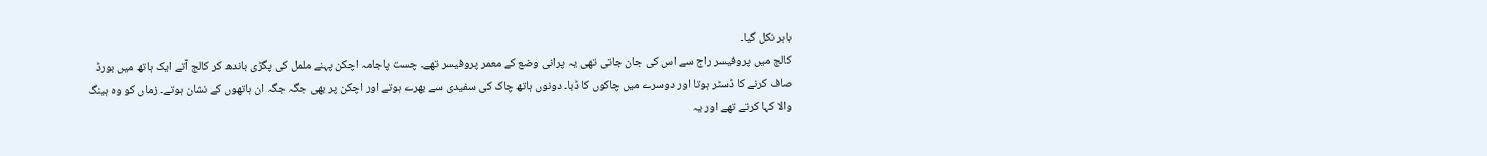باہر نکل گیا۔
کالج میں پروفیسر راج سے اس کی جان جاتی تھی یہ پرانی وضع کے معمر پروفیسر تھے۔ چست پاجامہ اچکن پہنے ململ کی پگڑی باندھ کر کالج آتے ایک ہاتھ میں بورڈ صاف کرنے کا ڈسٹر ہوتا اور دوسرے میں چاکوں کا ڈبا۔ دونوں ہاتھ چاک کی سفیدی سے بھرے ہوتے اور اچکن پر بھی جگہ جگہ ان ہاتھوں کے نشان ہوتے۔ زماں کو وہ ہینگ والا کہا کرتے تھے اور یہ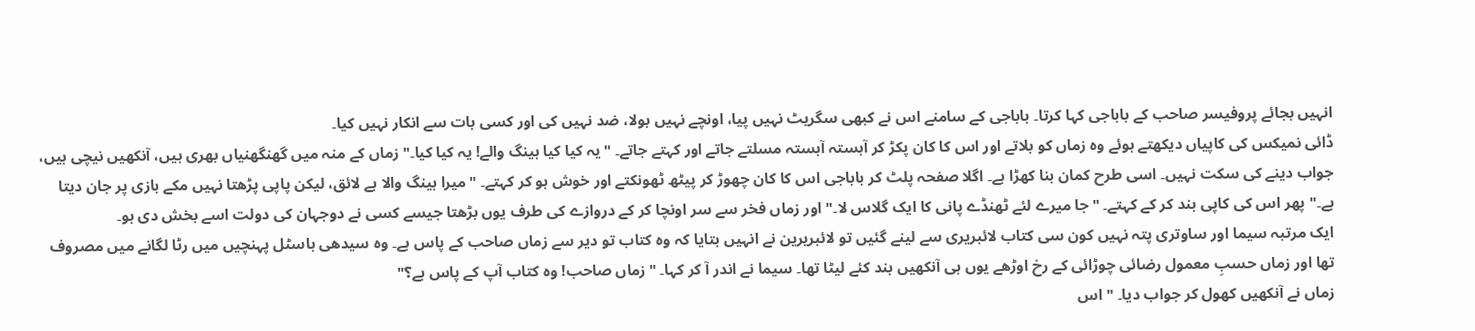انہیں بجائے پروفیسر صاحب کے باباجی کہا کرتا۔ باباجی کے سامنے اس نے کبھی سگریٹ نہیں پیا، اونچے نہیں بولا، ضد نہیں کی اور کسی بات سے انکار نہیں کیا۔
ڈائی نمیکس کی کاپیاں دیکھتے ہوئے وہ زماں کو بلاتے اور اس کا کان پکڑ کر آہستہ آہستہ مسلتے جاتے اور کہتے جاتے۔ "یہ کیا کیا ہینگ والے! یہ کیا کیا۔" زماں کے منہ میں گھنگھنیاں بھری ہیں، آنکھیں نیچی ہیں، جواب دینے کی سکت نہیں۔ اسی طرح کمان بنا کھڑا ہے۔ اگلا صفحہ پلٹ کر باباجی اس کا کان چھوڑ کر پیٹھ ٹھونکتے اور خوش ہو کر کہتے۔ "میرا ہینگ والا ہے لائق، لیکن پاپی پڑھتا نہیں مکے بازی پر جان دیتا ہے۔" پھر اس کی کاپی بند کر کے کہتے۔ "جا میرے لئے ٹھنڈے پانی کا ایک گلاس لا۔" اور زماں فخر سے سر اونچا کر کے دروازے کی طرف یوں بڑھتا جیسے کسی نے دوجہان کی دولت اسے بخش دی ہو۔
ایک مرتبہ سیما اور ساوتری پتہ نہیں کون سی کتاب لائبریری سے لینے گئیں تو لائبریرین نے انہیں بتایا کہ وہ کتاب تو دیر سے زماں صاحب کے پاس ہے۔ وہ سیدھی ہاسٹل پہنچیں میں رٹا لگانے میں مصروف تھا اور زماں حسبِ معمول رضائی چوڑائی کے رخ اوڑھے یوں ہی آنکھیں بند کئے لیٹا تھا۔ سیما نے اندر آ کر کہا۔ "زماں صاحب! وہ کتاب آپ کے پاس ہے؟"
زماں نے آنکھیں کھول کر جواب دیا۔ "اس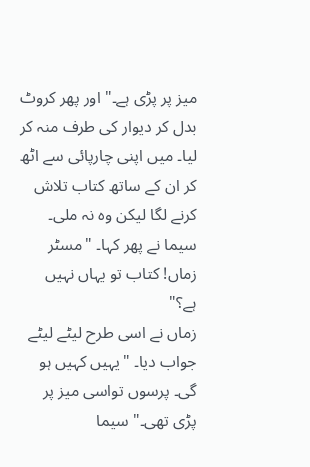میز پر پڑی ہے۔" اور پھر کروٹ بدل کر دیوار کی طرف منہ کر لیا۔ میں اپنی چارپائی سے اٹھ کر ان کے ساتھ کتاب تلاش کرنے لگا لیکن وہ نہ ملی۔ سیما نے پھر کہا۔ "مسٹر زماں! کتاب تو یہاں نہیں ہے؟"
زماں نے اسی طرح لیٹے لیٹے جواب دیا۔ "یہیں کہیں ہو گی۔ پرسوں تواسی میز پر پڑی تھی۔" سیما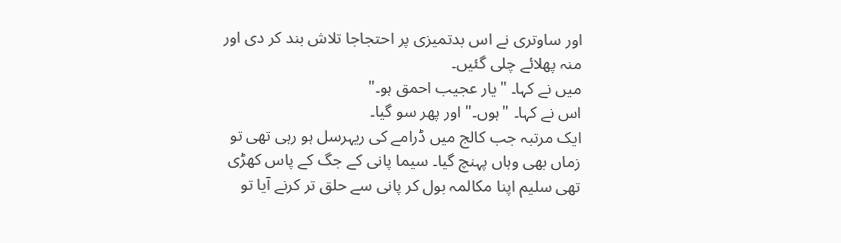اور ساوتری نے اس بدتمیزی پر احتجاجا تلاش بند کر دی اور منہ پھلائے چلی گئیں۔
میں نے کہا۔ "یار عجیب احمق ہو۔"
اس نے کہا۔ "ہوں۔" اور پھر سو گیا۔
ایک مرتبہ جب کالج میں ڈرامے کی ریہرسل ہو رہی تھی تو زماں بھی وہاں پہنچ گیا۔ سیما پانی کے جگ کے پاس کھڑی تھی سلیم اپنا مکالمہ بول کر پانی سے حلق تر کرنے آیا تو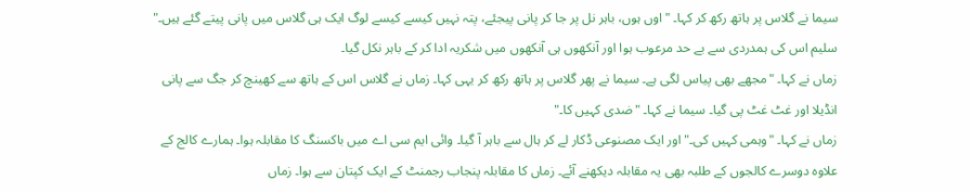سیما نے گلاس پر ہاتھ رکھ کر کہا۔ "اوں ہوں، باہر نل پر جا کر پانی پیجئے، پتہ نہیں کیسے کیسے لوگ ایک ہی گلاس میں پانی پیتے گئے ہیں۔" سلیم اس کی ہمدردی سے بے حد مرعوب ہوا اور آنکھوں ہی آنکھوں میں شکریہ ادا کر کے باہر نکل گیا۔
زماں نے کہا۔ "مجھے بھی پیاس لگی ہے۔ سیما نے پھر گلاس پر ہاتھ رکھ کر یہی کہا۔ زماں نے گلاس اس کے ہاتھ سے کھینچ کر جگ سے پانی انڈیلا اور غٹ غٹ پی گیا۔ سیما نے کہا۔ "ضدی کہیں کا۔"
زماں نے کہا۔ "وہمی کہیں کی۔" اور ایک مصنوعی ڈکار لے کر ہال سے باہر آ گیا۔ وائی ایم سی اے میں باکسنگ کا مقابلہ ہوا۔ ہمارے کالج کے علاوہ دوسرے کالجوں کے طلبہ بھی یہ مقابلہ دیکھنے آئے۔ زماں کا مقابلہ پنجاب رجمنٹ کے ایک کپتان سے ہوا۔ زماں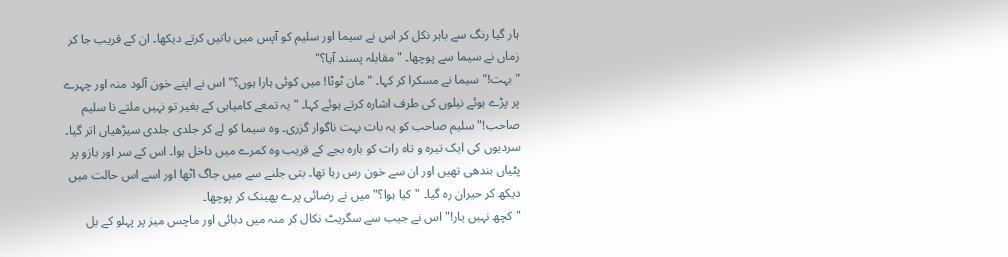ہار گیا رنگ سے باہر نکل کر اس نے سیما اور سلیم کو آپس میں باتیں کرتے دیکھا۔ ان کے قریب جا کر زماں نے سیما سے پوچھا۔ "مقابلہ پسند آیا؟"
"بہت!" سیما نے مسکرا کر کہا۔ "مان ٹوٹا! میں کوئی ہارا ہوں؟" اس نے اپنے خون آلود منہ اور چہرے پر پڑے ہوئے نیلوں کی طرف اشارہ کرتے ہوئے کہا۔ "یہ تمغے کامیابی کے بغیر تو نہیں ملتے نا سلیم صاحب!" سلیم صاحب کو یہ بات بہت ناگوار گزری۔ وہ سیما کو لے کر جلدی جلدی سیڑھیاں اتر گیا۔
سردیوں کی ایک تیرہ و تاہ رات کو بارہ بجے کے قریب وہ کمرے میں داخل ہوا۔ اس کے سر اور بازو پر پٹیاں بندھی تھیں اور ان سے خون رس رہا تھا۔ بتی جلنے سے میں جاگ اٹھا اور اسے اس حالت میں دیکھ کر حیران رہ گیا۔ "کیا ہوا؟" میں نے رضائی پرے پھینک کر پوچھا۔
"کچھ نہیں یار!" اس نے جیب سے سگریٹ نکال کر منہ میں دبائی اور ماچس میز پر پہلو کے بل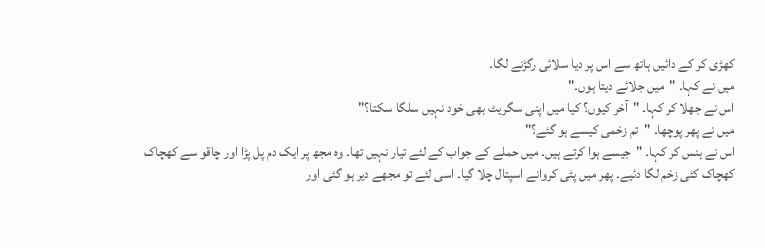کھڑی کر کے دائیں ہاتھ سے اس پر دیا سلائی رگڑنے لگا۔
میں نے کہا۔ "میں جلائے دیتا ہوں۔"
اس نے جھلا کر کہا۔ "آخر کیوں؟ کیا میں اپنی سگریٹ بھی خود نہیں سلگا سکتا؟"
میں نے پھر پوچھا۔ "تم زخمی کیسے ہو گئے؟"
اس نے ہنس کر کہا۔ "جیسے ہوا کرتے ہیں۔ میں حملے کے جواب کے لئے تیار نہیں تھا۔ وہ مجھ پر ایک دم پل پڑا اور چاقو سے کھچاک کھچاک کئی زخم لگا دئیے۔ پھر میں پٹی کروانے اسپتال چلا گیا۔ اسی لئے تو مجھے دیر ہو گئی اور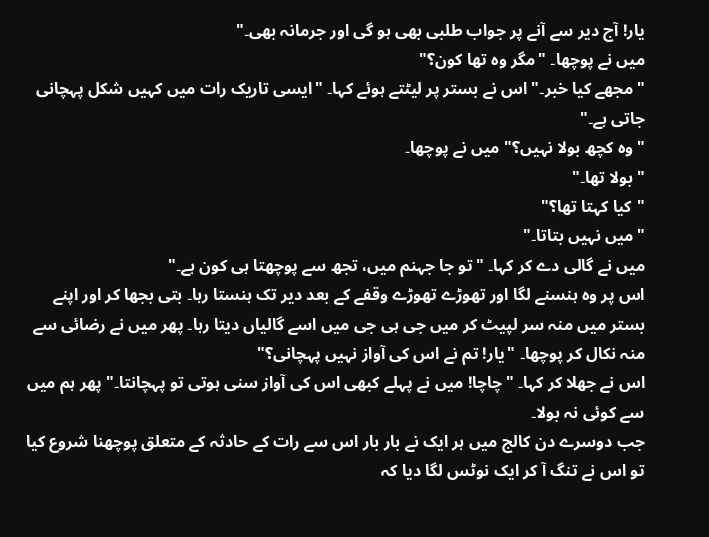یار! آج دیر سے آنے پر جواب طلبی بھی ہو گی اور جرمانہ بھی۔"
میں نے پوچھا۔ "مگر وہ تھا کون؟"
"مجھے کیا خبر۔" اس نے بستر پر لیٹتے ہوئے کہا۔ "ایسی تاریک رات میں کہیں شکل پہچانی جاتی ہے۔"
"وہ کچھ بولا نہیں؟" میں نے پوچھا۔
"بولا تھا۔"
"کیا کہتا تھا؟"
"میں نہیں بتاتا۔"
میں نے گالی دے کر کہا۔ "تو جا جہنم میں، تجھ سے پوچھتا ہی کون ہے۔"
اس پر وہ ہنسنے لگا اور تھوڑے تھوڑے وقفے کے بعد دیر تک ہنستا رہا۔ بتی بجھا کر اور اپنے بستر میں منہ سر لپیٹ کر میں جی ہی جی میں اسے گالیاں دیتا رہا۔ پھر میں نے رضائی سے منہ نکال کر پوچھا۔ "یار! تم نے اس کی آواز نہیں پہچانی؟"
اس نے جھلا کر کہا۔ "چاچا! میں نے پہلے کبھی اس کی آواز سنی ہوتی تو پہچانتا۔" پھر ہم میں سے کوئی نہ بولا۔
جب دوسرے دن کالج میں ہر ایک نے بار بار اس سے رات کے حادثہ کے متعلق پوچھنا شروع کیا تو اس نے تنگ آ کر ایک نوٹس لگا دیا کہ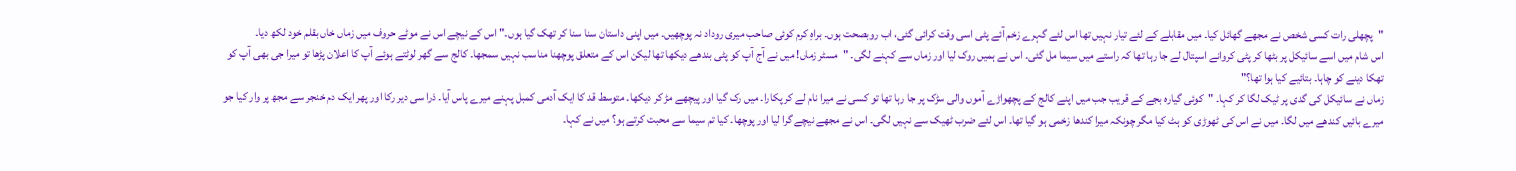"پچھلی رات کسی شخص نے مجھے گھائل کیا۔ میں مقابلے کے لئے تیار نہیں تھا اس لئے گہرے زخم آئے پٹی اسی وقت کرائی گئی، اب روبصحت ہوں۔ براہِ کرم کوئی صاحب میری روداد نہ پوچھیں۔ میں اپنی داستان سنا سنا کر تھک گیا ہوں۔" اس کے نیچے اس نے موٹے حروف میں زماں خاں بقلم خود لکھ دیا۔
اس شام میں اسے سائیکل پر بٹھا کر پٹی کروانے اسپتال لے جا رہا تھا کہ راستے میں سیما مل گئی۔ اس نے ہمیں روک لیا اور زماں سے کہنے لگی۔ "مسٹر زماں! میں نے آج آپ کو پٹی بندھے دیکھا تھا لیکن اس کے متعلق پوچھنا مناسب نہیں سمجھا۔ کالج سے گھر لوٹتے ہوئے آپ کا اعلان پڑھا تو میرا جی بھی آپ کو تھکا دینے کو چاہا۔ بتائیے کیا ہوا تھا؟"
زماں نے سائیکل کی گدی پر ٹیک لگا کر کہا۔ "کوئی گیارہ بجے کے قریب جب میں اپنے کالج کے پچھواڑے آموں والی سڑک پر جا رہا تھا تو کسی نے میرا نام لے کر پکارا۔ میں رک گیا اور پیچھے مڑ کر دیکھا۔ متوسط قد کا ایک آدمی کمبل پہنے میرے پاس آیا۔ ذرا سی دیر رکا اور پھر ایک دم خنجر سے مجھ پر وار کیا جو میرے بائیں کندھے میں لگا۔ میں نے اس کی ٹھوڑی کو ہٹ کیا مگر چونکہ میرا کندھا زخمی ہو گیا تھا۔ اس لئے ضرب ٹھیک سے نہیں لگی۔ اس نے مجھے نیچے گرا لیا اور پوچھا۔ کیا تم سیما سے محبت کرتے ہو؟ میں نے کہا۔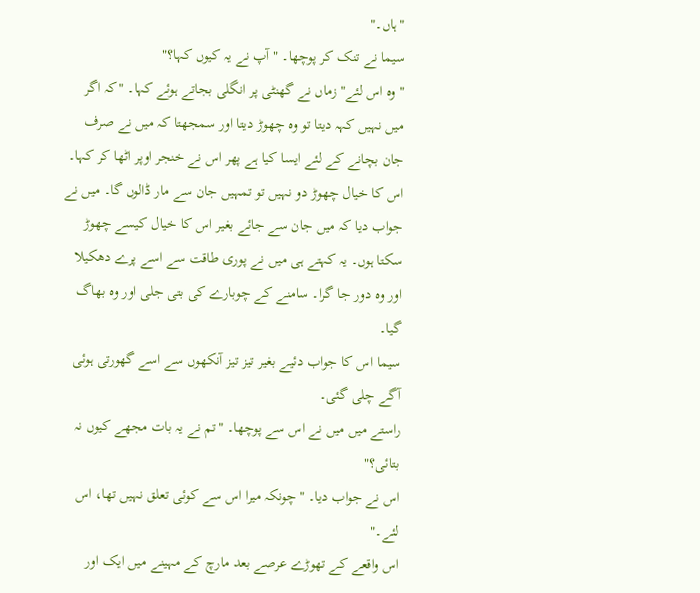"ہاں۔"
سیما نے تنک کر پوچھا۔ "آپ نے یہ کیوں کہا؟"
"وہ اس لئے" زماں نے گھنٹی پر انگلی بجاتے ہوئے کہا۔ "کہ اگر میں نہیں کہہ دیتا تو وہ چھوڑ دیتا اور سمجھتا کہ میں نے صرف جان بچانے کے لئے ایسا کیا ہے پھر اس نے خنجر اوپر اٹھا کر کہا۔ اس کا خیال چھوڑ دو نہیں تو تمہیں جان سے مار ڈالوں گا۔ میں نے جواب دیا کہ میں جان سے جائے بغیر اس کا خیال کیسے چھوڑ سکتا ہوں۔ یہ کہتے ہی میں نے پوری طاقت سے اسے پرے دھکیلا اور وہ دور جا گرا۔ سامنے کے چوبارے کی بتی جلی اور وہ بھاگ گیا۔
سیما اس کا جواب دئیے بغیر تیز تیز آنکھوں سے اسے گھورتی ہوئی آگے چلی گئی۔
راستے میں میں نے اس سے پوچھا۔ "تم نے یہ بات مجھے کیوں نہ بتائی؟"
اس نے جواب دیا۔ "چونکہ میرا اس سے کوئی تعلق نہیں تھا، اس لئے۔"
اس واقعے کے تھوڑے عرصے بعد مارچ کے مہینے میں ایک اور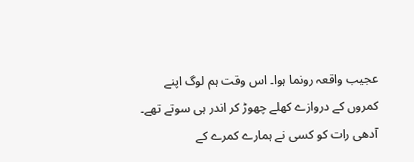عجیب واقعہ رونما ہوا۔ اس وقت ہم لوگ اپنے کمروں کے دروازے کھلے چھوڑ کر اندر ہی سوتے تھے۔ آدھی رات کو کسی نے ہمارے کمرے کے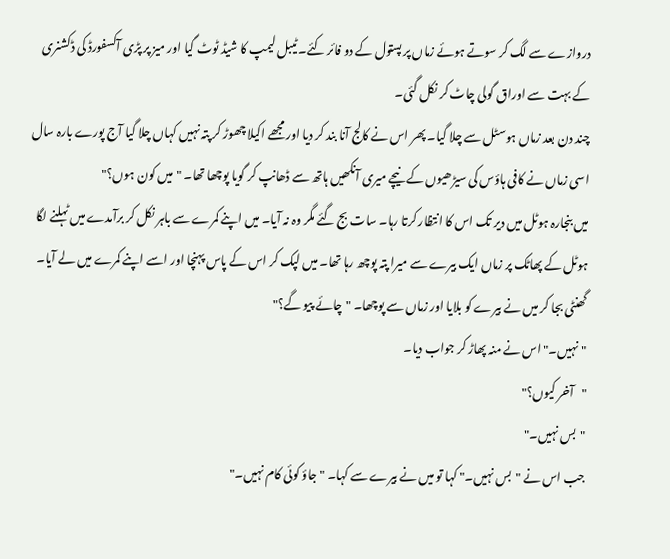دروازے سے لگ کر سوتے ہوئے زماں پر پستول کے دو فائر کئے۔ ٹیبل لیمپ کا شیڈ ٹوٹ گیا اور میز پر پڑی آکسفورڈ کی ڈکشنری کے بہت سے اوراق گولی چاٹ کر نکل گئی۔
چند دن بعد زماں ہوسٹل سے چلا گیا۔ پھر اس نے کالج آنا بند کر دیا اور مجھے اکیلا چھوڑ کر پتہ نہیں کہاں چلا گیا آج پورے بارہ سال اسی زماں نے کافی ہاؤس کی سیڑھیوں کے نیچے میری آنکھیں ہاتھ سے ڈھانپ کر گویا پوچھا تھا۔ "میں کون ہوں؟"
میں بنجارہ ہوٹل میں دیر تک اس کا انتظار کرتا رہا۔ سات بج گئے مگر وہ نہ آیا۔ میں اپنے کمرے سے باہر نکل کر برآمدے میں ٹہلنے لگا ہوٹل کے پھاٹک پر زماں ایک بیرے سے میرا پتہ پوچھ رہا تھا۔ میں لپک کر اس کے پاس پہنچا اور اسے اپنے کمرے میں لے آیا۔
گھنٹی بجا کر میں نے بیرے کو بلایا اور زماں سے پوچھا۔ "چائے پیو گے؟"
"نہیں۔" اس نے منہ پھاڑ کر جواب دیا۔
"آخر کیوں؟"
"بس نہیں۔"
جب اس نے "بس نہیں۔" کہا تو میں نے بیرے سے کہا۔ "جاؤ کوئی کام نہیں۔"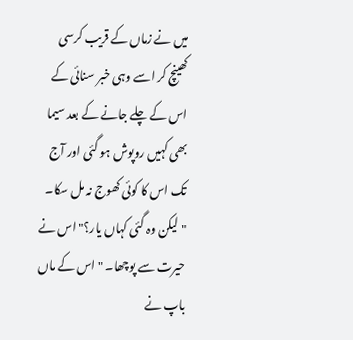میں نے زماں کے قریب کرسی کھینچ کر اسے وہی خبر سنائی کے اس کے چلے جانے کے بعد سیما بھی کہیں روپوش ہو گئی اور آج تک اس کا کوئی کھوج نہ مل سکا۔
"لیکن وہ گئی کہاں یار؟" اس نے حیرت سے پوچھا۔ "اس کے ماں باپ نے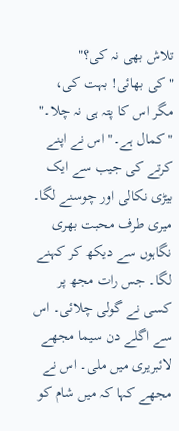تلاش بھی نہ کی؟"
"کی بھائی! بہت کی، مگر اس کا پتہ ہی نہ چلا۔"
"کمال ہے۔" اس نے اپنے کرتے کی جیب سے ایک بیڑی نکالی اور چوسنے لگا۔ میری طرف محبت بھری نگاہوں سے دیکھ کر کہنے لگا۔ جس رات مجھ پر کسی نے گولی چلائی۔ اس سے اگلے دن سیما مجھے لائبریری میں ملی۔ اس نے مجھے کہا کہ میں شام کو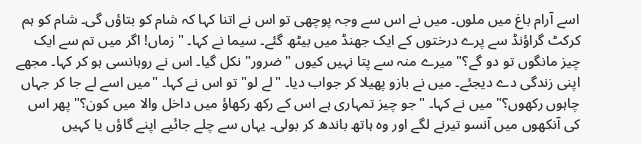اسے آرام باغ میں ملوں۔ میں نے اس سے وجہ پوچھی تو اس نے اتنا کہا کہ شام کو بتاؤں گی۔ شام کو ہم کرکٹ گراؤنڈ سے پرے درختوں کے ایک جھنڈ میں بیٹھ گئے۔ سیما نے کہا۔ "زماں! اگر میں تم سے ایک چیز مانگوں تو دو گے؟" میرے منہ سے پتا نہیں کیوں "ضرور" نکل گیا۔ اس نے روہانسی ہو کر کہا۔ مجھے اپنی زندگی دے دیجئے۔ میں نے بازو پھیلا کر جواب دیا۔ "لے لو" تو اس نے کہا۔ "میں اسے لے جا کر جہاں چاہوں رکھوں؟" میں نے کہا۔ "جو چیز تمہاری ہے اس کے رکھ رکھاؤ میں داخل والا میں کون؟" پھر اس کی آنکھوں میں آنسو تیرنے لگے اور وہ ہاتھ باندھ کر بولی۔ یہاں سے چلے جائیے اپنے گاؤں یا کہیں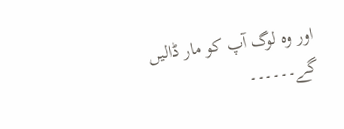اور وہ لوگ آپ کو مار ڈالیں گے۔۔۔۔۔۔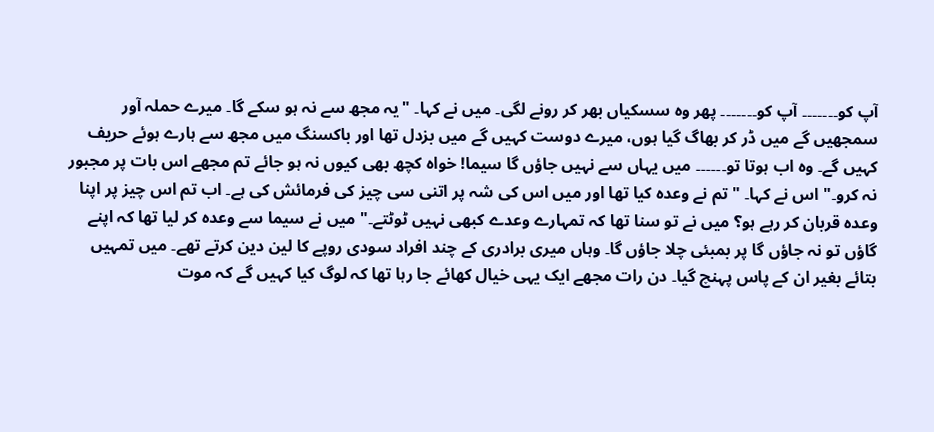آپ کو۔۔۔۔۔۔۔ آپ کو۔۔۔۔۔۔۔ پھر وہ سسکیاں بھر کر رونے لگی۔ میں نے کہا۔ "یہ مجھ سے نہ ہو سکے گا۔ میرے حملہ آور سمجھیں گے میں ڈر کر بھاگ گیا ہوں، میرے دوست کہیں گے میں بزدل تھا اور باکسنگ میں مجھ سے ہارے ہوئے حریف کہیں گے۔ وہ اب ہوتا تو۔۔۔۔۔۔ میں یہاں سے نہیں جاؤں گا سیما! خواہ کچھ بھی کیوں نہ ہو جائے تم مجھے اس بات پر مجبور نہ کرو۔" اس نے کہا۔ "تم نے وعدہ کیا تھا اور میں اس کی شہ پر اتنی سی چیز کی فرمائش کی ہے۔ اب تم اس چیز پر اپنا وعدہ قربان کر رہے ہو؟ میں نے تو سنا تھا کہ تمہارے وعدے کبھی نہیں ٹوٹتے۔" میں نے سیما سے وعدہ کر لیا تھا کہ اپنے گاؤں تو نہ جاؤں گا پر بمبئی چلا جاؤں گا۔ وہاں میری برادری کے چند افراد سودی روپے کا لین دین کرتے تھے۔ میں تمہیں بتائے بغیر ان کے پاس پہنچ گیا۔ دن رات مجھے ایک یہی خیال کھائے جا رہا تھا کہ لوگ کیا کہیں گے کہ موت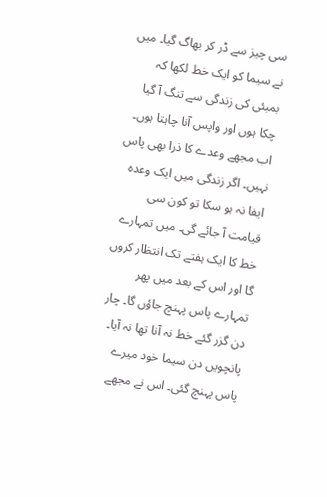سی چیز سے ڈر کر بھاگ گیا۔ میں نے سیما کو ایک خط لکھا کہ بمبئی کی زندگی سے تنگ آ گیا چکا ہوں اور واپس آنا چاہتا ہوں۔ اب مجھے وعدے کا ذرا بھی پاس نہیں۔ اگر زندگی میں ایک وعدہ ایفا نہ ہو سکا تو کون سی قیامت آ جائے گی۔ میں تمہارے خط کا ایک ہفتے تک انتظار کروں گا اور اس کے بعد میں پھر تمہارے پاس پہنچ جاؤں گا۔ چار دن گزر گئے خط نہ آنا تھا نہ آیا۔ پانچویں دن سیما خود میرے پاس پہنچ گئی۔ اس نے مجھے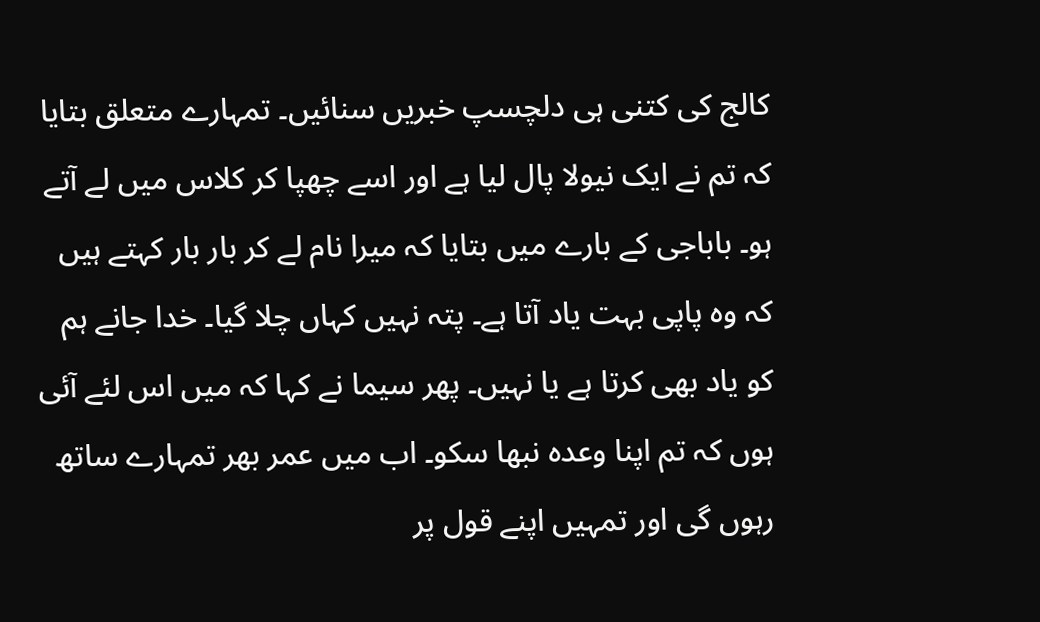کالج کی کتنی ہی دلچسپ خبریں سنائیں۔ تمہارے متعلق بتایا کہ تم نے ایک نیولا پال لیا ہے اور اسے چھپا کر کلاس میں لے آتے ہو۔ باباجی کے بارے میں بتایا کہ میرا نام لے کر بار بار کہتے ہیں کہ وہ پاپی بہت یاد آتا ہے۔ پتہ نہیں کہاں چلا گیا۔ خدا جانے ہم کو یاد بھی کرتا ہے یا نہیں۔ پھر سیما نے کہا کہ میں اس لئے آئی ہوں کہ تم اپنا وعدہ نبھا سکو۔ اب میں عمر بھر تمہارے ساتھ رہوں گی اور تمہیں اپنے قول پر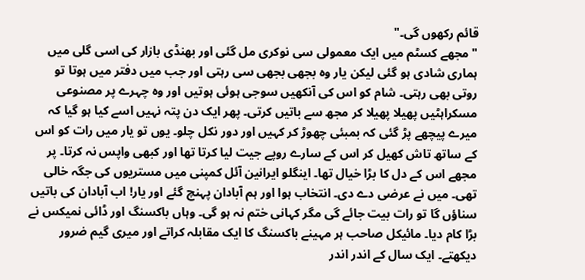قائم رکھوں گی۔"
"مجھے کسٹم میں ایک معمولی سی نوکری مل گئی اور بھنڈی بازار کی اسی گلی میں ہماری شادی ہو گئی لیکن یار وہ بجھی بجھی سی رہتی اور جب میں دفتر میں ہوتا تو روتی بھی رہتی۔ شام کو اس کی آنکھیں سوجی ہوئی ہوتیں اور وہ چہرے پر مصنوعی مسکراہٹیں پھیلا پھیلا کر مجھ سے باتیں کرتی۔ پھر ایک دن پتہ نہیں اسے کیا ہو گیا کہ میرے پیچھے پڑ گئی کہ بمبئی چھوڑ کر کہیں اور دور نکل چلو۔ یوں تو یار میں رات کو اس کے ساتھ تاش کھیل کر اس کے سارے روپے جیت لیا کرتا تھا اور کبھی واپس نہ کرتا۔ پر مجھے اس کے دل کا بڑا خیال تھا۔ اینگلو ایرانین آئل کمپنی میں مستریوں کی جگہ خالی تھی۔ میں نے عرضی دے دی۔ انتخاب ہوا اور ہم آبادان پہنچ گئے اور یار! اب آبادان کی باتیں سناؤں گا تو رات بیت جائے گی مگر کہانی ختم نہ ہو گی۔ وہاں باکسنگ اور ڈائی نمیکس نے بڑا کام دیا۔ مائیکل صاحب ہر مہینے باکسنگ کا ایک مقابلہ کراتے اور میری گیم ضرور دیکھتے۔ ایک سال کے اندر اندر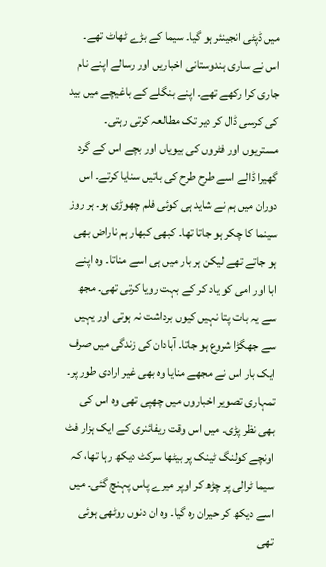میں ڈپٹی انجینئر ہو گیا۔ سیما کے بڑے ٹھاٹ تھے۔ اس نے ساری ہندوستانی اخباریں اور رسالے اپنے نام جاری کرا رکھے تھے۔ اپنے بنگلے کے باغیچے میں بید کی کرسی ڈال کر دیر تک مطالعہ کرتی رہتی۔ مستریوں اور فٹروں کی بیویاں اور بچے اس کے گرد گھیرا ڈالے اسے طرح طرح کی باتیں سنایا کرتے۔ اس دوران میں ہم نے شاید ہی کوئی فلم چھوڑی ہو۔ ہر روز سینما کا چکر ہو جاتا تھا۔ کبھی کبھار ہم ناراض بھی ہو جاتے تھے لیکن ہر بار میں ہی اسے مناتا۔ وہ اپنے ابا اور امی کو یاد کر کے بہت رویا کرتی تھی۔ مجھ سے یہ بات پتا نہیں کیوں برداشت نہ ہوتی اور یہیں سے جھگڑا شروع ہو جاتا۔ آبادان کی زندگی میں صرف ایک بار اس نے مجھے منایا وہ بھی غیر ارادی طور پر۔ تمہاری تصویر اخباروں میں چھپی تھی وہ اس کی بھی نظر پڑی۔ میں اس وقت ریفائنری کے ایک ہزار فٹ اونچے کولنگ ٹینک پر بیٹھا سرکٹ دیکھ رہا تھا، کہ سیما ٹرالی پر چڑھ کر اوپر میرے پاس پہنچ گئی۔ میں اسے دیکھ کر حیران رہ گیا۔ وہ ان دنوں روٹھی ہوئی تھی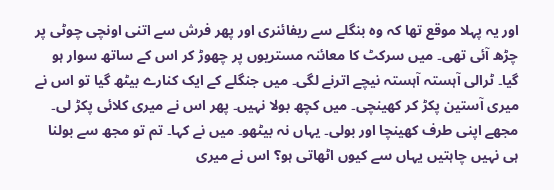اور یہ پہلا موقع تھا کہ وہ بنگلے سے ریفائنری اور پھر فرش سے اتنی اونچی چوٹی پر چڑھ آئی تھی۔ میں سرکٹ کا معائنہ مستریوں پر چھوڑ کر اس کے ساتھ سوار ہو گیا۔ ٹرالی آہستہ آہستہ نیچے اترنے لگی۔ میں جنگلے کے ایک کنارے بیٹھ گیا تو اس نے میری آستین پکڑ کر کھینچی۔ میں کچھ بولا نہیں۔ پھر اس نے میری کلائی پکڑ لی۔ مجھے اپنی طرف کھینچا اور بولی۔ یہاں نہ بیٹھو۔ میں نے کہا۔ تم تو مجھ سے بولنا ہی نہیں چاہتیں یہاں سے کیوں اٹھاتی ہو؟ اس نے میری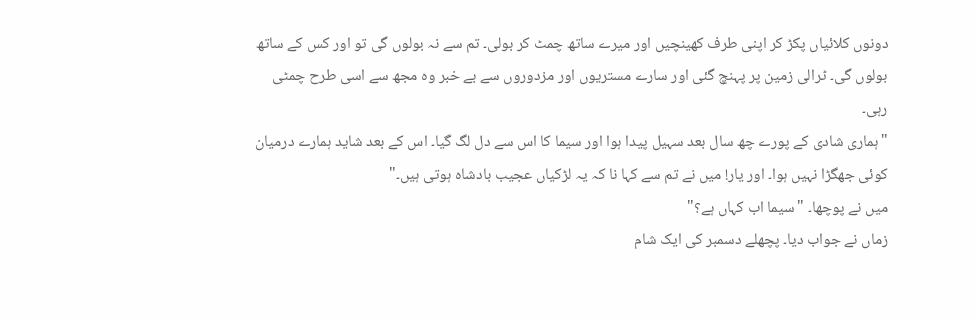دونوں کلائیاں پکڑ کر اپنی طرف کھینچیں اور میرے ساتھ چمٹ کر بولی۔ تم سے نہ بولوں گی تو اور کس کے ساتھ بولوں گی۔ ٹرالی زمین پر پہنچ گئی اور سارے مستریوں اور مزدوروں سے بے خبر وہ مجھ سے اسی طرح چمٹی رہی۔
"ہماری شادی کے پورے چھ سال بعد سہیل پیدا ہوا اور سیما کا اس سے دل لگ گیا۔ اس کے بعد شاید ہمارے درمیان کوئی جھگڑا نہیں ہوا۔ اور یار! میں نے تم سے کہا نا کہ یہ لڑکیاں عجیب بادشاہ ہوتی ہیں۔"
میں نے پوچھا۔ "سیما اب کہاں ہے؟"
زماں نے جواب دیا۔ پچھلے دسمبر کی ایک شام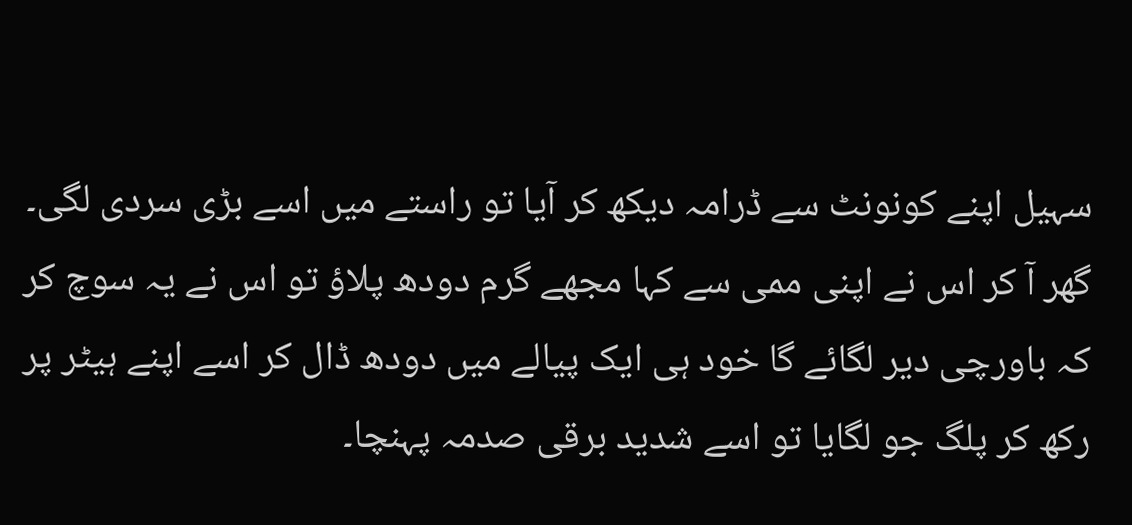سہیل اپنے کونونٹ سے ڈرامہ دیکھ کر آیا تو راستے میں اسے بڑی سردی لگی۔ گھر آ کر اس نے اپنی ممی سے کہا مجھے گرم دودھ پلاؤ تو اس نے یہ سوچ کر کہ باورچی دیر لگائے گا خود ہی ایک پیالے میں دودھ ڈال کر اسے اپنے ہیٹر پر رکھ کر پلگ جو لگایا تو اسے شدید برقی صدمہ پہنچا۔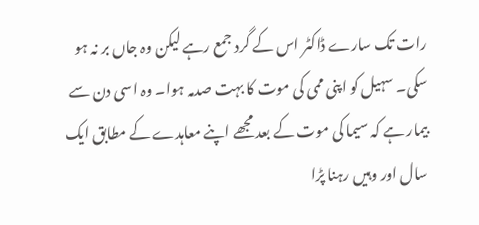رات تک سارے ڈاکٹر اس کے گرد جمع رہے لیکن وہ جاں بر نہ ہو سکی۔ سہیل کو اپنی ممی کی موت کا بہت صدمہ ہوا۔ وہ اسی دن سے بیمار ہے کہ سیما کی موت کے بعد مجھے اپنے معاہدے کے مطابق ایک سال اور وہیں رہنا پڑا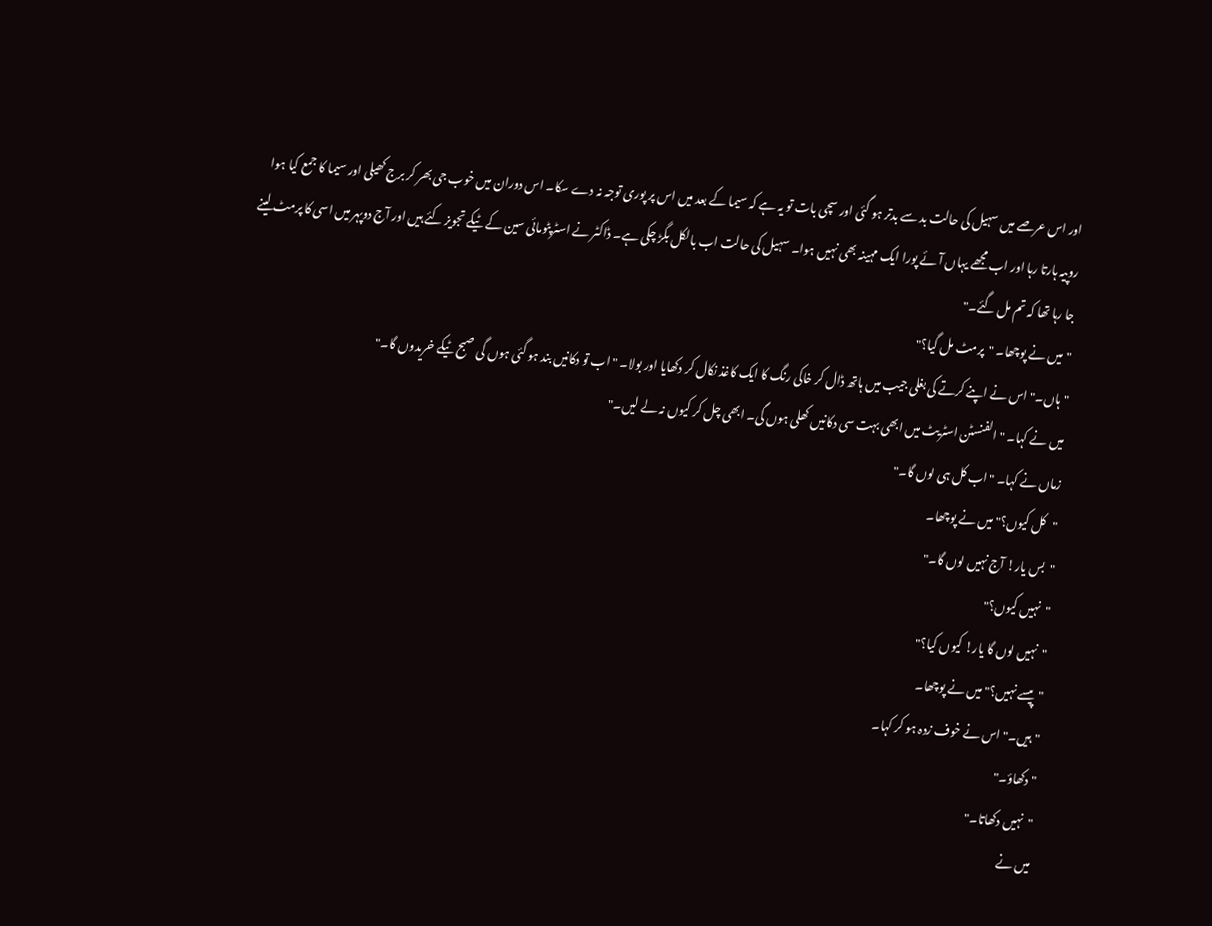اور اس عرصے میں سہیل کی حالت بد سے بدتر ہو گئی اور سچی بات تو یہ ہے کہ سیما کے بعد میں اس پر پوری توجہ نہ دے سکا۔ اس دوران میں خوب جی بھر کر برج کھیلی اور سیما کا جمع کیا ہوا روپیہ ہارتا رہا اور اب مجھے یہاں آئے پورا ایک مہینہ بھی نہیں ہوا۔ سہیل کی حالت اب بالکل بگڑ چکی ہے۔ ڈاکٹر نے اسٹرپٹومائی سین کے ٹیکے تجویز کئے ہیں اور آج دوپہر میں اسی کا پرمٹ لینے جا رہا تھا کہ تم مل گئے۔"
"میں نے پوچھا۔ "پرمٹ مل گیا؟"
"ہاں۔" اس نے اپنے کرتے کی بغلی جیب میں ہاتھ ڈال کر خاکی رنگ کا ایک کاغذ نکال کر دکھایا اور بولا۔ "اب تو دکانیں بند ہو گئی ہوں گی صبح ٹیکے خریدوں گا۔"
میں نے کہا۔ "الفنسٹن اسٹریٹ میں ابھی بہت سی دکانیں کھلی ہوں گی۔ ابھی چل کر کیوں نہ لے لیں۔"
زماں نے کہا۔ "اب کل ہی لوں گا۔"
"کل کیوں؟" میں نے پوچھا۔
"بس یار! آج نہیں لوں گا۔"
"نہیں کیوں؟"
"نہیں لوں گا یار! کیوں کیا؟"
"پیسے نہیں؟" میں نے پوچھا۔
"ہیں۔" اس نے خوف زدہ ہو کر کہا۔
"دکھاؤ۔"
"نہیں دکھاتا۔"
میں نے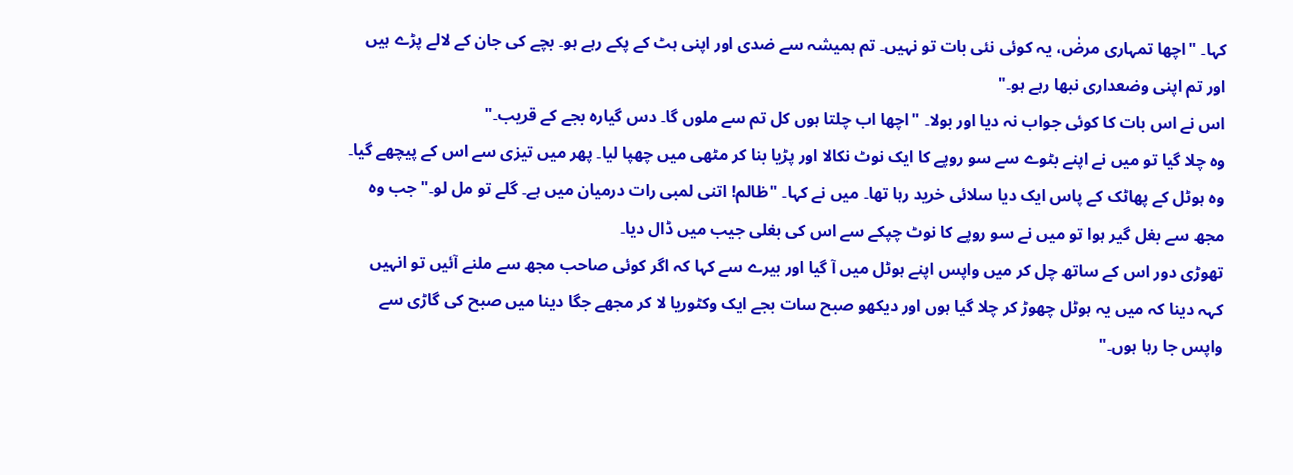کہا۔ "اچھا تمہاری مرضٰ، یہ کوئی نئی بات تو نہیں۔ تم ہمیشہ سے ضدی اور اپنی ہٹ کے پکے رہے ہو۔ بچے کی جان کے لالے پڑے ہیں اور تم اپنی وضعداری نبھا رہے ہو۔"
اس نے اس بات کا کوئی جواب نہ دیا اور بولا۔ "اچھا اب چلتا ہوں کل تم سے ملوں گا۔ دس گیارہ بجے کے قریب۔"
وہ چلا گیا تو میں نے اپنے بٹوے سے سو روپے کا ایک نوٹ نکالا اور پڑیا بنا کر مٹھی میں چھپا لیا۔ پھر میں تیزی سے اس کے پیچھے گیا۔ وہ ہوٹل کے پھاٹک کے پاس ایک دیا سلائی خرید رہا تھا۔ میں نے کہا۔ "ظالم! اتنی لمبی رات درمیان میں ہے۔ گلے تو مل لو۔" جب وہ مجھ سے بغل گیر ہوا تو میں نے سو روپے کا نوٹ چپکے سے اس کی بغلی جیب میں ڈال دیا۔
تھوڑی دور اس کے ساتھ چل کر میں واپس اپنے ہوٹل میں آ گیا اور بیرے سے کہا کہ اگر کوئی صاحب مجھ سے ملنے آئیں تو انہیں کہہ دینا کہ میں یہ ہوٹل چھوڑ کر چلا گیا ہوں اور دیکھو صبح سات بجے ایک وکٹوریا لا کر مجھے جگا دینا میں صبح کی گاڑی سے واپس جا رہا ہوں۔"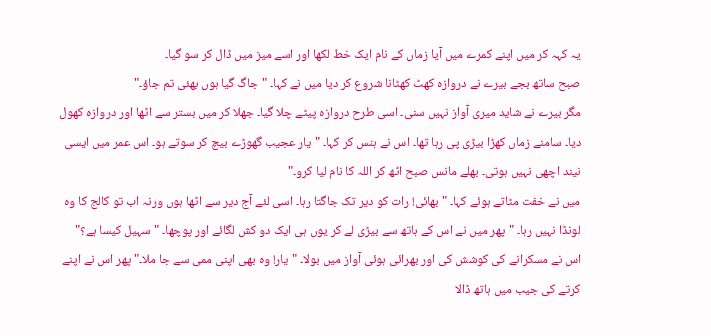یہ کہہ کر میں اپنے کمرے میں آیا زماں کے نام ایک خط لکھا اور اسے میز میں ڈال کر سو گیا۔
صبح ساتھ بجے بیرے نے دروازہ کھٹ کھٹانا شروع کر دیا میں نے کہا۔ "جاگ گیا ہوں بھئی تم جاؤ۔"
مگر بیرے نے شاید میری آواز نہیں سنی۔ اسی طرح دروازہ پیٹے چلا گیا۔ جھلا کر میں بستر سے اٹھا اور دروازہ کھول دیا۔ سامنے زماں کھڑا بیڑی پی رہا تھا۔ اس نے ہنس کر کہا۔ "یار عجیب گھوڑے بیچ کر سوتے ہو۔ اس عمر میں ایسی نیند اچھی نہیں ہوتی۔ بھلے مانس صبح اٹھ کر اللہ کا نام لیا کرو۔"
میں نے خفت مٹاتے ہوئے کہا۔ "بھائی! رات کو دیر تک جاگتا رہا۔ اسی لئے آج دیر سے اٹھا ہوں ورنہ اب تو کالج کا وہ لونڈا نہیں رہا۔ "پھر میں نے اس کے ہاتھ سے بیڑی لے کر یوں ہی ایک دو کش لگائے اور پوچھا۔ "سہیل کیسا ہے؟"
اس نے مسکرانے کی کوشش کی اور بھرائی ہوئی آواز میں بولا۔ "یار! وہ بھی اپنی ممی سے جا ملا۔" پھر اس نے اپنے کرتے کی جیب میں ہاتھ ڈالا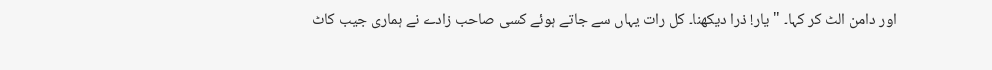اور دامن الٹ کر کہا۔ "یار! ذرا دیکھنا۔ کل رات یہاں سے جاتے ہوئے کسی صاحب زادے نے ہماری جیب کاٹ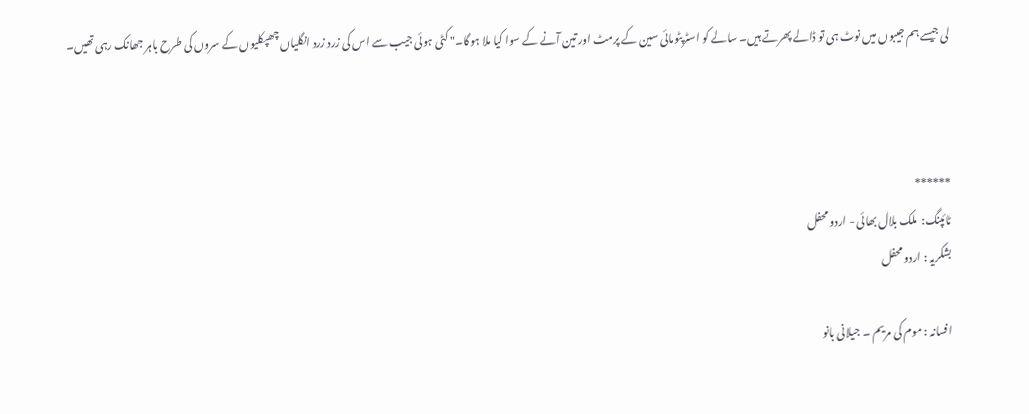لی جیسے ہم جیبوں میں نوٹ ہی تو ڈالے پھرتے ہیں۔ سالے کو اسٹرپٹومائی سین کے پرمٹ اور تین آنے کے سوا کیا ملا ہوگا۔" کٹی ہوئی جیب سے اس کی زرد زرد انگلیاں چھپکلیوں کے سروں کی طرح باہر جھانک رہی تھیں۔



******
ٹائپنگ:  ملک بلال بھائی - اردو محفل
بشکریہ : اردو محفل

افسانہ : موم کی مریم ۔ جیلانی بانو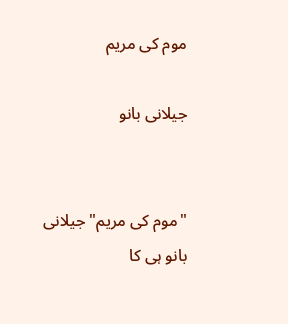موم کی مریم

جیلانی بانو


"موم کی مریم" جیلانی بانو ہی کا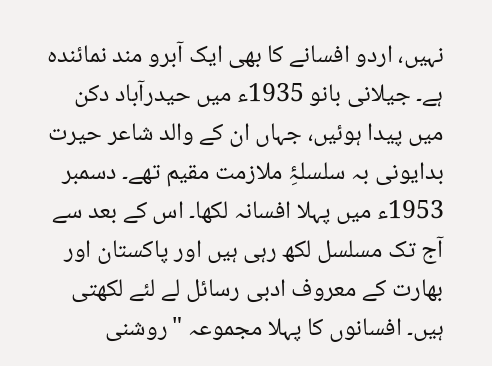نہیں، اردو افسانے کا بھی ایک آبرو مند نمائندہ ہے۔ جیلانی بانو 1935ء میں حیدرآباد دکن میں پیدا ہوئیں، جہاں ان کے والد شاعر حیرت بدایونی بہ سلسلۂِ ملازمت مقیم تھے۔ دسمبر 1953ء میں پہلا افسانہ لکھا۔ اس کے بعد سے آج تک مسلسل لکھ رہی ہیں اور پاکستان اور بھارت کے معروف ادبی رسائل لے لئے لکھتی ہیں۔ افسانوں کا پہلا مجموعہ "روشنی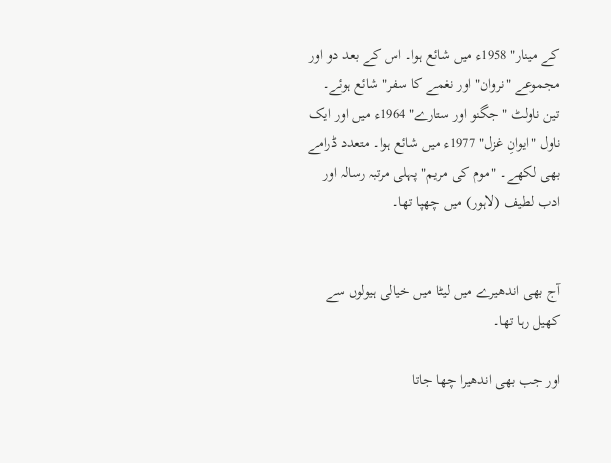کے مینار" 1958ء میں شائع ہوا۔ اس کے بعد دو اور مجموعے "نروان" اور نغمے کا سفر" شائع ہوئے۔ تین ناولٹ "جگنو اور ستارے" 1964ء میں اور ایک ناول "ایوانِ غزل" 1977ء میں شائع ہوا۔ متعدد ڈرامے بھی لکھے۔ "موم کی مریم" پہلی مرتبہ رسالہ اور ادب لطیف (لاہور) میں چھپا تھا۔


آج بھی اندھیرے میں لیٹا میں خیالی ہیولوں سے کھیل رہا تھا۔

اور جب بھی اندھیرا چھا جاتا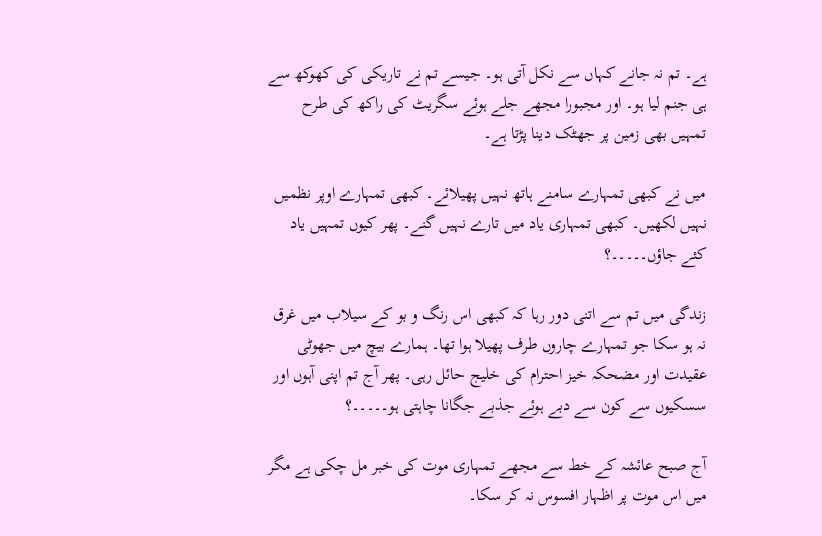ہے۔ تم نہ جانے کہاں سے نکل آتی ہو۔ جیسے تم نے تاریکی کی کھوکھ سے ہی جنم لیا ہو۔ اور مجبورا مجھے جلے ہوئے سگریٹ کی راکھ کی طرح تمہیں بھی زمین پر جھٹک دینا پڑتا ہے۔

میں نے کبھی تمہارے سامنے ہاتھ نہیں پھیلائے۔ کبھی تمہارے اوپر نظمیں نہیں لکھیں۔ کبھی تمہاری یاد میں تارے نہیں گنے۔ پھر کیوں تمہیں یاد کئے جاؤں۔۔۔۔۔؟

زندگی میں تم سے اتنی دور رہا کہ کبھی اس رنگ و بو کے سیلاب میں غرق نہ ہو سکا جو تمہارے چاروں طرف پھیلا ہوا تھا۔ ہمارے بیچ میں جھوٹی عقیدت اور مضحکہ خیز احترام کی خلیج حائل رہی۔ پھر آج تم اپنی آہوں اور سسکیوں سے کون سے دبے ہوئے جذبے جگانا چاہتی ہو۔۔۔۔۔؟

آج صبح عائشہ کے خط سے مجھے تمہاری موت کی خبر مل چکی ہے مگر میں اس موت پر اظہار افسوس نہ کر سکا۔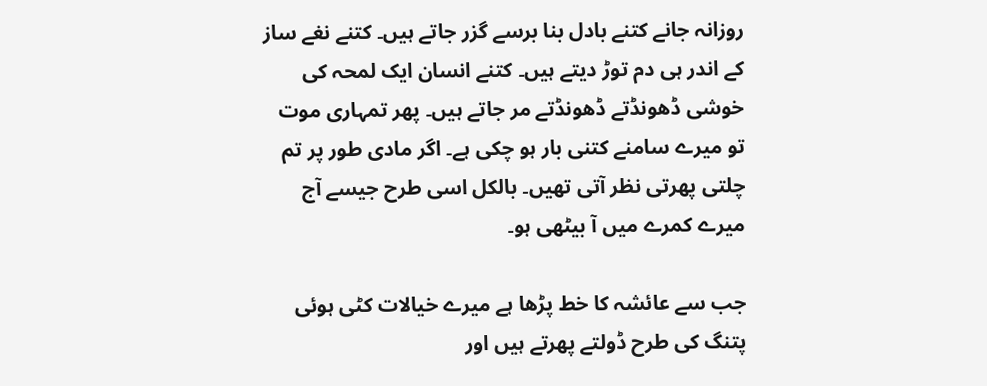روزانہ جانے کتنے بادل بنا برسے گزر جاتے ہیں۔ کتنے نغے ساز کے اندر ہی دم توڑ دیتے ہیں۔ کتنے انسان ایک لمحہ کی خوشی ڈھونڈتے ڈھونڈتے مر جاتے ہیں۔ پھر تمہاری موت تو میرے سامنے کتنی بار ہو چکی ہے۔ اگر مادی طور پر تم چلتی پھرتی نظر آتی تھیں۔ بالکل اسی طرح جیسے آج میرے کمرے میں آ بیٹھی ہو۔

جب سے عائشہ کا خط پڑھا ہے میرے خیالات کٹی ہوئی پتنگ کی طرح ڈولتے پھرتے ہیں اور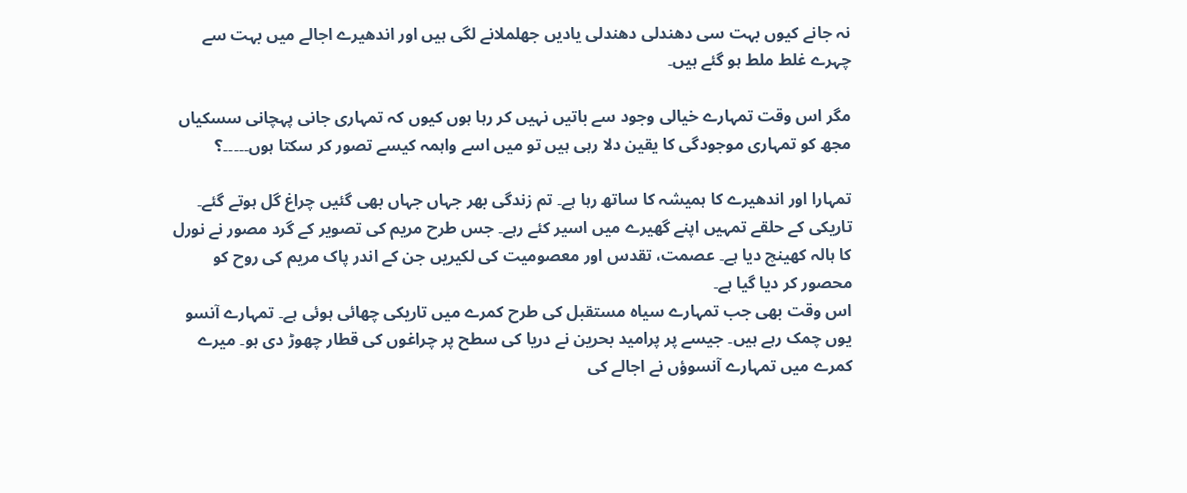نہ جانے کیوں بہت سی دھندلی دھندلی یادیں جھلملانے لگی ہیں اور اندھیرے اجالے میں بہت سے چہرے غلط ملط ہو گئے ہیں۔

مگر اس وقت تمہارے خیالی وجود سے باتیں نہیں کر رہا ہوں کیوں کہ تمہاری جانی پہچانی سسکیاں مجھ کو تمہاری موجودگی کا یقین دلا رہی ہیں تو میں اسے واہمہ کیسے تصور کر سکتا ہوں۔۔۔۔۔؟

تمہارا اور اندھیرے کا ہمیشہ کا ساتھ رہا ہے۔ تم زندگی بھر جہاں جہاں بھی گئیں چراغ گل ہوتے گئے۔ تاریکی کے حلقے تمہیں اپنے گھیرے میں اسیر کئے رہے۔ جس طرح مریم کی تصویر کے گرد مصور نے نورل کا ہالہ کھینچ دیا ہے۔ عصمت، تقدس اور معصومیت کی لکیریں جن کے اندر پاک مریم کی روح کو محصور کر دیا گیا ہے۔
اس وقت بھی جب تمہارے سیاہ مستقبل کی طرح کمرے میں تاریکی چھائی ہوئی ہے۔ تمہارے آنسو یوں چمک رہے ہیں۔ جیسے پر پرامید بحرین نے دریا کی سطح پر چراغوں کی قطار چھوڑ دی ہو۔ میرے کمرے میں تمہارے آنسوؤں نے اجالے کی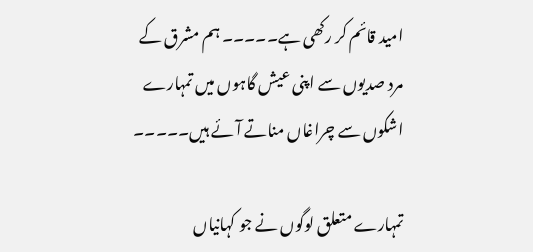امید قائم کر رکھی ہے۔۔۔۔۔ ہم مشرق کے مرد صدیوں سے اپنی عیش گاہوں میں تمہارے اشکوں سے چراغاں مناتے آئے ہیں۔۔۔۔۔

تمہارے متعلق لوگوں نے جو کہانیاں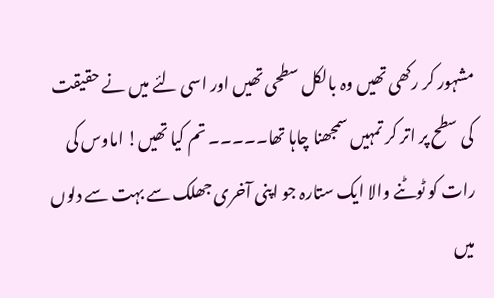مشہور کر رکھی تھیں وہ بالکل سطحی تھیں اور اسی لئے میں نے حقیقت کی سطح پر اتر کر تمہیں سمجھنا چاہا تھا۔۔۔۔۔ تم کیا تھیں! اماوس کی رات کو ٹوٹنے والا ایک ستارہ جو اپنی آخری جھلک سے بہت سے دلوں میں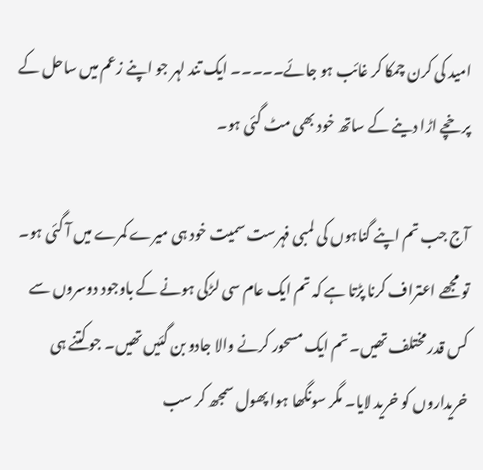امید کی کرن چمکا کر غائب ہو جائے۔۔۔۔۔ ایک تند لہر جو اپنے زعم میں ساحل کے پرخچے اڑا دینے کے ساتھ خود بھی مٹ گئی ہو۔

آج جب تم اپنے گناہوں کی لمبی فہرست سمیت خود ہی میرے کمرے میں آ گئی ہو۔ تو مجھے اعتراف کرنا پڑتا ہے کہ تم ایک عام سی لڑکی ہونے کے باوجود دوسروں سے کس قدر مختلف تھیں۔ تم ایک مسحور کرنے والا جادو بن گئیں تھیں۔ جو کتنے ہی خریداروں کو خرید لایا۔ مگر سونگھا ہوا پھول سمجھ کر سب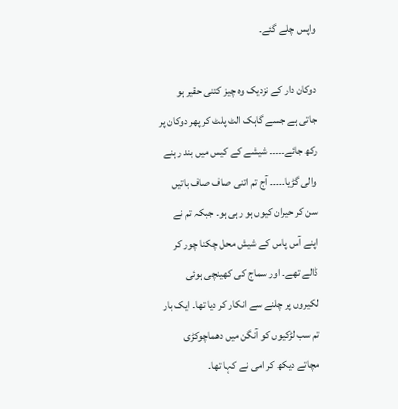واپس چلے گئے۔

دوکان دار کے نزدیک وہ چیز کتنی حقیر ہو جاتی ہے جسے گاہک الٹ پلٹ کر پھر دوکان پر رکھ جائے۔۔۔۔۔ شیشے کے کیس میں بند رہنے والی گڑیا۔۔۔۔۔ آج تم اتنی صاف صاف باتیں سن کر حیران کیوں ہو رہی ہو۔ جبکہ تم نے اپنے آس پاس کے شیش محل چکنا چور کر ڈالے تھے۔ اور سماج کی کھینچی ہوئی لکیروں پر چلنے سے انکار کر دیا تھا۔ ایک بار تم سب لڑکیوں کو آنگن میں دھماچوکڑی مچاتے دیکھ کر امی نے کہا تھا۔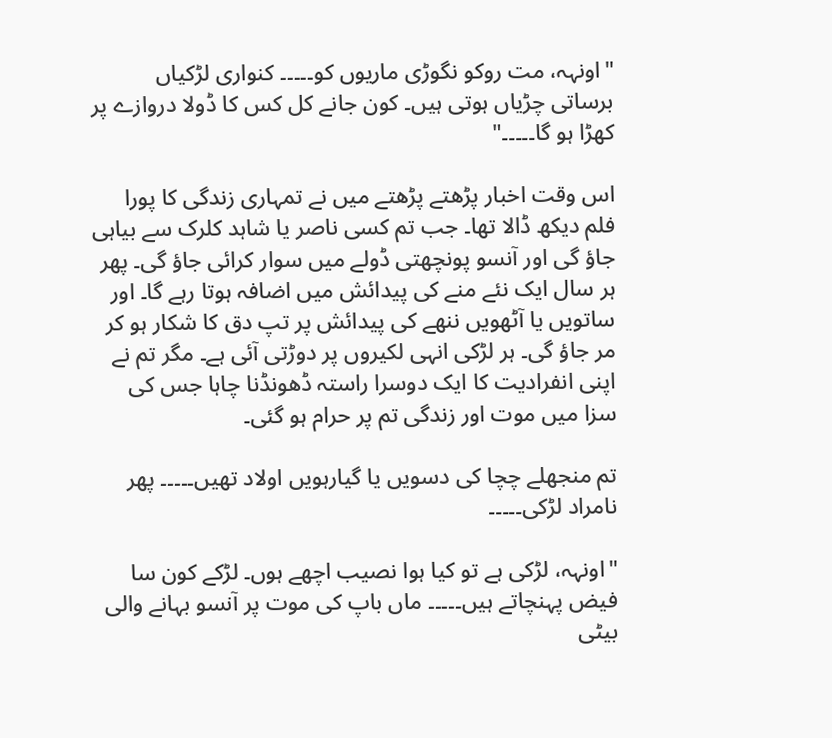"اونہہ، مت روکو نگوڑی ماریوں کو۔۔۔۔۔ کنواری لڑکیاں برساتی چڑیاں ہوتی ہیں۔ کون جانے کل کس کا ڈولا دروازے پر کھڑا ہو گا۔۔۔۔۔"

اس وقت اخبار پڑھتے پڑھتے میں نے تمہاری زندگی کا پورا فلم دیکھ ڈالا تھا۔ جب تم کسی ناصر یا شاہد کلرک سے بیاہی جاؤ گی اور آنسو پونچھتی ڈولے میں سوار کرائی جاؤ گی۔ پھر ہر سال ایک نئے منے کی پیدائش میں اضافہ ہوتا رہے گا۔ اور ساتویں یا آٹھویں ننھے کی پیدائش پر تپ دق کا شکار ہو کر مر جاؤ گی۔ ہر لڑکی انہی لکیروں پر دوڑتی آئی ہے۔ مگر تم نے اپنی انفرادیت کا ایک دوسرا راستہ ڈھونڈنا چاہا جس کی سزا میں موت اور زندگی تم پر حرام ہو گئی۔

تم منجھلے چچا کی دسویں یا گیارہویں اولاد تھیں۔۔۔۔۔ پھر نامراد لڑکی۔۔۔۔۔

"اونہہ، لڑکی ہے تو کیا ہوا نصیب اچھے ہوں۔ لڑکے کون سا فیض پہنچاتے ہیں۔۔۔۔۔ ماں باپ کی موت پر آنسو بہانے والی بیٹی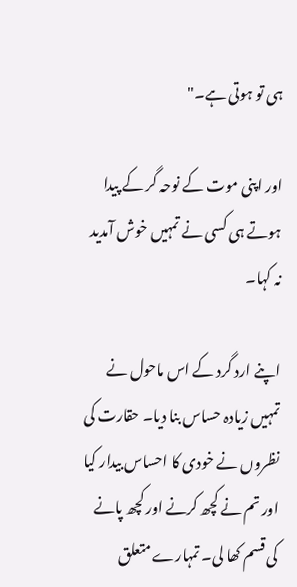ہی تو ہوتی ہے۔"

اور اپنی موت کے نوحہ گر کے پیدا ہوتے ہی کسی نے تمہیں خوش آمدید نہ کہا۔

اپنے ارد گرد کے اس ماحول نے تمہیں زیادہ حساس بنا دیا۔ حقارت کی نظروں نے خودی کا احساس بیدار کیا اور تم نے کچھ کرنے اور کچھ پانے کی قسم کھا لی۔ تمہارے متعلق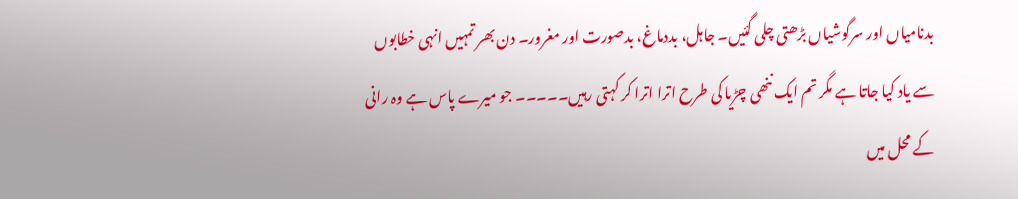بدنامیاں اور سرگوشیاں بڑھتی چلی گئیں۔ جاہل، بددماغ، بدصورت اور مغرور۔ دن بھر تمہیں انہی خطابوں سے یاد کیا جاتا ہے مگر تم ایک ننھی چڑیا کی طرح اترا اترا کر کہتی رہیں۔۔۔۔۔ جو میرے پاس ہے وہ رانی کے محل میں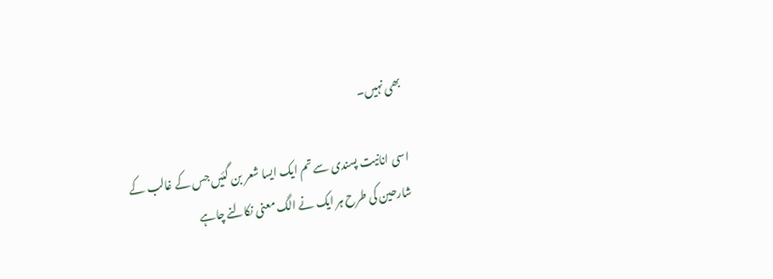بھی نہیں۔

اسی انانیت پسندی سے تم ایک ایسا شعر بن گئیں جس کے غالب کے شارحین کی طرح ہر ایک نے الگ معنی نکالنے چاہے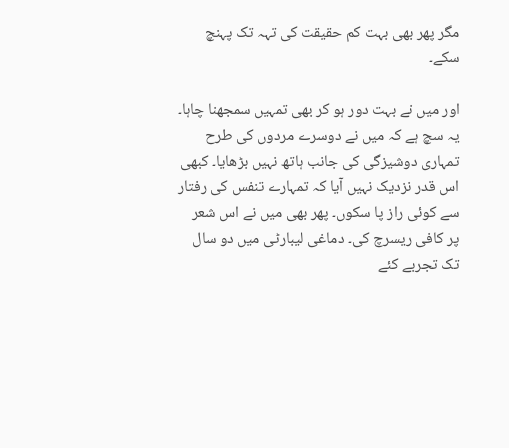مگر پھر بھی بہت کم حقیقت کی تہہ تک پہنچ سکے۔

اور میں نے بہت دور ہو کر بھی تمہیں سمجھنا چاہا۔ یہ سچ ہے کہ میں نے دوسرے مردوں کی طرح تمہاری دوشیزگی کی جانب ہاتھ نہیں بڑھایا۔ کبھی اس قدر نزدیک نہیں آیا کہ تمہارے تنفس کی رفتار سے کوئی راز پا سکوں۔ پھر بھی میں نے اس شعر پر کافی ریسرچ کی۔ دماغی لیبارٹی میں دو سال تک تجربے کئے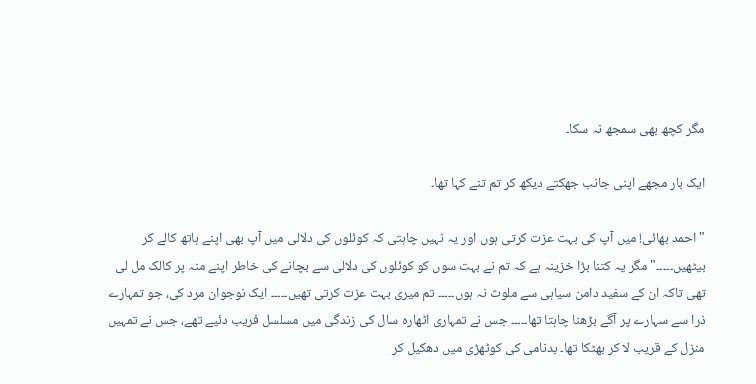مگر کچھ بھی سمجھ نہ سکا۔

ایک بار مجھے اپنی جانب جھکتے دیکھ کر تم تنے کہا تھا۔

"احمد بھائی! میں آپ کی بہت عزت کرتی ہوں اور یہ نہیں چاہتی کہ کوئلوں کی دلالی میں آپ بھی اپنے ہاتھ کالے کر بیٹھیں۔۔۔۔۔" مگر یہ کتنا بڑا خزینہ ہے کہ تم نے بہت سوں کو کوئلوں کی دلالی سے بچانے کی خاطر اپنے منہ پر کالک مل لی تھی تاکہ ان کے سفید دامن سیاہی سے ملوث نہ ہوں۔۔۔۔۔ تم میری بہت عزت کرتی تھیں۔۔۔۔۔ ایک نوجوان مرد کی، جو تمہارے ذرا سے سہارے پر آگے بڑھنا چاہتا تھا۔۔۔۔۔ جس نے تمہاری اٹھارہ سال کی زندگی میں مسلسل فریب دئیے تھے، جس نے تمہیں منزل کے قریب لا کر بھٹکا تھا۔ بدنامی کی کوٹھڑی میں دھکیل کر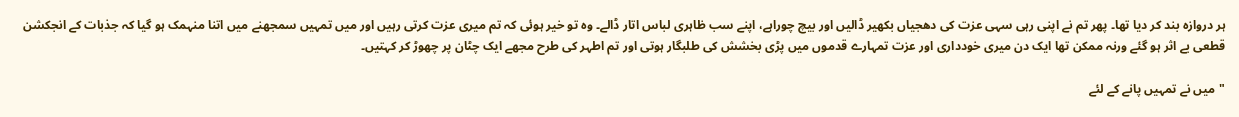ہر دروازہ بند کر دیا تھا۔ پھر تم نے اپنی رہی سہی عزت کی دھجیاں بکھیر ڈالیں اور بیچ چوراہے، اپنے سب ظاہری لباس اتار ڈالے۔ وہ تو خیر ہوئی کہ تم میری عزت کرتی رہیں اور میں تمہیں سمجھنے میں اتنا منہمک ہو گیا کہ جذبات کے انجکشن قطعی بے اثر ہو گئے ورنہ ممکن تھا ایک دن میری خودداری اور عزت تمہارے قدموں میں پڑی بخشش کی طلبگار ہوتی اور تم اطہر کی طرح مجھے ایک چٹان پر چھوڑ کر کہتیں۔

"میں نے تمہیں پانے کے لئے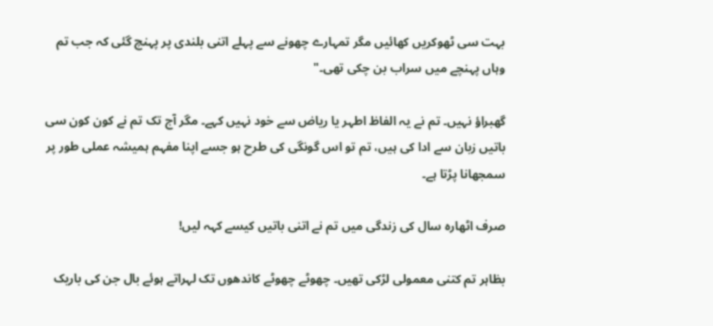بہت سی ٹھوکریں کھائیں مگر تمہارے چھونے سے پہلے اتنی بلندی پر پہنچ گئی کہ جب تم وہاں پہنچے میں سراب بن چکی تھی۔"

گھبراؤ نہیں۔ تم نے یہ الفاظ اطہر یا ریاض سے خود نہیں کہے۔ مگر آج تک تم نے کون کون سی باتیں زبان سے ادا کی ہیں، تم تو اس گونگی کی طرح ہو جسے اپنا مفہم ہمیشہ عملی طور پر سمجھانا پڑتا ہے۔

صرف اٹھارہ سال کی زندگی میں تم نے اتنی باتیں کیسے کہہ لیں!

بظاہر تم کتنی معمولی لڑکی تھیں۔ چھوٹے چھوٹے کاندھوں تک لہراتے ہوئے بال جن کی باریک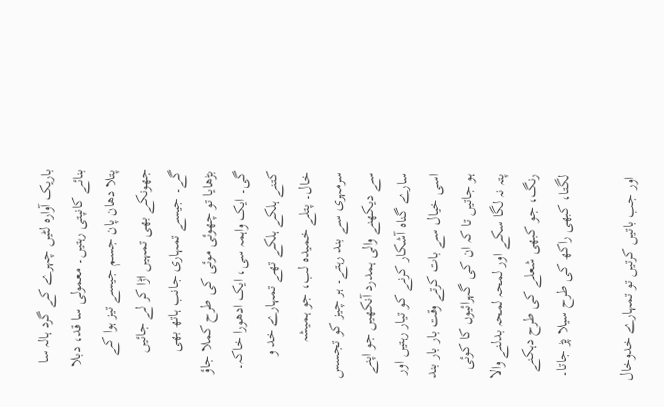باریک آوارہ لٹیں چہرے کے گرد ہالہ سا بنائے کانپتی رہتیں۔ معمولی سا قد، دبلا پتلا دھان پان جسم جیسے تیز ہوا کے جھونکے بھی تمہیں اڑا کر لے جائیں گے۔ جیسے تمہاری جانب ہاتھ بھی بڑھایا تو چھوئی موئی کی طرح کملا جاؤ گی۔ ایک واہمہ سی، ایک ادھورا خاکہ۔ کتنے ہلکے ہلکے تھے تمہارے خد و خال۔ پتلے خمیدہ لب، جو ہمیشہ سرمہری سے بند رہتے۔ ہر چیز کو تجسس سے دیکھنے والی ہمدرد آنکھیں جو اپنے سارے گناہ آشکار کرنے کو تیار رہتیں اور اسی خیال سے بات کرتے وقت بار بار بند ہو جاتیں تا کہ ان کی گہرائیوں کا کوئی پتہ نہ لگا سکے اور لمحہ لمحہ بدلنے والا رنگ، جو کبھی شعلے کی طرح دہکنے لگتا، کبھی راکھ کی طرح سیلا پڑ جاتا۔

اور جب باتیں کرتیں تو تمہارے خدوخال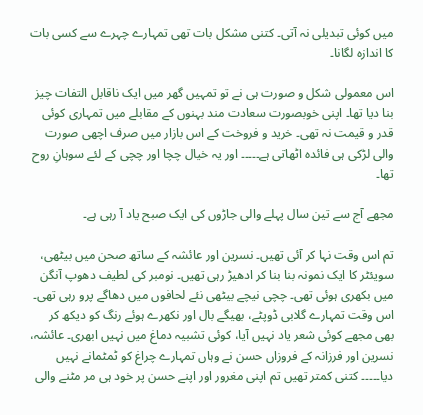میں کوئی تبدیلی نہ آتی۔ کتنی مشکل بات تھی تمہارے چہرے سے کسی بات کا اندازہ لگانا۔

اس معمولی شکل و صورت ہی نے تو تمہیں گھر میں ایک ناقابل التفات چیز بنا دیا تھا۔ اپنی خوبصورت سعادت مند بہنوں کے مقابلے میں تمہاری کوئی قدر و قیمت نہ تھی۔ خرید و فروخت کے اس بازار میں صرف اچھی صورت والی لڑکی ہی فائدہ اٹھاتی ہے۔۔۔۔۔ اور یہ خیال چچا اور چچی کے لئے سوہانِ روح تھا۔

مجھے آج سے تین سال پہلے والی جاڑوں کی ایک صبح یاد آ رہی ہے۔

تم اس وقت نہا کر آئی تھیں۔ نسرین اور عائشہ کے ساتھ صحن میں بیٹھی، سویئٹر کا ایک نمونہ بنا بنا کر ادھیڑ رہی تھیں۔ نومبر کی لطیف دھوپ آنگن میں بکھری ہوئی تھی۔ چچی نیچے بیٹھی نئے لحافوں میں دھاگے پرو رہی تھی۔ اس وقت تمہارے گلابی ڈوپٹے، بھیگے بال اور نکھرے ہوئے رنگ کو دیکھ کر بھی مجھے کوئی شعر یاد نہیں آیا، کوئی تشبیہ دماغ میں نہیں ابھری۔ عائشہ، نسرین اور فرزانہ کے فروزاں حسن نے وہاں تمہارے چراغ کو ٹمٹمانے نہیں دیا۔۔۔۔۔ کتنی کمتر تھیں تم اپنی مغرور اور اپنے حسن پر خود ہی مر مٹنے والی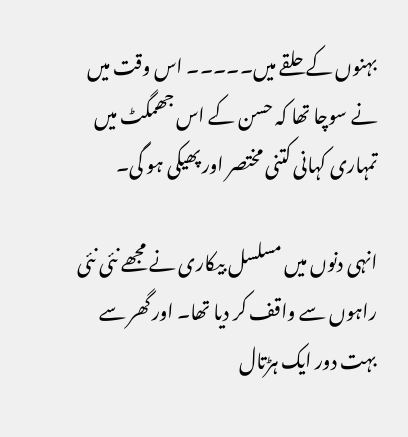بہنوں کے حلقے میں۔۔۔۔۔ اس وقت میں نے سوچا تھا کہ حسن کے اس جھمگٹ میں تمہاری کہانی کتنی مختصر اور پھیکی ہو گی۔

انہی دنوں میں مسلسل بیکاری نے مجھے نئی نئی راہوں سے واقف کر دیا تھا۔ اور گھر سے بہت دور ایک ہڑتال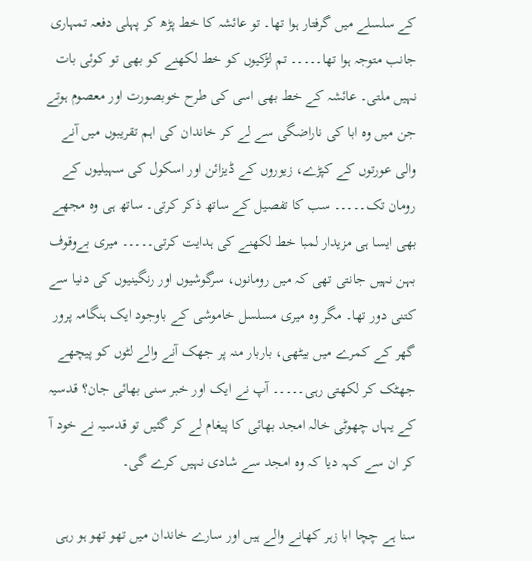کے سلسلے میں گرفتار ہوا تھا۔ تو عائشہ کا خط پڑھ کر پہلی دفعہ تمہاری جانب متوجہ ہوا تھا۔۔۔۔۔ تم لڑکیوں کو خط لکھنے کو بھی تو کوئی بات نہیں ملتی۔ عائشہ کے خط بھی اسی کی طرح خوبصورت اور معصوم ہوتے جن میں وہ ابا کی ناراضگی سے لے کر خاندان کی اہم تقریبوں میں آنے والی عورتوں کے کپڑے، زیوروں کے ڈیزائن اور اسکول کی سہیلیوں کے رومان تک۔۔۔۔۔ سب کا تفصیل کے ساتھ ذکر کرتی۔ ساتھ ہی وہ مجھے بھی ایسا ہی مزیدار لمبا خط لکھنے کی ہدایت کرتی۔۔۔۔۔ میری بےوقوف بہن نہیں جانتی تھی کہ میں رومانوں، سرگوشیوں اور رنگینیوں کی دنیا سے کتنی دور تھا۔ مگر وہ میری مسلسل خاموشی کے باوجود ایک ہنگامہ پرور گھر کے کمرے میں بیٹھی، باربار منہ پر جھک آنے والے لٹوں کو پیچھے جھٹک کر لکھتی رہی۔۔۔۔۔ آپ نے ایک اور خبر سنی بھائی جان؟ قدسیہ کے یہاں چھوٹی خالہ امجد بھائی کا پیغام لے کر گئیں تو قدسیہ نے خود آ کر ان سے کہہ دیا کہ وہ امجد سے شادی نہیں کرے گی۔

سنا ہے چچا ابا زہر کھانے والے ہیں اور سارے خاندان میں تھو تھو ہو رہی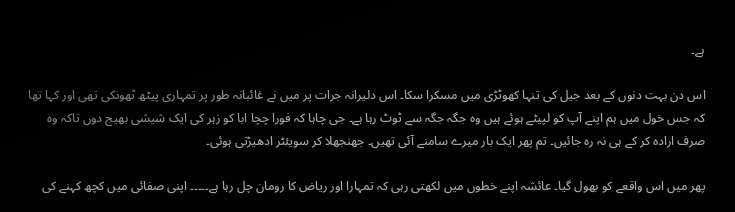ہے۔

اس دن بہت دنوں کے بعد جیل کی تنہا کھوٹڑی میں مسکرا سکا۔ اس دلیرانہ جرات پر میں نے غائبانہ طور پر تمہاری پیٹھ ٹھونکی تھی اور کہا تھا کہ جس خول میں ہم اپنے آپ کو لپیٹے ہوئے ہیں وہ جگہ جگہ سے ٹوٹ رہا ہے۔ جی چاہا کہ فورا چچا ابا کو زہر کی ایک شیشی بھیج دوں تاکہ وہ صرف ارادہ کر کے ہی نہ رہ جائیں۔ تم پھر ایک بار میرے سامنے آئی تھیں۔ جھنجھلا کر سویئٹر ادھیڑتی ہوئی۔

پھر میں اس واقعے کو بھول گیا۔ عائشہ اپنے خطوں میں لکھتی رہی کہ تمہارا اور ریاض کا رومان چل رہا ہے۔۔۔۔۔ اپنی صفائی میں کچھ کہنے کی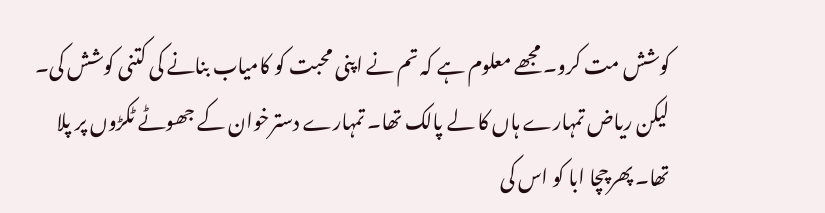کوشش مت کرو۔ مجھے معلوم ہے کہ تم نے اپنی محبت کو کامیاب بنانے کی کتنی کوشش کی۔ لیکن ریاض تمہارے ہاں کا لے پالک تھا۔ تمہارے دسترخوان کے جھوٹے ٹکڑوں پر پلا تھا۔ پھرچچا ابا کو اس کی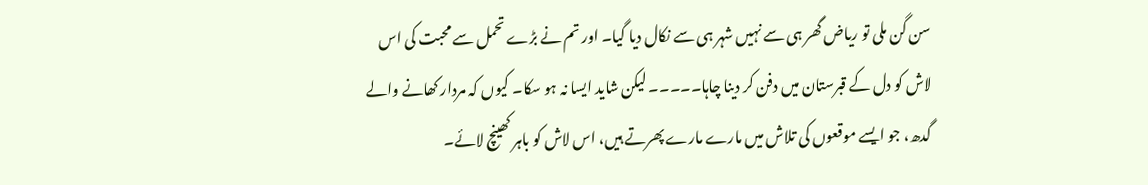سن گن ملی تو ریاض گھر ہی سے نہیں شہر ہی سے نکال دیا گیا۔ اور تم نے بڑے تحمل سے محبت کی اس لاش کو دل کے قبرستان میں دفن کر دینا چاہا۔۔۔۔۔ لیکن شاید ایسا نہ ہو سکا۔ کیوں کہ مردار کھانے والے گدھ، جو ایسے موقعوں کی تلاش میں مارے مارے پھرتے ہیں، اس لاش کو باہر کھینچ لائے۔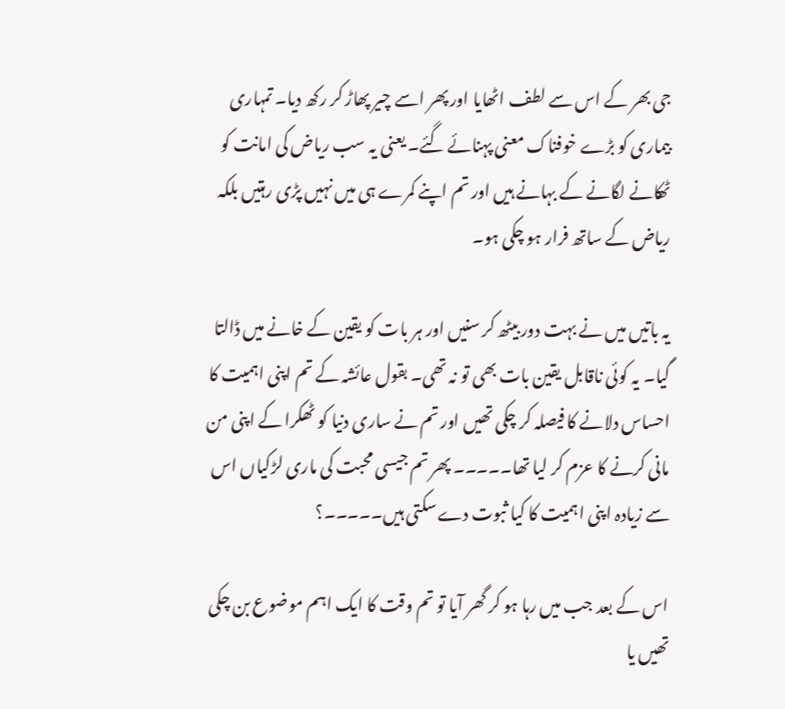جی بھر کے اس سے لطف اٹھایا اور پھر اسے چیر پھاڑ کر رکھ دیا۔ تمہاری بیماری کو بڑے خوفناک معنی پہنائے گئے۔ یعنی یہ سب ریاض کی امانت کو ٹھکانے لگانے کے بہانے ہیں اور تم اپنے کمرے ہی میں نہیں پڑی رہتیں بلکہ ریاض کے ساتھ فرار ہو چکی ہو۔

یہ باتیں میں نے بہت دور بیٹھ کر سنیں اور ہر بات کو یقین کے خانے میں ڈالتا گیا۔ یہ کوئی ناقابل یقین بات بھی تو نہ تھی۔ بقول عائشہ کے تم اپنی اہمیت کا احساس دلانے کا فیصلہ کر چکی تھیں اور تم نے ساری دنیا کو ٹھکرا کے اپنی من مانی کرنے کا عزم کر لیا تھا۔۔۔۔۔ پھر تم جیسی محبت کی ماری لڑکیاں اس سے زیادہ اپنی اہمیت کا کیا ثبوت دے سکتی ہیں۔۔۔۔۔؟

اس کے بعد جب میں رہا ہو کر گھر آیا تو تم وقت کا ایک اہم موضوع بن چکی تھیں یا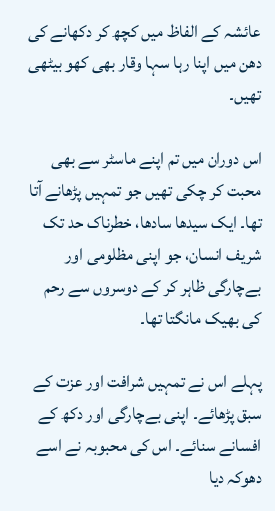عائشہ کے الفاظ میں کچھ کر دکھانے کی دھن میں اپنا رہا سہا وقار بھی کھو بیٹھی تھیں۔

اس دوران میں تم اپنے ماسٹر سے بھی محبت کر چکی تھیں جو تمہیں پڑھانے آتا تھا۔ ایک سیدھا سادھا، خطرناک حد تک شریف انسان، جو اپنی مظلومی اور بےچارگی ظاہر کر کے دوسروں سے رحم کی بھیک مانگتا تھا۔

پہلے اس نے تمہیں شرافت اور عزت کے سبق پڑھائے۔ اپنی بےچارگی اور دکھ کے افسانے سنائے۔ اس کی محبوبہ نے اسے دھوکہ دیا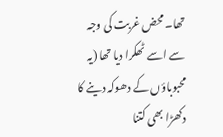تھا۔ محض غربت کی وجہ سے اسے ٹھکرا دیا تھا (یہ محبوباؤں کے دھوکہ دینے کا دکھڑا بھی کتنا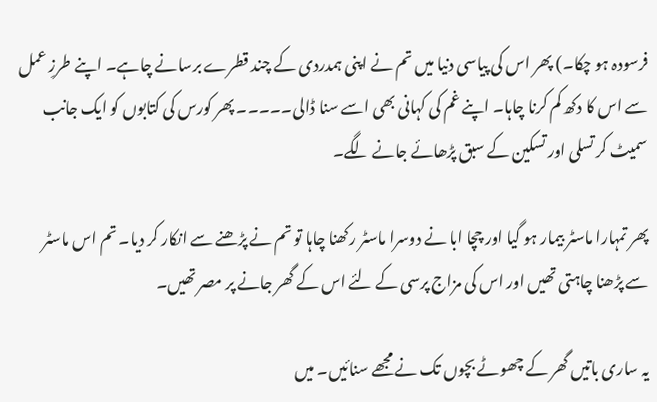فرسودہ ہو چکا۔) پھر اس کی پیاسی دنیا میں تم نے اپنی ہمدردی کے چند قطرے برسانے چاہے۔ اپنے طرزِ عمل سے اس کا دکھ کم کرنا چاہا۔ اپنے غم کی کہانی بھی اسے سنا ڈالی۔۔۔۔۔ پھر کورس کی کتابوں کو ایک جانب سمیٹ کر تسلی اور تسکین کے سبق پڑھائے جانے لگے۔

پھر تمہارا ماسٹر بیمار ہو گیا اور چچا ابا نے دوسرا ماسٹر رکھنا چاہا تو تم نے پڑھنے سے انکار کر دیا۔ تم اس ماسٹر سے پڑھنا چاہتی تھیں اور اس کی مزاج پرسی کے لئے اس کے گھر جانے پر مصر تھیں۔

یہ ساری باتیں گھر کے چھوٹے بچوں تک نے مجھے سنائیں۔ میں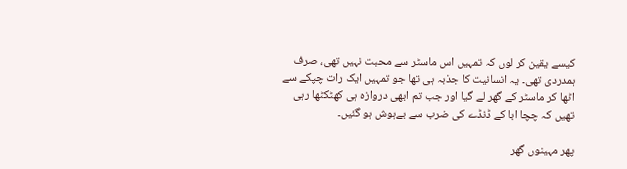کیسے یقین کر لوں کہ تمہیں اس ماسٹر سے محبت نہیں تھی، صرف ہمدردی تھی۔ یہ انسانیت کا جذبہ ہی تھا جو تمہیں ایک رات چپکے سے اٹھا کر ماسٹر کے گھر لے گیا اور جب تم ابھی دروازہ ہی کھٹکٹھا رہی تھیں کہ چچا ابا کے ڈنڈے کی ضرب سے بےہوش ہو گئیں۔

پھر مہینوں گھر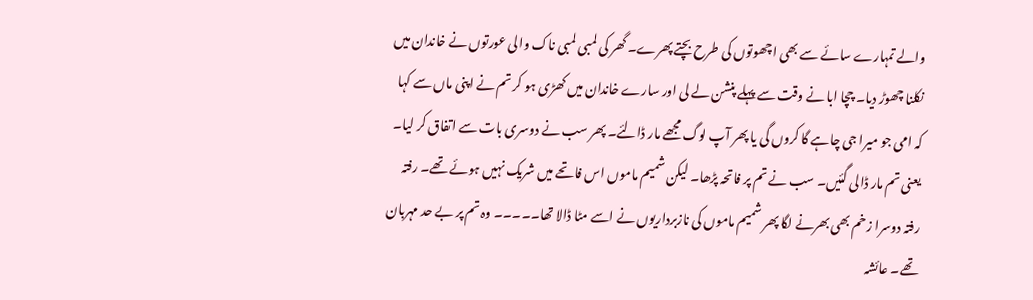والے تمہارے سائے سے بھی اچھوتوں کی طرح بچتے پھرے۔ گھر کی لمبی لمبی ناک والی عورتوں نے خاندان میں نکلنا چھوڑ دیا۔ چچا ابا نے وقت سے پہلے پنشن لے لی اور سارے خاندان میں کھڑی ہو کر تم نے اپنی ماں سے کہا کہ امی جو میرا جی چاہے گا کروں گی یا پھر آپ لوگ مجھے مار ڈالئے۔ پھر سب نے دوسری بات سے اتفاق کر لیا۔ یعنی تم مار ڈالی گئیں۔ سب نے تم پر فاتحہ پڑھا۔ لیکن شمیم ماموں اس فاتحے میں شریک نہیں ہوئے تھے۔ رفتہ رفتہ دوسرا زخم بھی بھرنے لگا پھر شمیم ماموں کی نازبرداریوں نے اسے مٹا ڈالا تھا۔۔۔۔۔ وہ تم پر بے حد مہربان تھے۔ عائشہ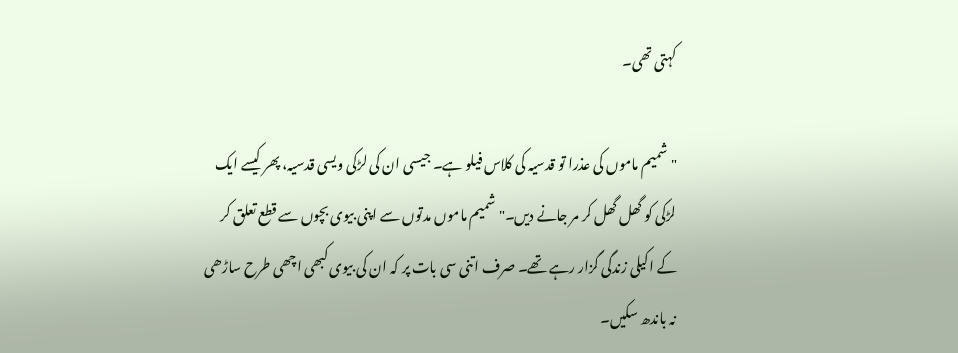کہتی تھی۔

"شمیم ماموں کی عذرا تو قدسیہ کی کلاس فیلو ہے۔ جیسی ان کی لڑکی ویسی قدسیہ، پھر کیسے ایک لڑکی کو گھل گھل کر مر جانے دیں۔" شمیم ماموں مدتوں سے اپنی بیوی بچوں سے قطع تعلق کر کے اکیلی زندگی گزار رہے تھے۔ صرف اتنی سی بات پر کہ ان کی بیوی کبھی اچھی طرح ساڑھی نہ باندھ سکیں۔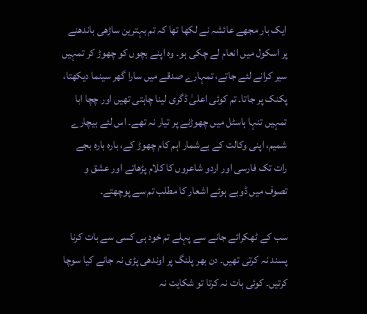ایک بار مجھے عائشہ نے لکھا تھا کہ تم بہترین ساڑھی باندھنے پر اسکول میں انعام لے چکی ہو۔ وہ اپنے بچوں کو چھوڑ کر تمہیں سیر کرانے لئے جاتے، تمہارے صدقے میں سارا گھر سینما دیکھتا، پکنک پر جاتا۔ تم کوئی اعلیٰ ڈگری لینا چاہتی تھیں اور چچا ابا تمہیں تنہا ہاسٹل میں چھوڑنے پر تیار نہ تھے۔ اس لئے بیچارے شمیم، اپنی وکالت کے بےشمار اہم کام چھوڑ کے، بارہ بارہ بجے رات تک فارسی اور اردو شاعروں کا کلام پڑھاتے اور عشق و تصوف میں ڈوبے ہوئے اشعار کا مطلب تم سے پوچھتے۔

سب کے ٹھکرائے جانے سے پہلے تم خود ہی کسی سے بات کرنا پسند نہ کرتی تھیں۔ دن بھر پلنگ پر اوندھی پڑی نہ جانے کیا سوچا کرتیں۔ کوئی بات نہ کرتا تو شکایت نہ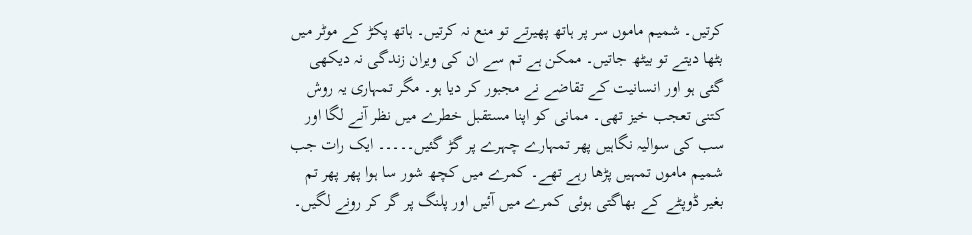کرتیں۔ شمیم ماموں سر پر ہاتھ پھیرتے تو منع نہ کرتیں۔ ہاتھ پکڑ کے موٹر میں بٹھا دیتے تو بیٹھ جاتیں۔ ممکن ہے تم سے ان کی ویران زندگی نہ دیکھی گئی ہو اور انسانیت کے تقاضے نے مجبور کر دیا ہو۔ مگر تمہاری یہ روش کتنی تعجب خیز تھی۔ ممانی کو اپنا مستقبل خطرے میں نظر آنے لگا اور سب کی سوالیہ نگاہیں پھر تمہارے چہرے پر گڑ گئیں۔۔۔۔۔ ایک رات جب شمیم ماموں تمہیں پڑھا رہے تھے۔ کمرے میں کچھ شور سا ہوا پھر پھر تم بغیر ڈوپٹے کے بھاگتی ہوئی کمرے میں آئیں اور پلنگ پر گر کر رونے لگیں۔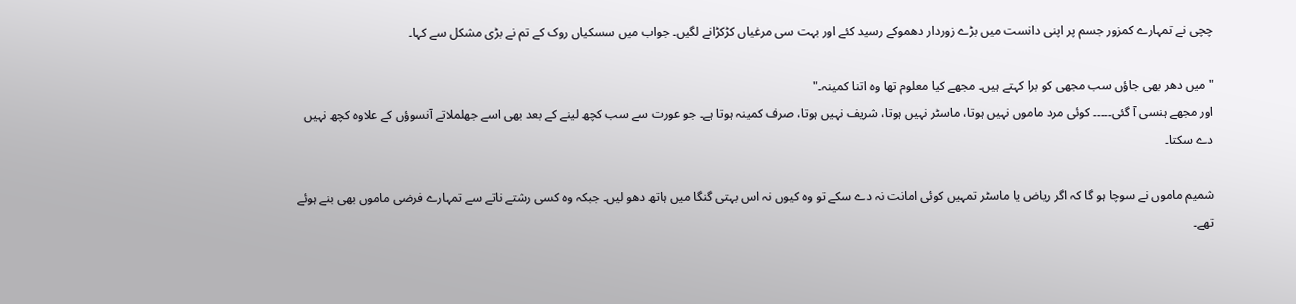چچی نے تمہارے کمزور جسم پر اپنی دانست میں بڑے زوردار دھموکے رسید کئے اور بہت سی مرغیاں کڑکڑانے لگیں۔ جواب میں سسکیاں روک کے تم نے بڑی مشکل سے کہا۔

"میں دھر بھی جاؤں سب مجھی کو برا کہتے ہیں۔ مجھے کیا معلوم تھا وہ اتنا کمینہ۔"
اور مجھے ہنسی آ گئی۔۔۔۔۔ کوئی مرد ماموں نہیں ہوتا، ماسٹر نہیں ہوتا، شریف نہیں ہوتا، صرف کمینہ ہوتا ہے۔ جو عورت سے سب کچھ لینے کے بعد بھی اسے جھلملاتے آنسوؤں کے علاوہ کچھ نہیں دے سکتا۔

شمیم ماموں نے سوچا ہو گا کہ اگر ریاض یا ماسٹر تمہیں کوئی امانت نہ دے سکے تو وہ کیوں نہ اس بہتی گنگا میں ہاتھ دھو لیں۔ جبکہ وہ کسی رشتے ناتے سے تمہارے فرضی ماموں بھی بنے ہوئے تھے۔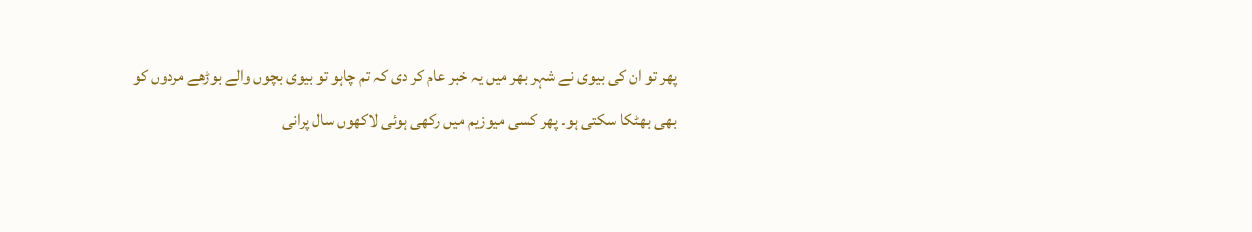پھر تو ان کی بیوی نے شہر بھر میں یہ خبر عام کر دی کہ تم چاہو تو بیوی بچوں والے بوڑھے مردوں کو بھی بھٹکا سکتی ہو۔ پھر کسی میوزیم میں رکھی ہوئی لاکھوں سال پرانی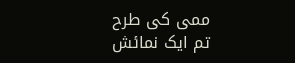ممی کی طرح تم ایک نمائش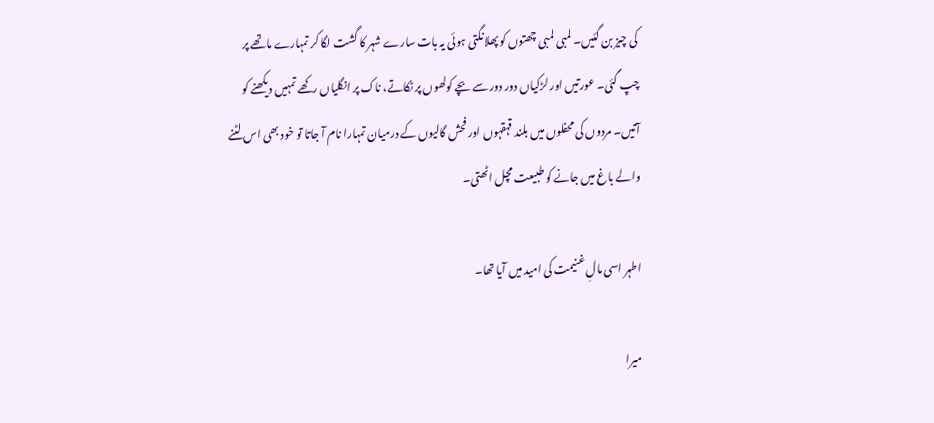کی چیز بن گئیں۔ لمبی لمبی چھتوں کو پھلانگتی ہوئی یہ بات سارے شہر کا گشت لگا کر تمہارے ماتھے پر چپ گئی۔ عورتیں اور لڑکیاں دور دور سے بچے کولھوں پر ٹکاتے، ناک پر انگلیاں رکھے تمہیں دیکھنے کو آتیں۔ مردوں کی محفلوں میں بلند قہقہوں اور فحش گالیوں کے درمیان تمہارا نام آ جاتا تو خود بھی اس لٹنے والے باغ میں جانے کو طبیعت مچل اٹھتی۔

اطہر اسی مالِ غنیمت کی امید میں آیا تھا۔

میرا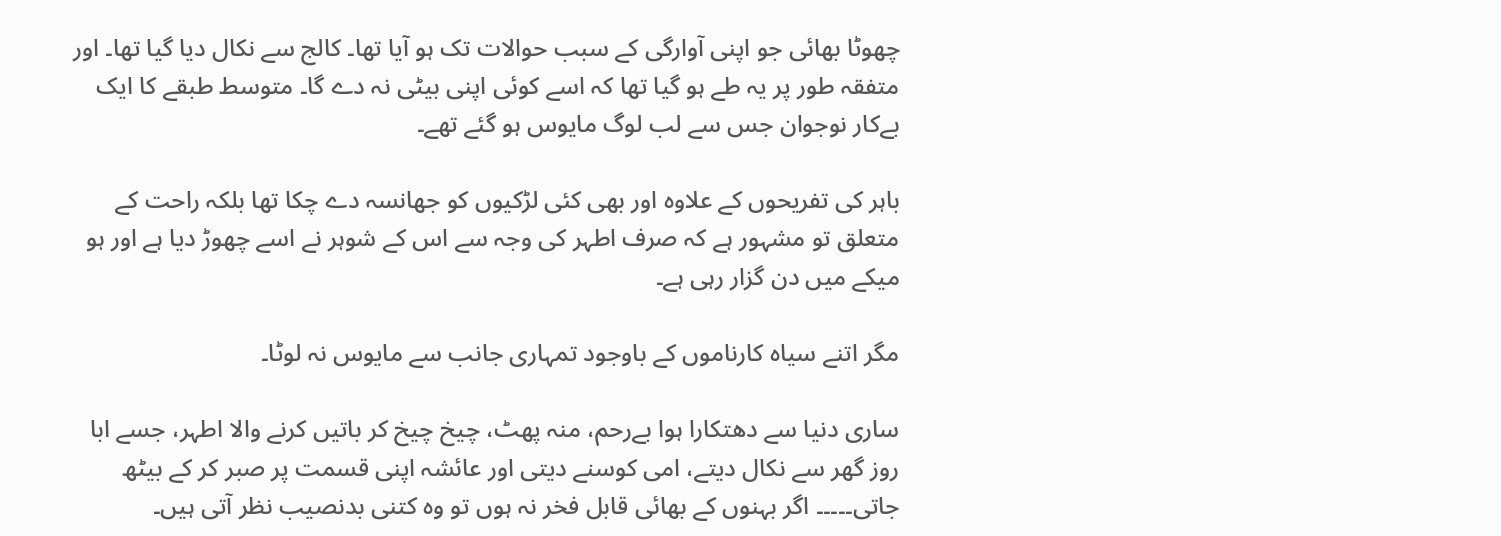چھوٹا بھائی جو اپنی آوارگی کے سبب حوالات تک ہو آیا تھا۔ کالج سے نکال دیا گیا تھا۔ اور متفقہ طور پر یہ طے ہو گیا تھا کہ اسے کوئی اپنی بیٹی نہ دے گا۔ متوسط طبقے کا ایک بےکار نوجوان جس سے لب لوگ مایوس ہو گئے تھے۔

باہر کی تفریحوں کے علاوہ اور بھی کئی لڑکیوں کو جھانسہ دے چکا تھا بلکہ راحت کے متعلق تو مشہور ہے کہ صرف اطہر کی وجہ سے اس کے شوہر نے اسے چھوڑ دیا ہے اور ہو میکے میں دن گزار رہی ہے۔

مگر اتنے سیاہ کارناموں کے باوجود تمہاری جانب سے مایوس نہ لوٹا۔

ساری دنیا سے دھتکارا ہوا بےرحم، منہ پھٹ، چیخ چیخ کر باتیں کرنے والا اطہر، جسے ابا روز گھر سے نکال دیتے، امی کوسنے دیتی اور عائشہ اپنی قسمت پر صبر کر کے بیٹھ جاتی۔۔۔۔۔ اگر بہنوں کے بھائی قابل فخر نہ ہوں تو وہ کتنی بدنصیب نظر آتی ہیں۔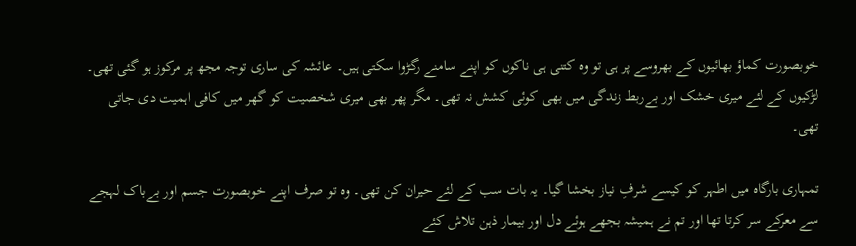خوبصورت کماؤ بھائیوں کے بھروسے پر ہی تو وہ کتنی ہی ناکوں کو اپنے سامنے رگڑوا سکتی ہیں۔ عائشہ کی ساری توجہ مجھ پر مرکوز ہو گئی تھی۔ لڑکیوں کے لئے میری خشک اور بےربط زندگی میں بھی کوئی کشش نہ تھی۔ مگر پھر بھی میری شخصیت کو گھر میں کافی اہمیت دی جاتی تھی۔

تمہاری بارگاہ میں اطہر کو کیسے شرفِ نیاز بخشا گیا۔ یہ بات سب کے لئے حیران کن تھی۔ وہ تو صرف اپنے خوبصورت جسم اور بےباک لہجے سے معرکے سر کرتا تھا اور تم نے ہمیشہ بجھے ہوئے دل اور بیمار ذہن تلاش کئے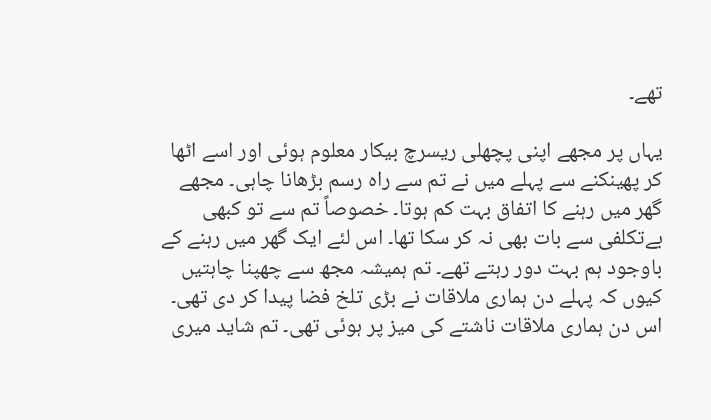تھے۔

یہاں پر مجھے اپنی پچھلی ریسرچ بیکار معلوم ہوئی اور اسے اٹھا کر پھینکنے سے پہلے میں نے تم سے راہ رسم بڑھانا چاہی۔ مجھے گھر میں رہنے کا اتفاق بہت کم ہوتا۔ خصوصاً تم سے تو کبھی بےتکلفی سے بات بھی نہ کر سکا تھا۔ اس لئے ایک گھر میں رہنے کے باوجود ہم بہت دور رہتے تھے۔ تم ہمیشہ مجھ سے چھپنا چاہتیں کیوں کہ پہلے دن ہماری ملاقات نے بڑی تلخ فضا پیدا کر دی تھی۔ اس دن ہماری ملاقات ناشتے کی میز پر ہوئی تھی۔ تم شاید میری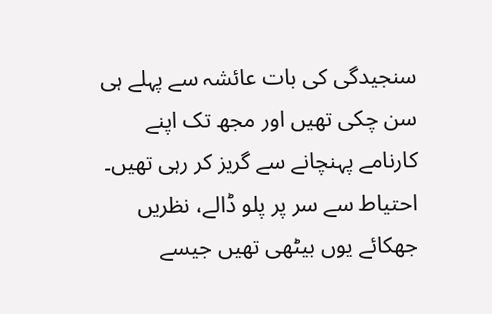سنجیدگی کی بات عائشہ سے پہلے ہی سن چکی تھیں اور مجھ تک اپنے کارنامے پہنچانے سے گریز کر رہی تھیں۔ احتیاط سے سر پر پلو ڈالے، نظریں جھکائے یوں بیٹھی تھیں جیسے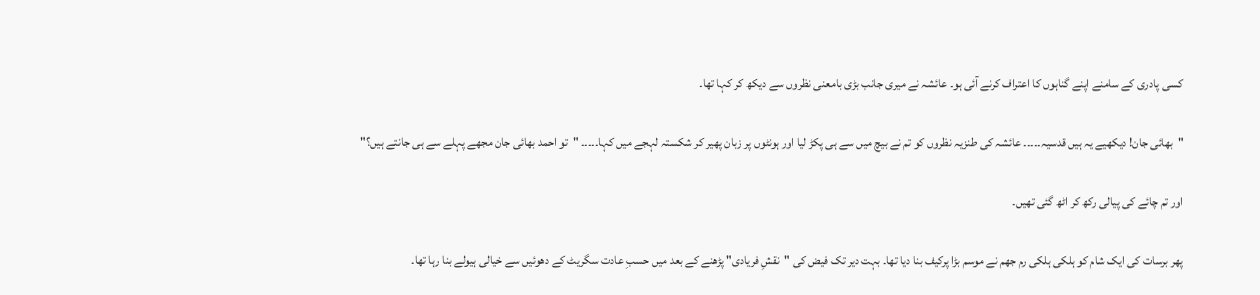کسی پادری کے سامنے اپنے گناہوں کا اعتراف کرنے آئی ہو۔ عائشہ نے میری جانب بڑی بامعنی نظروں سے دیکھ کر کہا تھا۔

"بھائی جان! دیکھیے یہ ہیں قدسیہ۔۔۔۔۔ عائشہ کی طنزیہ نظروں کو تم نے بیچ میں سے ہی پکڑ لیا اور ہونٹوں پر زبان پھیر کر شکستہ لہجے میں کہا۔۔۔۔۔ "تو احمد بھائی جان مجھے پہلے سے ہی جانتے ہیں؟"

اور تم چائے کی پیالی رکھ کر اٹھ گئی تھیں۔

پھر برسات کی ایک شام کو ہلکی ہلکی رم جھم نے موسم بڑا پرکیف بنا دیا تھا۔ بہت دیر تک فیض کی "نقشِ فریادی" پڑھنے کے بعد میں حسبِ عادت سگریٹ کے دھوئیں سے خیالی ہیولے بنا رہا تھا۔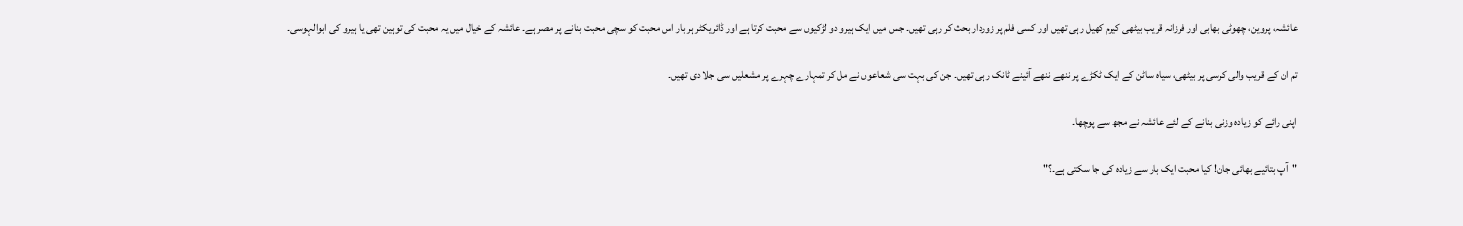عائشہ، پروین، چھوٹی بھابی اور فرزانہ قریب بیٹھی کیرم کھیل رہی تھیں اور کسی فلم پر زوردار بحث کر رہی تھیں۔ جس میں ایک ہیرو دو لڑکیوں سے محبت کرتا ہے اور ڈائریکٹر ہر بار اس محبت کو سچی محبت بنانے پر مصر ہے۔ عائشہ کے خیال میں یہ محبت کی توہین تھی یا ہیرو کی ابوالہوسی۔

تم ان کے قریب والی کرسی پر بیٹھی، سیاہ ساٹن کے ایک ٹکڑے پر ننھے ننھے آئینے ٹانک رہی تھیں۔ جن کی بہت سی شعاعوں نے مل کر تمہارے چہرے پر مشعلیں سی جلا دی تھیں۔

اپنی رائے کو زیادہ وزنی بنانے کے لئے عائشہ نے مجھ سے پوچھا۔

"آپ بتائیے بھائی جان! کیا محبت ایک بار سے زیادہ کی جا سکتی ہے۔؟"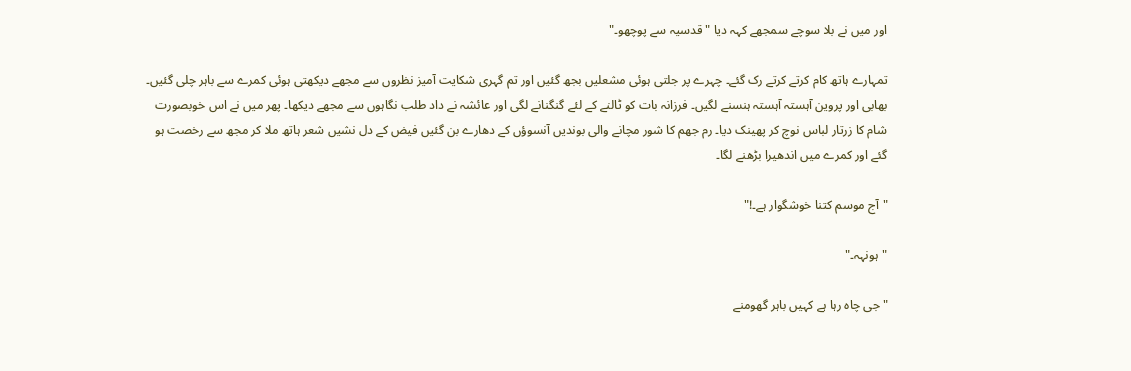اور میں نے بلا سوچے سمجھے کہہ دیا "قدسیہ سے پوچھو۔"

تمہارے ہاتھ کام کرتے کرتے رک گئے۔ چہرے پر جلتی ہوئی مشعلیں بجھ گئیں اور تم گہری شکایت آمیز نظروں سے مجھے دیکھتی ہوئی کمرے سے باہر چلی گئیں۔ بھابی اور پروین آہستہ آہستہ ہنسنے لگیں۔ فرزانہ بات کو ٹالنے کے لئے گنگنانے لگی اور عائشہ نے داد طلب نگاہوں سے مجھے دیکھا۔ پھر میں نے اس خوبصورت شام کا زرتار لباس نوچ کر پھینک دیا۔ رم جھم کا شور مچانے والی بوندیں آنسوؤں کے دھارے بن گئیں فیض کے دل نشیں شعر ہاتھ ملا کر مجھ سے رخصت ہو گئے اور کمرے میں اندھیرا بڑھنے لگا۔

"آج موسم کتنا خوشگوار ہے۔!"

"ہونہہ۔"

"جی چاہ رہا ہے کہیں باہر گھومنے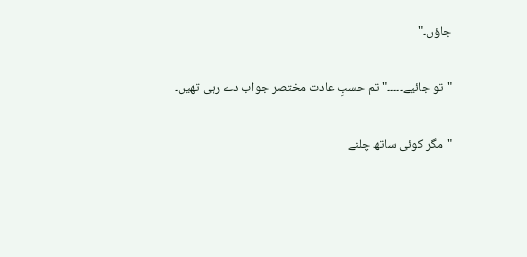جاؤں۔"

"تو جائیے۔۔۔۔۔" تم حسبِ عادت مختصر جواب دے رہی تھیں۔

"مگر کوئی ساتھ چلنے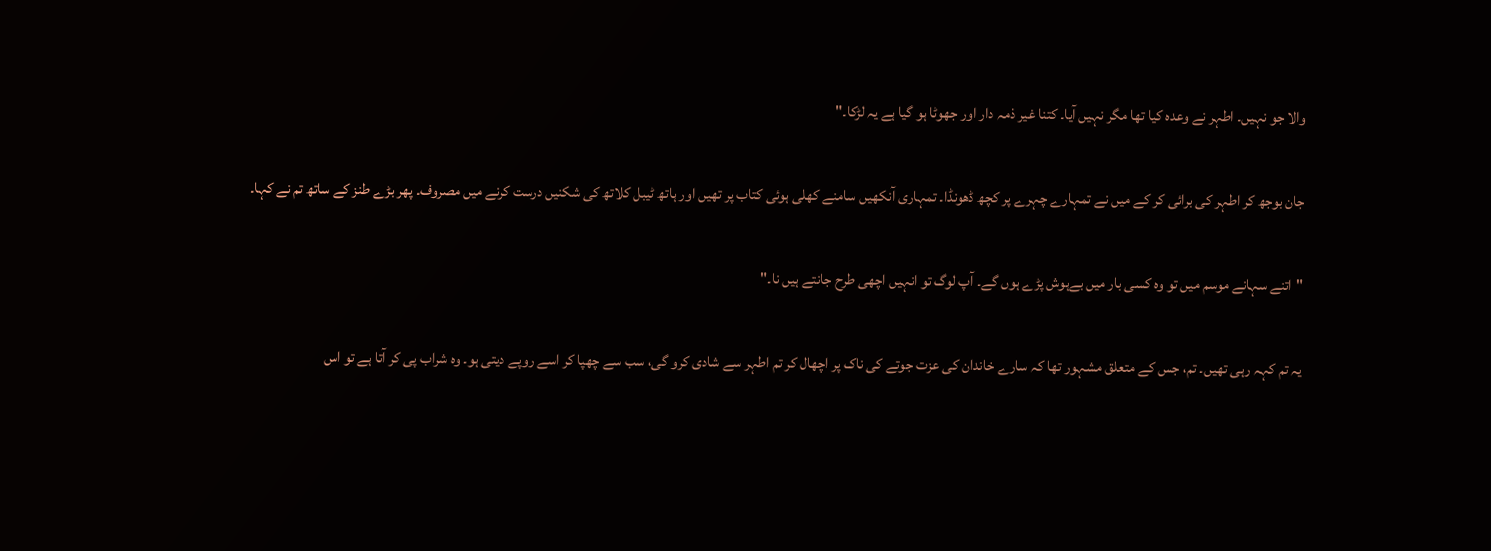والا جو نہیں۔ اطہر نے وعدہ کیا تھا مگر نہیں آیا۔ کتنا غیر ذمہ دار اور جھوٹا ہو گیا ہے یہ لڑکا۔"

جان بوجھ کر اطہر کی برائی کر کے میں نے تمہارے چہرے پر کچھ ڈھونڈا۔ تمہاری آنکھیں سامنے کھلی ہوئی کتاب پر تھیں اور ہاتھ ٹیبل کلاتھ کی شکنیں درست کرنے میں مصروف۔ پھر بڑے طنز کے ساتھ تم نے کہا۔

"اتنے سہانے موسم میں تو وہ کسی بار میں بےہوش پڑے ہوں گے۔ آپ لوگ تو انہیں اچھی طرح جانتے ہیں نا۔"

یہ تم کہہ رہی تھیں۔ تم، جس کے متعلق مشہور تھا کہ سارے خاندان کی عزت جوتے کی ناک پر اچھال کر تم اطہر سے شادی کرو گی، سب سے چھپا کر اسے روپے دیتی ہو۔ وہ شراب پی کر آتا ہے تو اس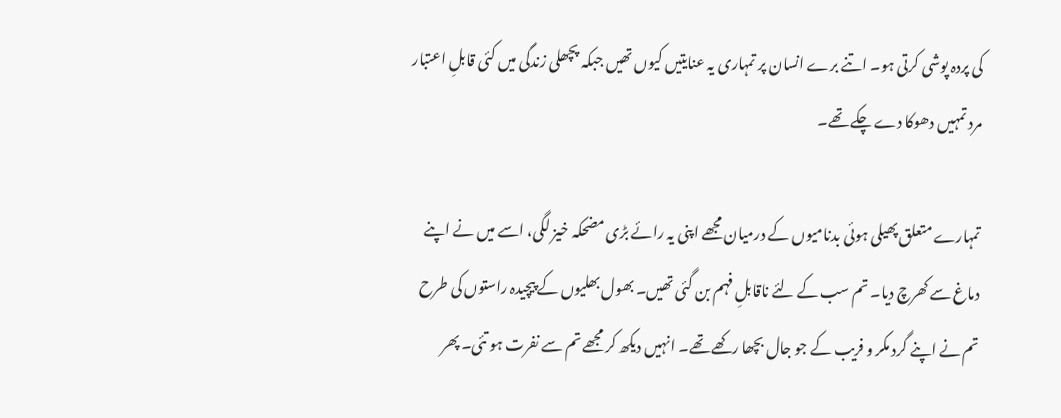کی پردہ پوشی کرتی ہو۔ اتنے برے انسان پر تمہاری یہ عنایتیں کیوں تھیں جبکہ پچھلی زندگی میں کئی قابلِ اعتبار مرد تمہیں دھوکا دے چکے تھے۔

تمہارے متعلق پھیلی ہوئی بدنامیوں کے درمیان مجھے اپنی یہ رائے بڑی مضحکہ خیز لگی، اسے میں نے اپنے دماغ سے کھرچ دیا۔ تم سب کے لئے ناقابلِ فہم بن گئی تھیں۔ بھول بھلیوں کے پیچیدہ راستوں کی طرح تم نے اپنے گرد مکر و فریب کے جو جال بچھا رکھے تھے۔ انہیں دیکھ کر مجھے تم سے نفرت ہو تئی۔ پھر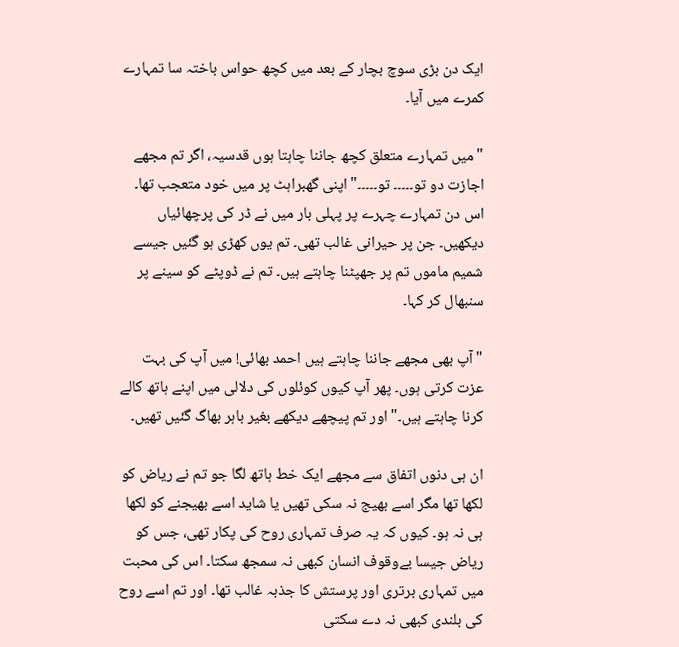ایک دن بڑی سوچ بچار کے بعد میں کچھ حواس باختہ سا تمہارے کمرے میں آیا۔

"میں تمہارے متعلق کچھ جاننا چاہتا ہوں قدسیہ، اگر تم مجھے اجازت دو تو۔۔۔۔۔ تو۔۔۔۔۔" اپنی گھبراہٹ پر میں خود متعجب تھا۔ اس دن تمہارے چہرے پر پہلی بار میں نے ڈر کی پرچھائیاں دیکھیں۔ جن پر حیرانی غالب تھی۔ تم یوں کھڑی ہو گئیں جیسے شمیم ماموں تم پر جھپٹنا چاہتے ہیں۔ تم نے ڈوپٹے کو سینے پر سنبھال کر کہا۔

"آپ بھی مجھے جاننا چاہتے ہیں احمد بھائی! میں آپ کی بہت عزت کرتی ہوں۔ پھر آپ کیوں کوئلوں کی دلالی میں اپنے ہاتھ کالے کرنا چاہتے ہیں۔" اور تم پیچھے دیکھے بغیر باہر بھاگ گئیں تھیں۔

ان ہی دنوں اتفاق سے مجھے ایک خط ہاتھ لگا جو تم نے ریاض کو لکھا تھا مگر اسے بھیج نہ سکی تھیں یا شاید اسے بھیجنے کو لکھا ہی نہ ہو۔ کیوں کہ یہ صرف تمہاری روح کی پکار تھی، جس کو ریاض جیسا بےوقوف انسان کبھی نہ سمجھ سکتا۔ اس کی محبت میں تمہاری برتری اور پرستش کا جذبہ غالب تھا۔ اور تم اسے روح کی بلندی کبھی نہ دے سکتی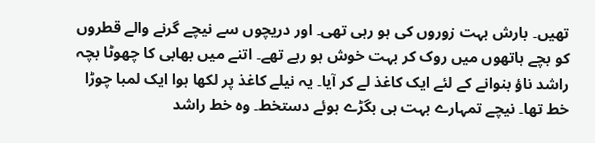تھیں۔ بارش بہت زوروں کی ہو رہی تھی۔ اور دریچوں سے نیچے گرنے والے قطروں کو بچے ہاتھوں میں روک کر بہت خوش ہو رہے تھے۔ اتنے میں بھابی کا چھوٹا بچہ راشد ناؤ بنوانے کے لئے ایک کاغذ لے کر آیا۔ یہ نیلے کاغذ پر لکھا ہوا ایک لمبا چوڑا خط تھا۔ نیچے تمہارے بہت ہی بگڑے ہوئے دستخط۔ وہ خط راشد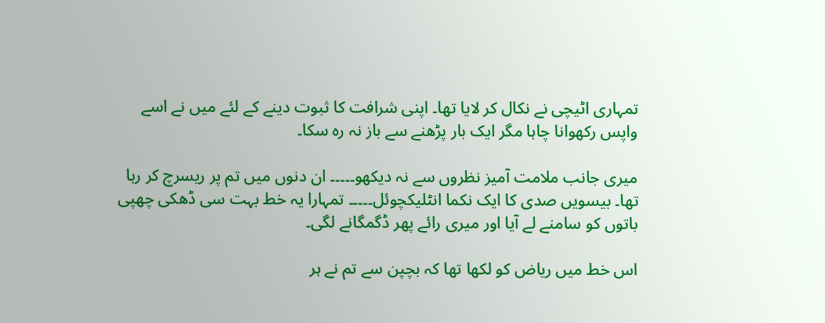تمہاری اٹیچی نے نکال کر لایا تھا۔ اپنی شرافت کا ثبوت دینے کے لئے میں نے اسے واپس رکھوانا چاہا مگر ایک بار پڑھنے سے باز نہ رہ سکا۔

میری جانب ملامت آمیز نظروں سے نہ دیکھو۔۔۔۔۔ ان دنوں میں تم پر ریسرچ کر رہا تھا۔ بیسویں صدی کا ایک نکما انٹلیکچوئل۔۔۔۔۔ تمہارا یہ خط بہت سی ڈھکی چھپی باتوں کو سامنے لے آیا اور میری رائے پھر ڈگمگانے لگی۔

اس خط میں ریاض کو لکھا تھا کہ بچپن سے تم نے ہر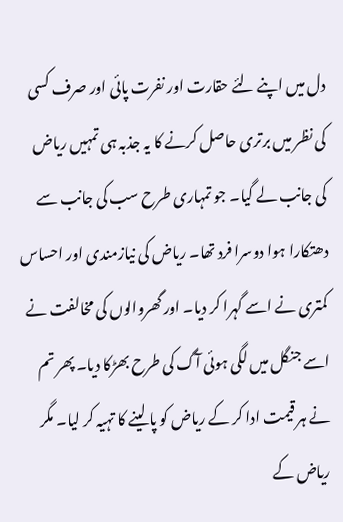دل میں اپنے لئے حقارت اور نفرت پائی اور صرف کسی کی نظر میں برتری حاصل کرنے کا یہ جذبہ ہی تمہیں ریاض کی جانب لے گیا۔ جو تمہاری طرح سب کی جانب سے دھتکارا ہوا دوسرا فرد تھا۔ ریاض کی نیازمندی اور احساس کمتری نے اسے گہرا کر دیا۔ اور گھروالوں کی مخالفت نے اسے جنگل میں لگی ہوئی آگ کی طرح بھڑکا دیا۔ پھر تم نے ہر قیمت ادا کر کے ریاض کو پا لینے کا تہیہ کر لیا۔ مگر ریاض کے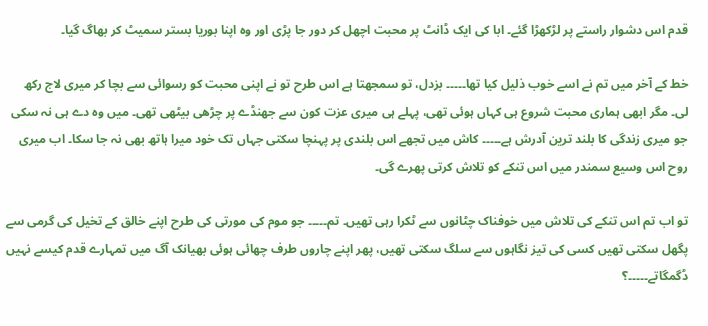قدم اس دشوار راستے پر لڑکھڑا گئے۔ ابا کی ایک ڈانٹ پر محبت اچھل کر دور جا پڑی اور وہ اپنا بوریا بستر سمیٹ کر بھاگ گیا۔

خط کے آخر میں تم نے اسے خوب ذلیل کیا تھا۔۔۔۔۔ بزدل، تو سمجھتا ہے اس طرح تو نے اپنی محبت کو رسوائی سے بچا کر میری لاج رکھ لی۔ مگر ابھی ہماری محبت شروع ہی کہاں ہوئی تھی، پہلے ہی میری عزت کون سے جھنڈے پر چڑھی بیٹھی تھی۔ میں وہ دے ہی نہ سکی جو میری زندگی کا بلند ترین آدرش ہے۔۔۔۔۔ کاش میں تجھے اس بلندی پر پہنچا سکتی جہاں تک خود میرا ہاتھ بھی نہ جا سکا۔ اب میری روح اس وسیع سمندر میں اس تنکے کو تلاش کرتی پھرے گی۔

تو اب تم اس تنکے کی تلاش میں خوفناک چٹانوں سے ٹکرا رہی تھیں۔ تم۔۔۔۔۔ جو موم کی مورتی کی طرح اپنے خالق کے تخیل کی گرمی سے پگھل سکتی تھیں کسی کی تیز نگاہوں سے سلگ سکتی تھیں، پھر اپنے چاروں طرف چھائی ہوئی بھیانک آگ میں تمہارے قدم کیسے نہیں ڈگمگاتے۔۔۔۔۔؟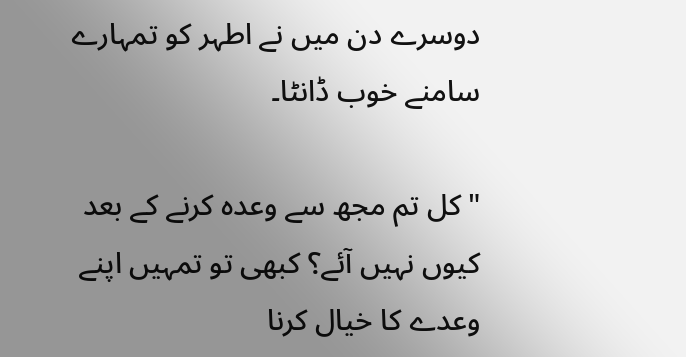دوسرے دن میں نے اطہر کو تمہارے سامنے خوب ڈانٹا۔

"کل تم مجھ سے وعدہ کرنے کے بعد کیوں نہیں آئے؟ کبھی تو تمہیں اپنے وعدے کا خیال کرنا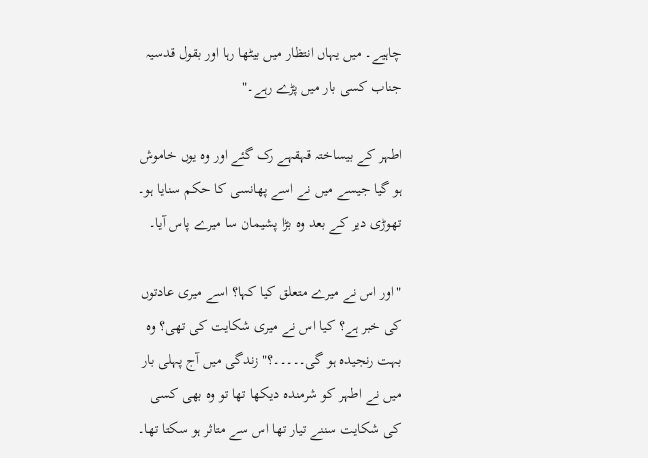چاہیے۔ میں یہاں انتظار میں بیٹھا رہا اور بقول قدسیہ جناب کسی بار میں پڑے رہے۔"

اطہر کے بیساختہ قہقہے رک گئے اور وہ یوں خاموش ہو گیا جیسے میں نے اسے پھانسی کا حکم سنایا ہو۔ تھوڑی دیر کے بعد وہ بڑا پشیمان سا میرے پاس آیا۔

"اور اس نے میرے متعلق کیا کہا؟ اسے میری عادتوں کی خبر ہے؟ کیا اس نے میری شکایت کی تھی؟ وہ بہت رنجیدہ ہو گی۔۔۔۔۔؟" زندگی میں آج پہلی بار میں نے اطہر کو شرمندہ دیکھا تھا تو وہ بھی کسی کی شکایت سننے تیار تھا اس سے متاثر ہو سکتا تھا۔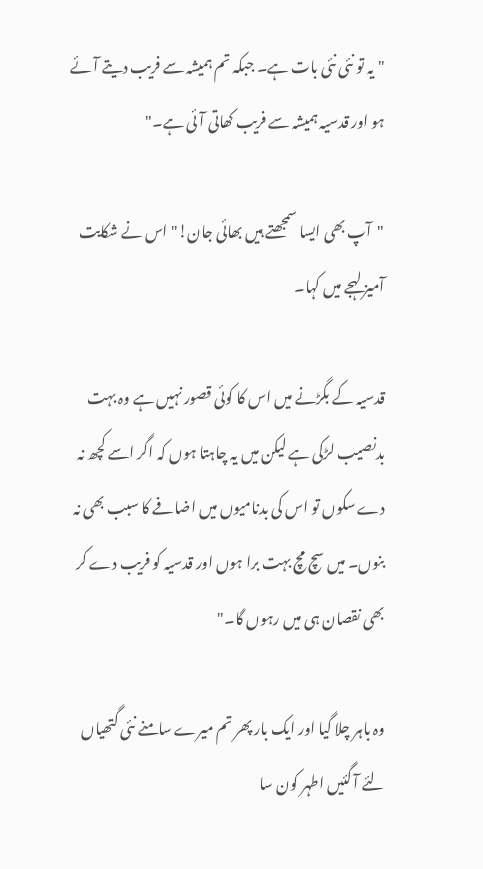"یہ تو نئی نئی بات ہے۔ جبکہ تم ہمیشہ سے فریب دیتے آئے ہو اور قدسیہ ہمیشہ سے فریب کھاتی آئی ہے۔"

"آپ بھی ایسا سمجھتے ہیں بھائی جان!" اس نے شکایت آمیز لہجے میں کہا۔

قدسیہ کے بگڑنے میں اس کا کوئی قصور نہیں ہے وہ بہت بدنصیب لڑکی ہے لیکن میں یہ چاہتا ہوں کہ اگر اسے کچھ نہ دے سکوں تو اس کی بدنامیوں میں اضافے کا سبب بھی نہ بنوں۔ میں سچ مچ بہت برا ہوں اور قدسیہ کو فریب دے کر بھی نقصان ہی میں رہوں گا۔"

وہ باہر چلا گیا اور ایک بار پھر تم میرے سامنے نئی گتھیاں لئے آ گئیں اطہر کون سا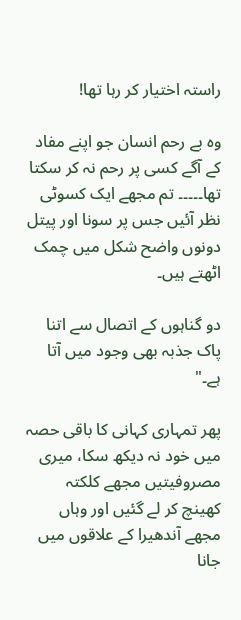راستہ اختیار کر رہا تھا!

وہ بے رحم انسان جو اپنے مفاد کے آگے کسی پر رحم نہ کر سکتا تھا۔۔۔۔۔ تم مجھے ایک کسوٹی نظر آئیں جس پر سونا اور پیتل دونوں واضح شکل میں چمک اٹھتے ہیں۔

دو گناہوں کے اتصال سے اتنا پاک جذبہ بھی وجود میں آتا ہے۔"

پھر تمہاری کہانی کا باقی حصہ میں خود نہ دیکھ سکا، میری مصروفیتیں مجھے کلکتہ کھینچ کر لے گئیں اور وہاں مجھے آندھیرا کے علاقوں میں جانا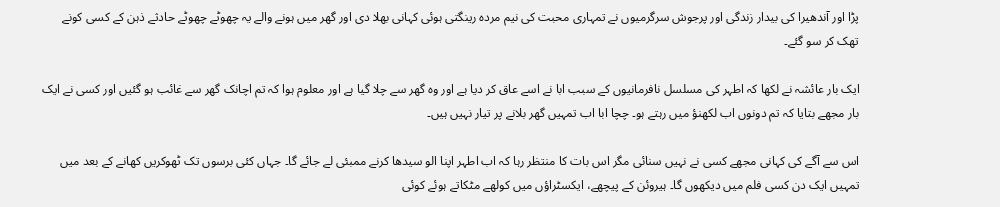پڑا اور آندھیرا کی بیدار زندگی اور پرجوش سرگرمیوں نے تمہاری محبت کی نیم مردہ رینگتی ہوئی کہانی بھلا دی اور گھر میں ہونے والے یہ چھوٹے چھوٹے حادثے ذہن کے کسی کونے تھک کر سو گئے۔

ایک بار عائشہ نے لکھا کہ اطہر کی مسلسل نافرمانیوں کے سبب ابا نے اسے عاق کر دیا ہے اور وہ گھر سے چلا گیا ہے اور معلوم ہوا کہ تم اچانک گھر سے غائب ہو گئیں اور کسی نے ایک بار مجھے بتایا کہ تم دونوں اب لکھنؤ میں رہتے ہو۔ چچا ابا اب تمہیں گھر بلانے پر تیار نہیں ہیں۔

اس سے آگے کی کہانی مجھے کسی نے نہیں سنائی مگر اس بات کا منتظر رہا کہ اب اطہر اپنا الو سیدھا کرنے ممبئی لے جائے گا۔ جہاں کئی برسوں تک ٹھوکریں کھانے کے بعد میں تمہیں ایک دن کسی فلم میں دیکھوں گا۔ ہیروئن کے پیچھے، ایکسٹراؤں میں کولھے مٹکاتے ہوئے کوئی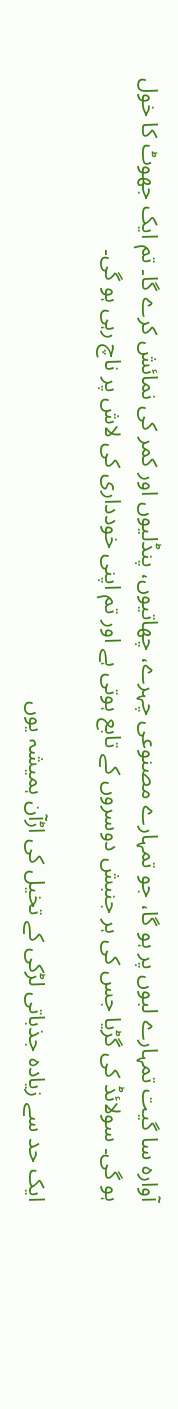آوارہ سا گیت تمہارے لبوں پر ہو گا، جو تمہارے مصنوعی چہرے، چھاتیوں، پنڈلیوں اور کمر کی نمائش کرے گا۔ تم ایک جھوٹ کا خول ہو گی۔ سولائڈ کی گڑیا جس کی ہر جنبش دوسروں کے تابع ہوتی ہے اور تم اپنی خودداری کی لاش پر ناچ رہی ہو گی۔

ایک حد سے زیادہ جذباتی لڑکی کے تخیل کی اڑآن ہمیشہ یوں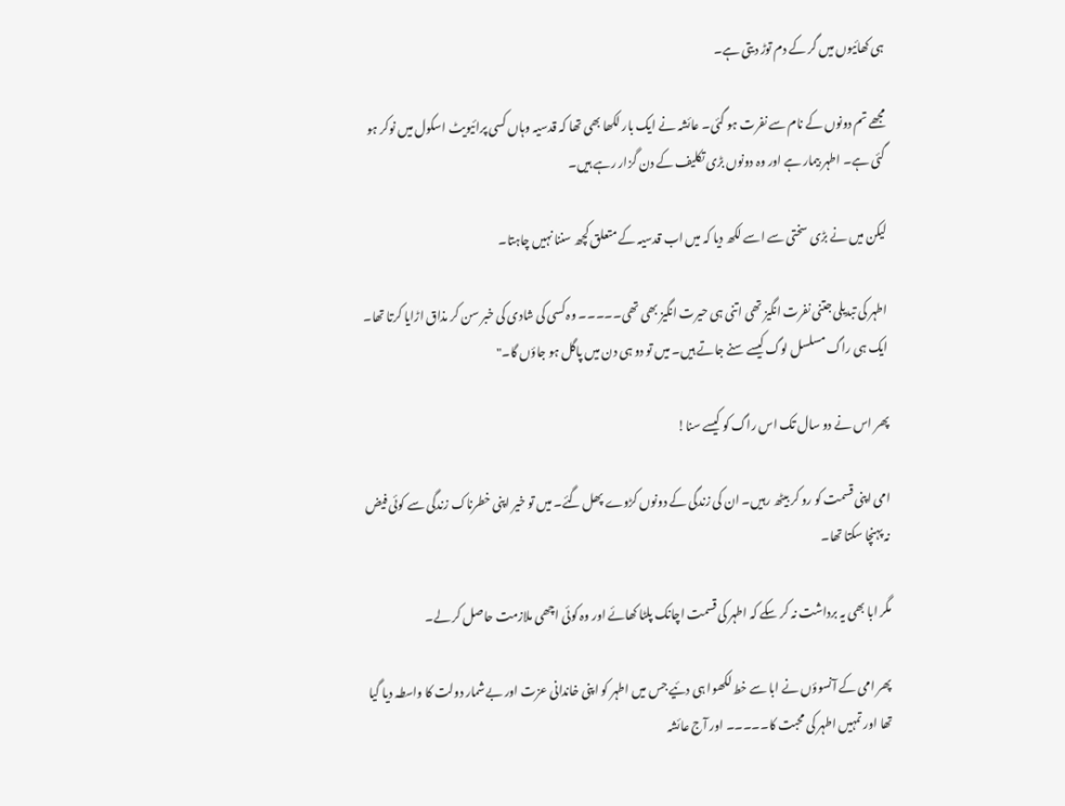ہی کھائیوں میں گر کے دم توڑ دیتی ہے۔

مجھے تم دونوں کے نام سے نفرت ہو گئی۔ عائشہ نے ایک بار لکھا بھی تھا کہ قدسیہ وہاں کسی پرائیویٹ اسکول میں نوکر ہو گئی ہے۔ اطہر بیمار ہے اور وہ دونوں بڑی تکلیف کے دن گزار رہے ہیں۔

لیکن میں نے بڑی سختی سے اسے لکھ دیا کہ میں اب قدسیہ کے متعلق کچھ سننا نہیں چاہتا۔

اطہر کی تبدیلی جتنی نفرت انگیز تھی اتنی ہی حیرت انگیز بھی تھی۔۔۔۔۔ وہ کسی کی شادی کی خبر سن کر مذاق اڑایا کرتا تھا۔ ایک ہی راگ مسلسل لوگ کیسے سنے جاتے ہیں۔ میں تو دو ہی دن میں پاگل ہو جاؤں گا۔"

پھر اس نے دو سال تک اس راگ کو کیسے سنا!

امی اپنی قسمت کو رو کر بیٹھ رہیں۔ ان کی زندگی کے دونوں کڑوے پھل گئے۔ میں تو خیر اپنی خطرناک زندگی سے کوئی فیض نہ پہنچا سکتا تھا۔

مگر ابا بھی یہ برداشت نہ کر سکے کہ اطہر کی قسمت اچانک پلٹا کھائے اور وہ کوئی اچھی ملازمت حاصل کر لے۔

پھر امی کے آنسوؤں نے ابا سے خط لکھوا ہی دئیے جس میں اطہر کو اپنی خاندانی عزت اور بےشمار دولت کا واسطہ دیا گیا تھا اور تمہیں اطہر کی محبت کا۔۔۔۔۔ اور آج عائشہ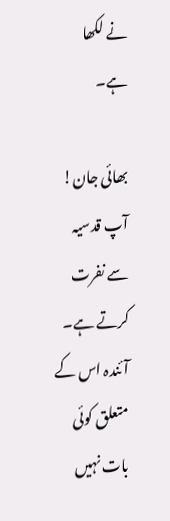نے لکھا ہے۔

بھائی جان! آپ قدسیہ سے نفرت کرتے ہے۔ آئندہ اس کے متعلق کوئی بات نہیں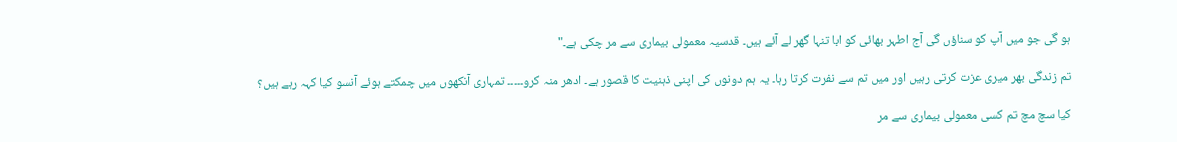ہو گی جو میں آپ کو سناؤں گی آج اطہر بھائی کو ابا تنہا گھر لے آئے ہیں۔ قدسیہ معمولی بیماری سے مر چکی ہے۔"

تم زندگی بھر میری عزت کرتی رہیں اور میں تم سے نفرت کرتا رہا۔ یہ ہم دونوں کی اپنی ذہنیت کا قصور ہے۔ ادھر منہ کرو۔۔۔۔۔ تمہاری آنکھوں میں چمکتے ہوئے آنسو کیا کہہ رہے ہیں؟

کیا سچ مچ تم کسی معمولی بیماری سے مر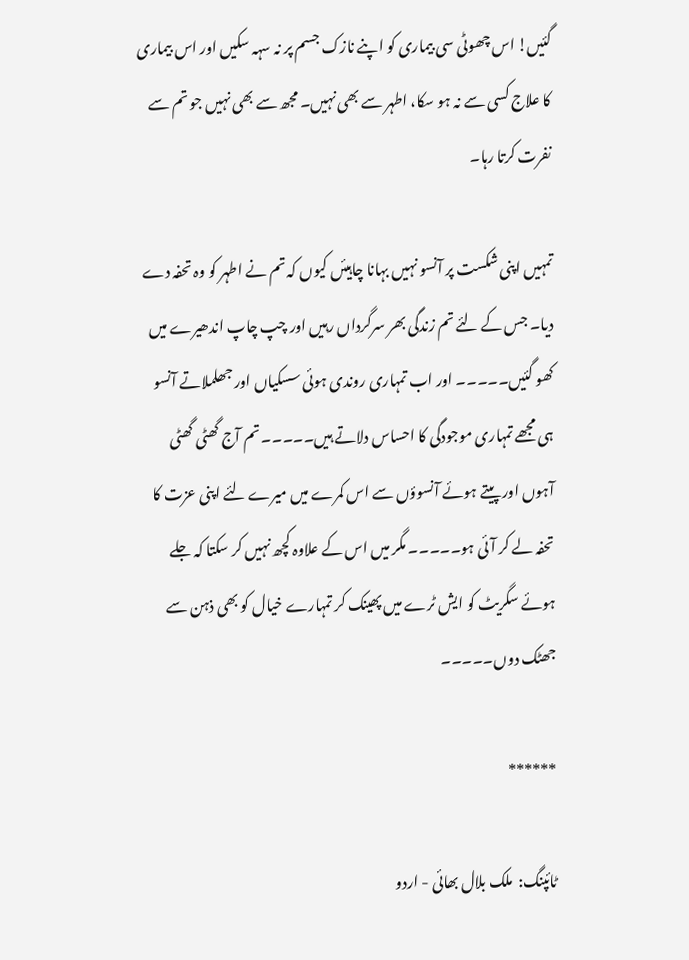گئیں! اس چھوٹی سی بیماری کو اپنے نازک جسم پر نہ سہہ سکیں اور اس بیماری کا علاج کسی سے نہ ہو سکا، اطہر سے بھی نہیں۔ مجھ سے بھی نہیں جو تم سے نفرت کرتا رہا۔

تمہیں اپنی شکست پر آنسو نہیں بہانا چاہیئں کیوں کہ تم نے اطہر کو وہ تحفہ دے دیا۔ جس کے لئے تم زندگی بھر سرگرداں رہیں اور چپ چاپ اندھیرے میں کھو گئیں۔۔۔۔۔ اور اب تمہاری روندی ہوئی سسکیاں اور جھلملاتے آنسو ہی مجھے تمہاری موجودگی کا احساس دلاتے ہیں۔۔۔۔۔ تم آج گھٹی گھٹی آہوں اور پیتے ہوئے آنسوؤں سے اس کمرے میں میرے لئے اپنی عزت کا تحفہ لے کر آئی ہو۔۔۔۔۔ مگر میں اس کے علاوہ کچھ نہیں کر سکتا کہ جلے ہوئے سگریٹ کو ایش ٹرے میں پھینک کر تمہارے خیال کو بھی ذہن سے جھٹک دوں۔۔۔۔۔

******

ٹائپنگ:  ملک بلال بھائی - اردو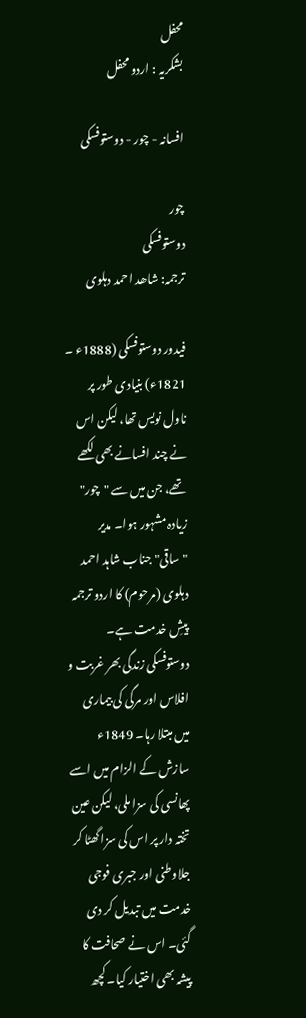محفل
بشکریہ : اردو محفل

افسانہ - چور - دوستوفسکی

چور
دوستوفسکی
ترجمہ: شاھد احمد دہلوی

فیدور دوستوفسکی (1888ء ۔ 1821ء) بنیادی طور پر ناول نویس تھا، لیکن اس نے چند افسانے بھی لکھے تھے، جن میں سے "چور" زیادہ مشہور ہوا۔ مدیر "ساقی" جناب شاہد احمد دہلوی (مرحوم) کا اردو ترجمہ پیشِ خدمت ہے۔ دوستوفسکی زندگی بھر غربت و افلاس اور مرگی کی بیماری میں مبتلا رہا۔ 1849ء سازش کے الزام میں اسے پھانسی کی سزا ملی، لیکن عین تختہ دار پر اس کی سزا گھٹا کر جلاوطنی اور جبری فوجی خدمت میں تبدیل کر دی گئی۔ اس نے صحافت کا پیشہ بھی اختیار کیا۔ کچھ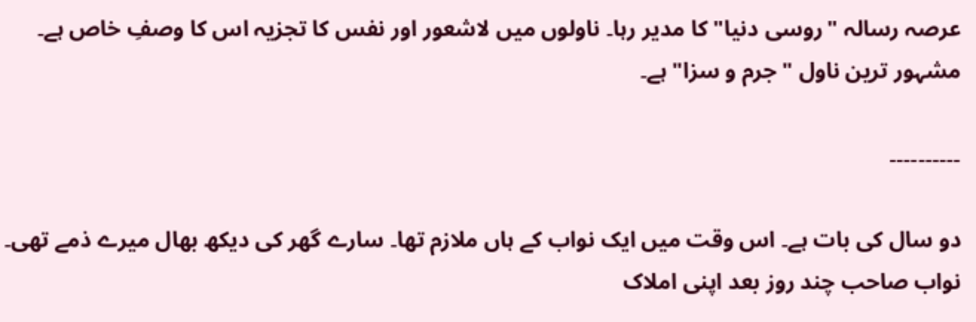عرصہ رسالہ "روسی دنیا" کا مدیر رہا۔ ناولوں میں لاشعور اور نفس کا تجزیہ اس کا وصفِ خاص ہے۔ مشہور ترین ناول "جرم و سزا" ہے۔

۔۔۔۔۔۔۔۔۔۔

دو سال کی بات ہے۔ اس وقت میں ایک نواب کے ہاں ملازم تھا۔ سارے گھر کی دیکھ بھال میرے ذمے تھی۔ نواب صاحب چند روز بعد اپنی املاک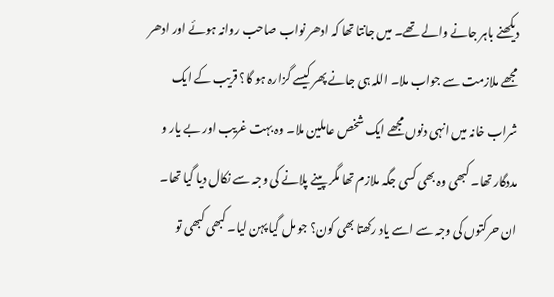دیکھنے باہر جانے والے تھے۔ میں جانتا تھا کہ ادھر نواب صاحب روانہ ہوئے اور ادھر مجھے ملازمت سے جواب ملا۔ اللہ ہی جانے پھر کیسے گزارہ ہو گا؟ قریب کے ایک شراب خانہ میں انہی دنوں مجھے ایک شخص عاملین ملا۔ وہ بہت غریب اور بے یار و مددگار تھا۔ کبھی وہ بھی کسی جگہ ملازم تھا مگر پینے پلانے کی وجہ سے نکال دیا گیا تھا۔ ان حرکتوں کی وجہ سے اسے یاد رکھتا بھی کون؟ جو مل گیا پہن لیا۔ کبھی کبھی تو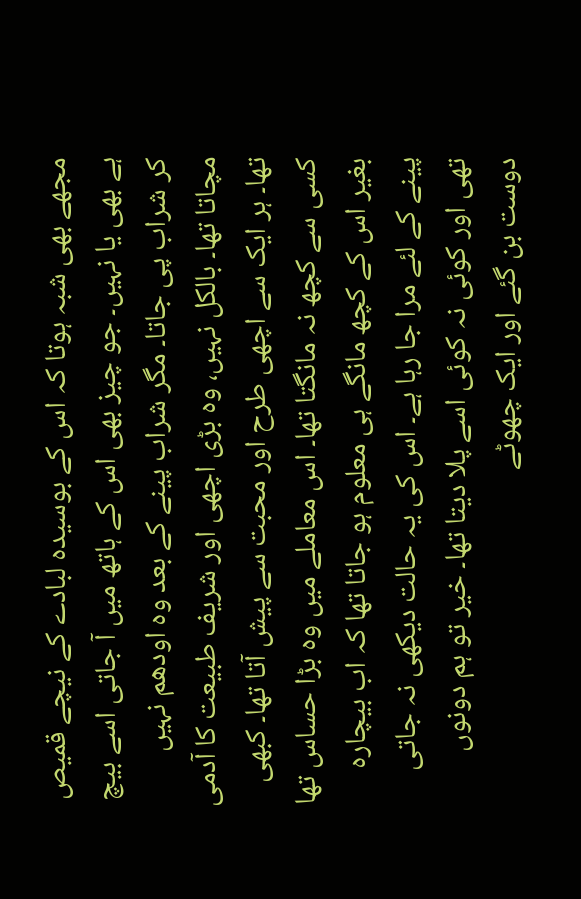مجھے بھی شبہ ہوتا کہ اس کے بوسیدہ لبادے کے نیچے قمیص ہے بھی یا نہیں۔ جو چیز بھی اس کے ہاتھ میں آ جاتی اسے بیچ کر شراب پی جاتا۔ مگر شراب پینے کے بعد وہ اودھم نہیں مچاتا تھا۔ بالکل نہیں، وہ بڑی اچھی اور شریف طبیعت کا آدمی تھا۔ ہر ایک سے اچھی طرح اور محبت سے پیش آتا تھا۔ کبھی کسی سے کچھ نہ مانگتا تھا۔ اس معاملے میں وہ بڑا حساس تھا بغیر اس کے کچھ مانگے ہی معلوم ہو جاتا تھا کہ اب بیچارہ پینے کے لئے مرا جا رہا ہے۔ اس کی یہ حالت دیکھی نہ جاتی تھی اور کوئی نہ کوئی اسے پلا دیتا تھا۔ خیر تو ہم دونوں دوست بن گئے اور ایک چھوٹے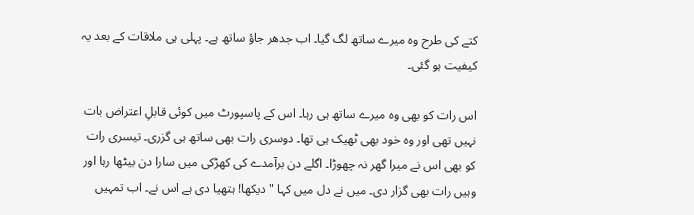کتے کی طرح وہ میرے ساتھ لگ گیا۔ اب جدھر جاؤ ساتھ ہے۔ پہلی ہی ملاقات کے بعد یہ کیفیت ہو گئی۔

اس رات کو بھی وہ میرے ساتھ ہی رہا۔ اس کے پاسپورٹ میں کوئی قابلِ اعتراض بات نہیں تھی اور وہ خود بھی ٹھیک ہی تھا۔ دوسری رات بھی ساتھ ہی گزری۔ تیسری رات کو بھی اس نے میرا گھر نہ چھوڑا۔ اگلے دن برآمدے کی کھڑکی میں سارا دن بیٹھا رہا اور وہیں رات بھی گزار دی۔ میں نے دل میں کہا "دیکھا! ہتھیا دی ہے اس نے۔ اب تمہیں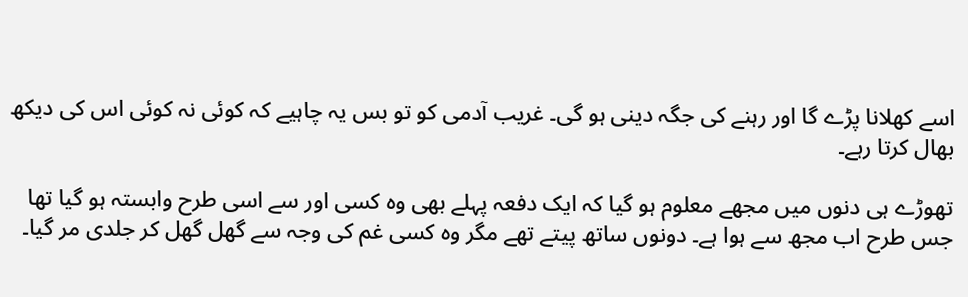اسے کھلانا پڑے گا اور رہنے کی جگہ دینی ہو گی۔ غریب آدمی کو تو بس یہ چاہیے کہ کوئی نہ کوئی اس کی دیکھ بھال کرتا رہے۔

تھوڑے ہی دنوں میں مجھے معلوم ہو گیا کہ ایک دفعہ پہلے بھی وہ کسی اور سے اسی طرح وابستہ ہو گیا تھا جس طرح اب مجھ سے ہوا ہے۔ دونوں ساتھ پیتے تھے مگر وہ کسی غم کی وجہ سے گھل گھل کر جلدی مر گیا۔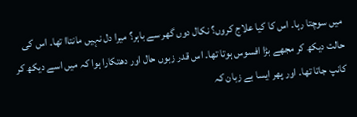میں سوچتا رہا۔ اس کا کیا علاج کروں؟ نکال دوں گھر سے باہر؟ میرا دل نہیں مانتاا تھا۔ اس کی حالت دیکھ کر مجھے بڑا افسوس ہوتا تھا۔ اس قدر زبوں حال اور دھتکارا ہوا کہ میں اسے دیکھ کر کانپ جاتا تھا۔ اور پھر ایسا بے زبان کہ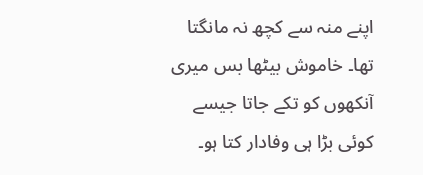اپنے منہ سے کچھ نہ مانگتا تھا۔ خاموش بیٹھا بس میری آنکھوں کو تکے جاتا جیسے کوئی بڑا ہی وفادار کتا ہو۔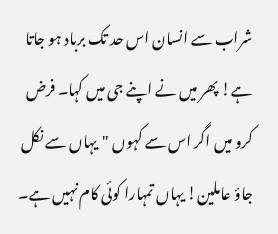شراب سے انسان اس حد تک برباد ہو جاتا ہے! پھر میں نے اپنے جی میں کہا۔ فرض کرو میں اگر اس سے کہوں "یہاں سے نکل جاؤ عاملین! یہاں تمہارا کوئی کام نہیں ہے۔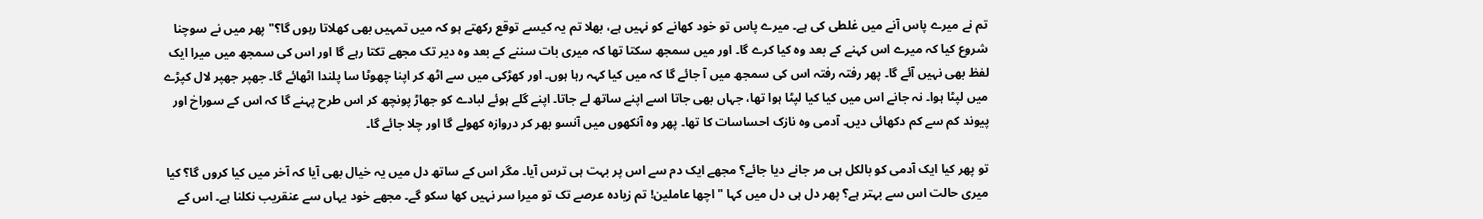تم نے میرے پاس آنے میں غلطی کی ہے۔ میرے پاس تو خود کھانے کو نہیں ہے، بھلا تم یہ کیسے توقع رکھتے ہو کہ میں تمہیں بھی کھلاتا رہوں گا؟" پھر میں نے سوچنا شروع کیا کہ میرے اس کہنے کے بعد وہ کیا کرے گا۔ اور میں سمجھ سکتا تھا کہ میری بات سننے کے بعد وہ دیر تک مجھے تکتا رہے گا اور اس کی سمجھ میں میرا ایک لفظ بھی نہیں آئے گا۔ پھر رفتہ رفتہ اس کی سمجھ میں آ جائے گا کہ میں کیا کہہ رہا ہوں۔ اور کھڑکی میں سے اٹھ کر اپنا چھوٹا سا پلندا اٹھائے گا۔ جھپر جھپر لال کپڑے میں لپٹا ہوا۔ نہ جانے اس میں کیا کیا لپٹا ہوا تھا، جہاں بھی جاتا اسے اپنے ساتھ لے جاتا۔ اپنے گلے ہوئے لبادے کو جھاڑ پونچھ کر اس طرح پہنے گا کہ اس کے سوراخ اور پیوند کم سے کم دکھائی دیں۔ آدمی وہ نازک احساسات کا تھا۔ پھر وہ آنکھوں میں آنسو بھر کر دروازہ کھولے گا اور چلا جائے گا۔

تو پھر کیا ایک آدمی کو بالکل ہی مر جانے دیا جائے؟ مجھے ایک دم سے اس پر بہت ہی ترس آیا۔ مگر اس کے ساتھ دل میں یہ خیال بھی آیا کہ آخر میں کیا کروں گا؟ کیا میری حالت اس سے بہتر ہے؟ پھر دل ہی دل میں کہا "اچھا عاملین! تم زیادہ عرصے تک تو میرا سر نہیں کھا سکو گے۔ مجھے خود یہاں سے عنقریب نکلنا ہے۔ اس کے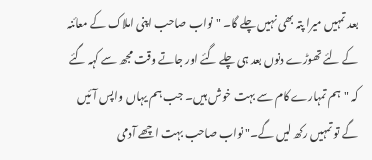بعد تمہیں میرا پتہ بھی نہیں چلے گا۔ "نواب صاحب اپنی املاک کے معائنہ کے لئے تھوڑے دنوں بعد ہی چلے گئے اور جاتے وقت مجھ سے کہہ گئے کہ "ہم تمہارے کام سے بہت خوش ہیں۔ جب ہم یہاں واپس آئیں گے تو تمہیں رکھ لیں گے۔" نواب صاحب بہت اچھے آدمی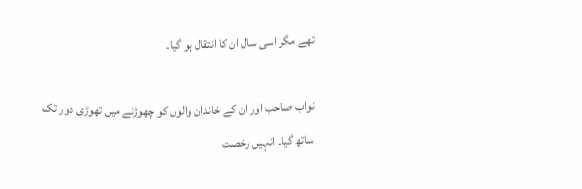تھے مگر اسی سال ان کا انتقال ہو گیا۔

نواب صاحب اور ان کے خاندان والوں کو چھوڑنے میں تھوڑی دور تک ساتھ گیا۔ انہیں رخصت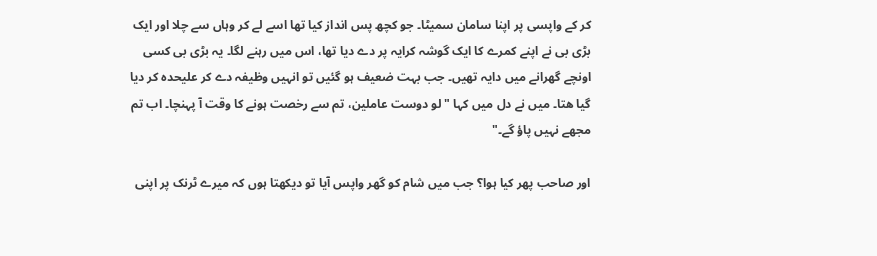کر کے واپسی پر اپنا سامان سمیٹا۔ جو کچھ پس انداز کیا تھا اسے لے کر وہاں سے چلا اور ایک بڑی بی نے اپنے کمرے کا ایک گوشہ کرایہ پر دے دیا تھا، اس میں رہنے لگا۔ یہ بڑی بی کسی اونچے گھرانے میں دایہ تھیں۔ جب بہت ضعیف ہو گئیں تو انہیں وظیفہ دے کر علیحدہ کر دیا گیا ھتا۔ میں نے دل میں کہا "لو دوست عاملین، تم سے رخصت ہونے کا وقت آ پہنچا۔ اب تم مجھے نہیں پاؤ گے۔"

اور صاحب پھر کیا ہوا؟ جب میں شام کو گھر واپس آیا تو دیکھتا ہوں کہ میرے ٹرنک پر اپنی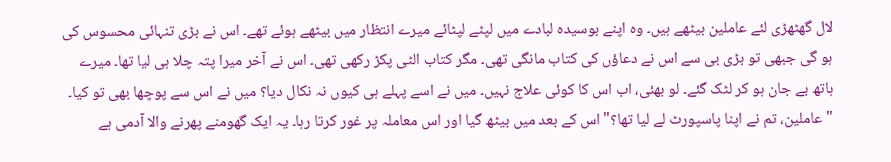لال گھٹھڑی لئے عاملین بیٹھے ہیں۔ وہ اپنے بوسیدہ لبادے میں لپٹے لپٹائے میرے انتظار میں بیٹھے ہوئے تھے۔ اس نے بڑی تنہائی محسوس کی ہو گی جبھی تو بڑی بی سے اس نے دعاؤں کی کتاب مانگی تھی۔ مگر کتاب الٹی پکڑ رکھی تھی۔ اس نے آخر میرا پتہ چلا ہی لیا تھا۔ میرے ہاتھ بے جان ہو کر لٹک گئے۔ لو بھئی، اب اس کا کوئی علاج نہیں۔ میں نے اسے پہلے ہی کیوں نہ نکال دیا؟ میں نے اس سے پوچھا بھی تو کیا۔ "عاملین، تم نے اپنا پاسپورٹ لے لیا تھا؟" اس کے بعد میں بیٹھ گیا اور اس معاملہ پر غور کرتا رہا۔ یہ ایک گھومنے پھرنے والا آدمی ہے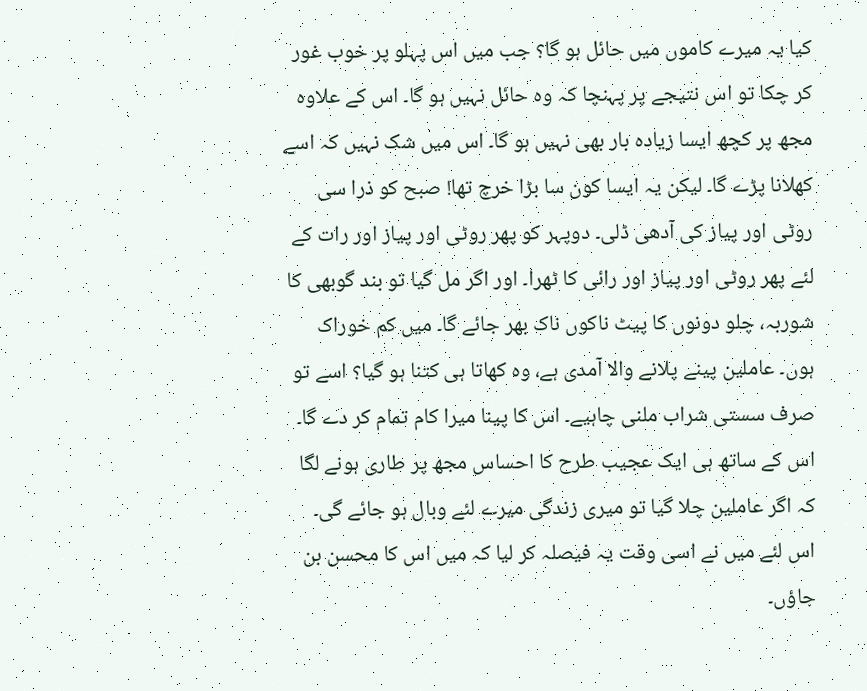کیا یہ میرے کاموں میں حائل ہو گا؟ جب میں اس پہلو پر خوب غور کر چکا تو اس نتیجے پر پہنچا کہ وہ حائل نہیں ہو گا۔ اس کے علاوہ مجھ پر کچھ ایسا زیادہ بار بھی نہیں ہو گا۔ اس میں شک نہیں کہ اسے کھلانا پڑے گا۔ لیکن یہ ایسا کون سا بڑا خرچ تھا! صبح کو ذرا سی روٹی اور پیاز کی آدھی ڈلی۔ دوپہر کو پھر روٹی اور پیاز اور رات کے لئے پھر روٹی اور پیاز اور رائی کا ٹھرا۔ اور اگر مل گیا تو بند گوبھی کا شوربہ، چلو دونوں کا پیٹ ناکوں ناک بھر جائے گا۔ میں کم خوراک ہوں۔ عاملین پینے پلانے والا آمدی ہے، وہ کھاتا ہی کتنا ہو گیا؟ اسے تو صرف سستی شراب ملنی چاہیے۔ اس کا پینا میرا کام تمام کر دے گا۔ اس کے ساتھ ہی ایک عجیب طرح کا احساس مجھ پر طاری ہونے لگا کہ اگر عاملین چلا گیا تو میری زندگی میرے لئے وبال ہو جائے گی۔ اس لئے میں نے اسی وقت یہ فیصلہ کر لیا کہ میں اس کا محسن بن جاؤں۔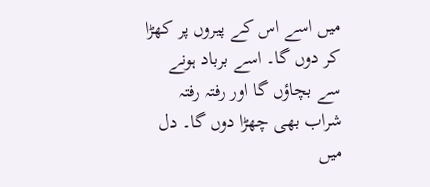میں اسے اس کے پیروں پر کھڑا کر دوں گا۔ اسے برباد ہونے سے بچاؤں گا اور رفتہ رفتہ شراب بھی چھڑا دوں گا۔ دل میں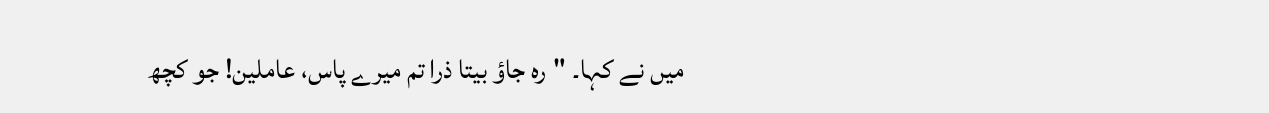میں نے کہا۔ "رہ جاؤ بیتا ذرا تم میرے پاس، عاملین! جو کچھ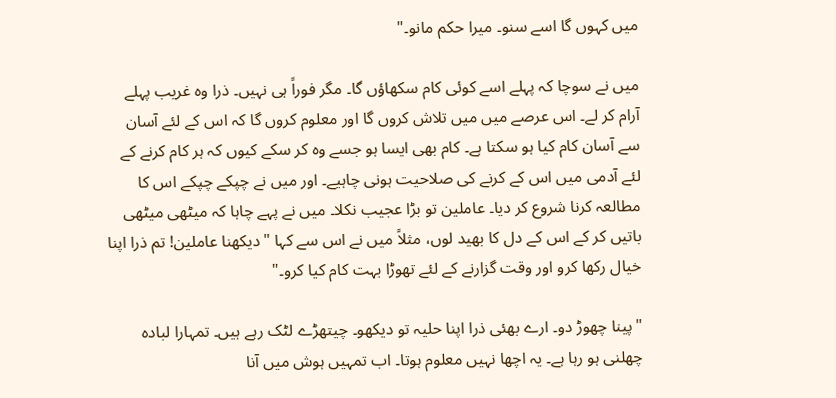میں کہوں گا اسے سنو۔ میرا حکم مانو۔"

میں نے سوچا کہ پہلے اسے کوئی کام سکھاؤں گا۔ مگر فوراً ہی نہیں۔ ذرا وہ غریب پہلے آرام کر لے۔ اس عرصے میں میں تلاش کروں گا اور معلوم کروں گا کہ اس کے لئے آسان سے آسان کام کیا ہو سکتا ہے۔ کام بھی ایسا ہو جسے وہ کر سکے کیوں کہ ہر کام کرنے کے لئے آدمی میں اس کے کرنے کی صلاحیت ہونی چاہیے۔ اور میں نے چپکے چپکے اس کا مطالعہ کرنا شروع کر دیا۔ عاملین تو بڑا عجیب نکلا۔ میں نے پہے چاہا کہ میٹھی میٹھی باتیں کر کے اس کے دل کا بھید لوں، مثلاً میں نے اس سے کہا "دیکھنا عاملین! تم ذرا اپنا خیال رکھا کرو اور وقت گزارنے کے لئے تھوڑا بہت کام کیا کرو۔"

"پینا چھوڑ دو۔ ارے بھئی ذرا اپنا حلیہ تو دیکھو۔ چیتھڑے لٹک رہے ہیں۔ تمہارا لبادہ چھلنی ہو رہا ہے۔ یہ اچھا نہیں معلوم ہوتا۔ اب تمہیں ہوش میں آنا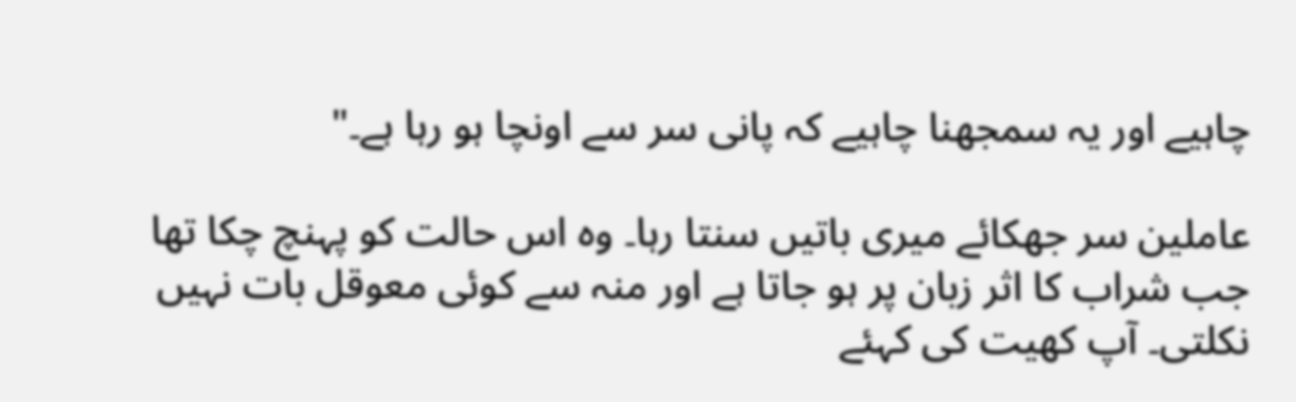چاہیے اور یہ سمجھنا چاہیے کہ پانی سر سے اونچا ہو رہا ہے۔"

عاملین سر جھکائے میری باتیں سنتا رہا۔ وہ اس حالت کو پہنچ چکا تھا جب شراب کا اثر زبان پر ہو جاتا ہے اور منہ سے کوئی معوقل بات نہیں نکلتی۔ آپ کھیت کی کہئے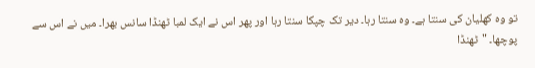تو وہ کھلیان کی سنتا ہے۔ وہ سنتا رہا۔ دیر تک چپکا سنتا رہا اور پھر اس نے ایک لمبا ٹھنڈا سانس بھرا۔ میں نے اس سے پوچھا۔ "ٹھنڈا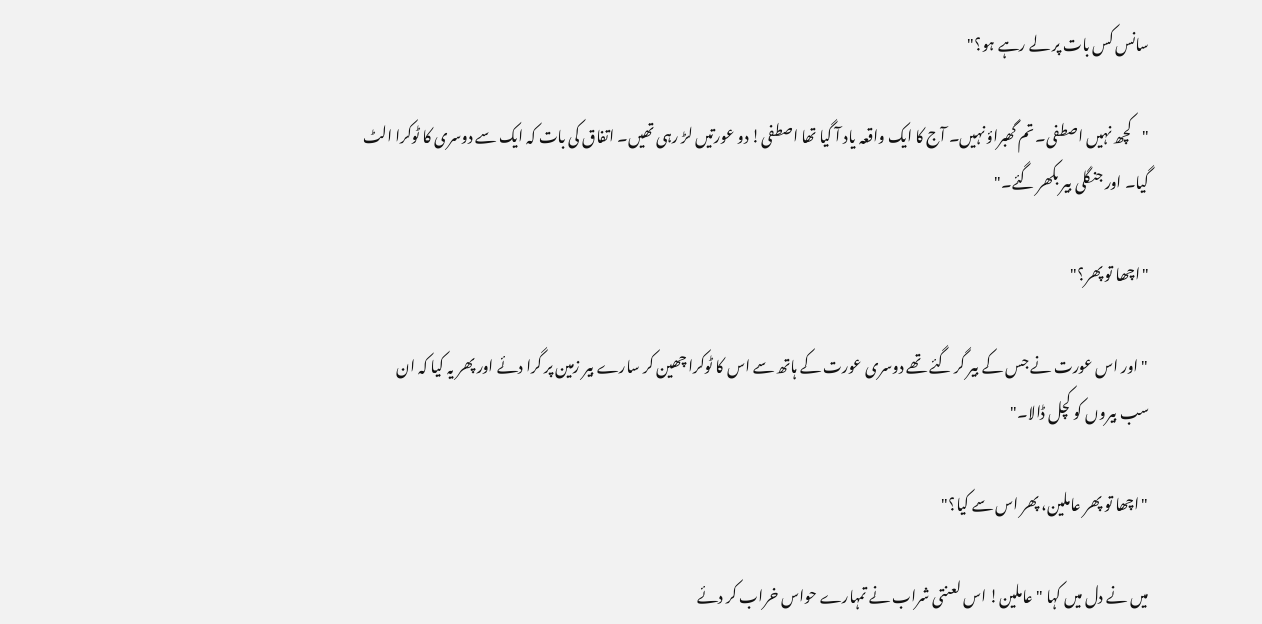سانس کس بات پر لے رہے ہو؟"

"کچھ نہیں اصطفی۔ تم گھبراؤ نہیں۔ آج کا ایک واقعہ یاد آ گیا تھا اصطفی! دو عورتیں لڑ رہی تھیں۔ اتفاق کی بات کہ ایک سے دوسری کا ٹوکرا الٹ گیا۔ اور جنگلی بیر بکھر گئے۔"

"اچھا تو پھر؟"

"اور اس عورت نے جس کے بیر گر گئے تھے دوسری عورت کے ہاتھ سے اس کا ٹوکرا چھین کر سارے بیر زمین پر گرا دئے اور پھر یہ کیا کہ ان سب بیروں کو کچل ڈالا۔"

"اچھا تو پھر عاملین، پھر اس سے کیا؟"

میں نے دل میں کہا "عاملین! اس لعنتی شراب نے تمہارے حواس خراب کر دئے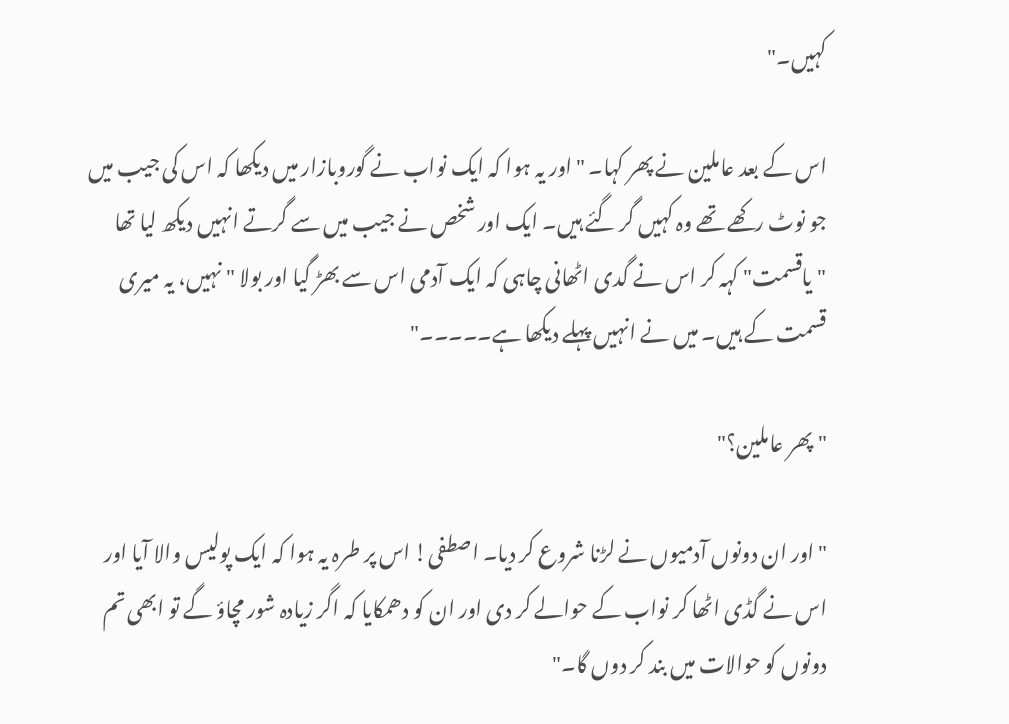کہیں۔"

اس کے بعد عاملین نے پھر کہا۔ "اور یہ ہوا کہ ایک نواب نے گوروبازار میں دیکھا کہ اس کی جیب میں جو نوٹ رکھے تھے وہ کہیں گر گئے ہیں۔ ایک اور شخص نے جیب میں سے گرتے انہیں دیکھ لیا تھا "یاقسمت" کہہ کر اس نے گدی اٹھانی چاہی کہ ایک آدمی اس سے بھڑ گیا اور بولا "نہیں، یہ میری قسمت کے ہیں۔ میں نے انہیں پہلے دیکھا ہے۔۔۔۔۔"

"پھر عاملین؟"

"اور ان دونوں آدمیوں نے لڑنا شروع کر دیا۔ اصطفی! اس پر طرہ یہ ہوا کہ ایک پولیس والا آیا اور اس نے گڈی اٹھا کر نواب کے حوالے کر دی اور ان کو دھمکایا کہ اگر زیادہ شور مچاؤ گے تو ابھی تم دونوں کو حوالات میں بند کر دوں گا۔"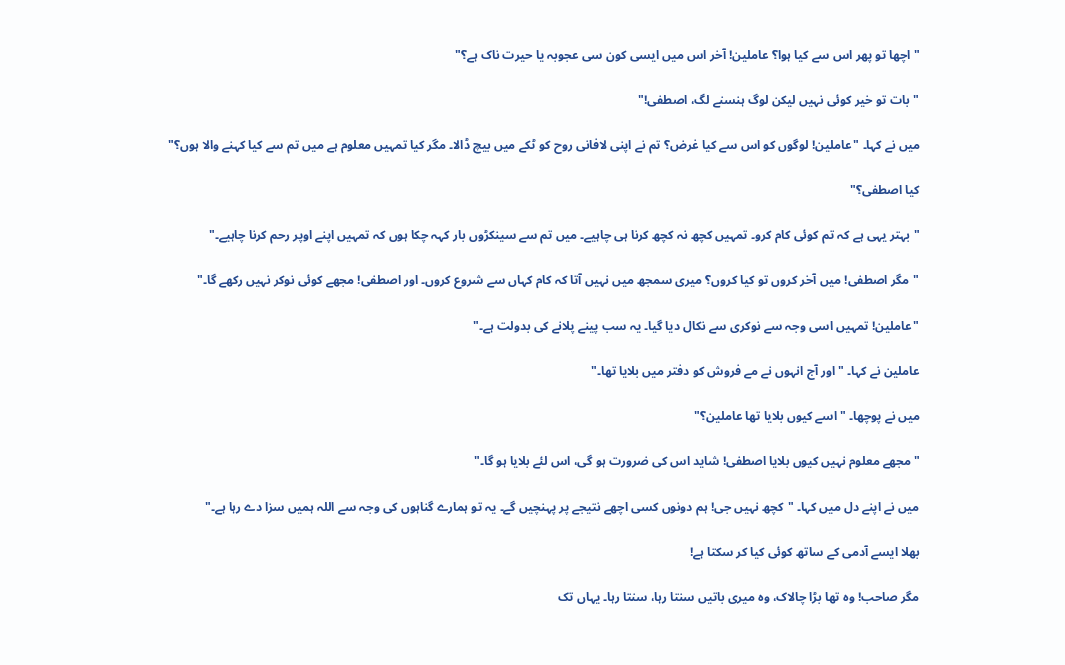"اچھا تو پھر اس سے کیا ہوا؟ عاملین! آخر اس میں ایسی کون سی عجوبہ یا حیرت ناک ہے؟"

"بات تو خیر کوئی نہیں لیکن لوگ ہنسنے لگ، اصطفی!"

میں نے کہا۔ "عاملین! لوگوں کو اس سے کیا غرض؟ تم نے اپنی لافانی روح کو ٹکے میں بیچ ڈالا۔ مگر کیا تمہیں معلوم ہے میں تم سے کیا کہنے والا ہوں؟"

کیا اصطفی؟"

"بہتر یہی ہے کہ تم کوئی کام کرو۔ تمہیں کچھ نہ کچھ کرنا ہی چاہیے۔ میں تم سے سینکڑوں بار کہہ چکا ہوں کہ تمہیں اپنے اوپر رحم کرنا چاہیے۔"

"مگر اصطفی! میں آخر کروں تو کیا کروں؟ میری سمجھ میں نہیں آتا کہ کام کہاں سے شروع کروں۔ اور اصطفی! مجھے کوئی نوکر نہیں رکھے گا۔"

"عاملین! تمہیں اسی وجہ سے نوکری سے نکال دیا گیا۔ یہ سب پینے پلانے کی بدولت ہے۔"

عاملین نے کہا۔ "اور آج انہوں نے مے فروش کو دفتر میں بلایا تھا۔"

میں نے پوچھا۔ "اسے کیوں بلایا تھا عاملین؟"

"مجھے معلوم نہیں کیوں بلایا اصطفی! شاید اس کی ضرورت ہو گی، اس لئے بلایا ہو گا۔"

میں نے اپنے دل میں کہا۔ "کچھ نہیں جی! ہم دونوں کسی اچھے نتیجے پر پہنچیں گے۔ یہ تو ہمارے گناہوں کی وجہ سے اللہ ہمیں سزا دے رہا ہے۔"

بھلا ایسے آدمی کے ساتھ کوئی کیا کر سکتا ہے!

مگر صاحب! وہ تھا بڑا چالاک، وہ میری باتیں سنتا رہا، سنتا رہا۔ یہاں تک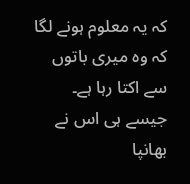کہ یہ معلوم ہونے لگا کہ وہ میری باتوں سے اکتا رہا ہے۔ جیسے ہی اس نے بھانپا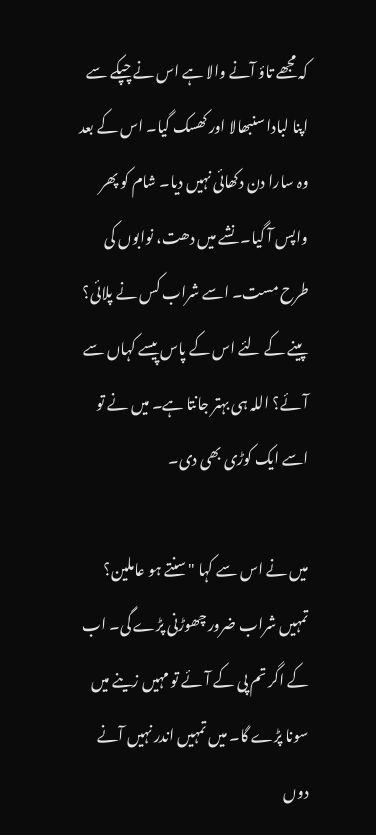کہ مجھے تاؤ آنے والا ہے اس نے چپکے سے اپنا لبادا سنبھالا اور کھسک گیا۔ اس کے بعد وہ سارا دن دکھائی نہیں دیا۔ شام کو پھر واپس آ گیا۔ نشے میں دھت، نوابوں کی طرح مست۔ اسے شراب کس نے پلائی؟ پینے کے لئے اس کے پاس پیسے کہاں سے آئے؟ اللہ ہی بہتر جانتا ہے۔ میں نے تو اسے ایک کوڑی بھی دی۔

میں نے اس سے کہا "سنتے ہو عاملین؟ تمہیں شراب ضرور چھوڑنی پڑے گی۔ اب کے اگر تم پی کے آئے تو مہیں زینے میں سونا پڑے گا۔ میں تمہیں اندر نہیں آنے دوں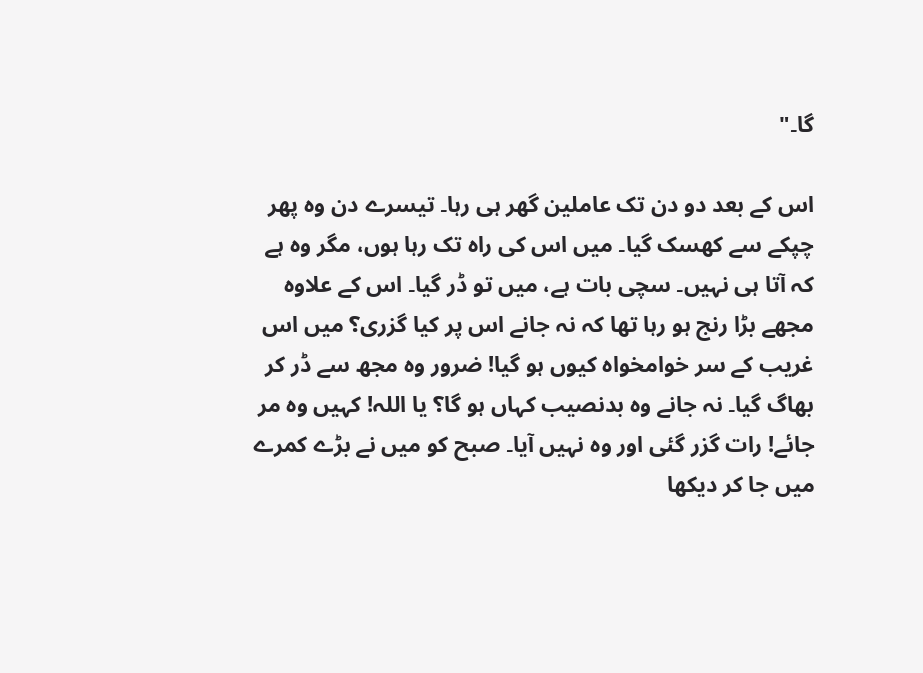گا۔"

اس کے بعد دو دن تک عاملین گھر ہی رہا۔ تیسرے دن وہ پھر چپکے سے کھسک گیا۔ میں اس کی راہ تک رہا ہوں، مگر وہ ہے کہ آتا ہی نہیں۔ سچی بات ہے، میں تو ڈر گیا۔ اس کے علاوہ مجھے بڑا رنج ہو رہا تھا کہ نہ جانے اس پر کیا گزری؟ میں اس غریب کے سر خوامخواہ کیوں ہو گیا! ضرور وہ مجھ سے ڈر کر بھاگ گیا۔ نہ جانے وہ بدنصیب کہاں ہو گا؟ یا اللہ! کہیں وہ مر جائے! رات گزر گئی اور وہ نہیں آیا۔ صبح کو میں نے بڑے کمرے میں جا کر دیکھا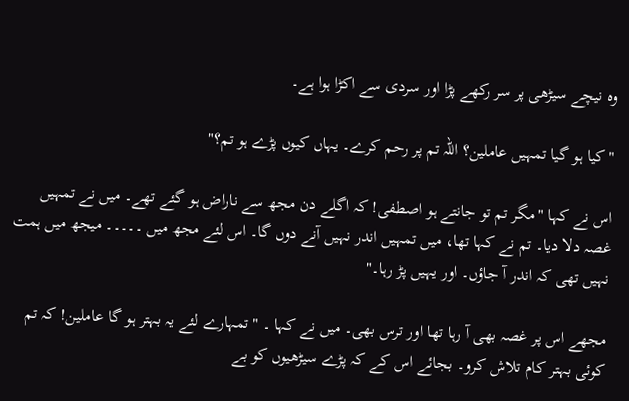وہ نیچے سیڑھی پر سر رکھے پڑا اور سردی سے اکڑا ہوا ہے۔

"کیا ہو گیا تمہیں عاملین؟ اللہ تم پر رحم کرے۔ یہاں کیوں پڑے ہو تم؟"

اس نے کہا "مگر تم تو جانتے ہو اصطفی! کہ اگلے دن مجھ سے ناراض ہو گئے تھے۔ میں نے تمہیں غصہ دلا دیا۔ تم نے کہا تھا، میں تمہیں اندر نہیں آنے دوں گا۔ اس لئے مجھ میں ۔۔۔۔۔ میجھ میں ہمت نہیں تھی کہ اندر آ جاؤں۔ اور یہیں پڑ رہا۔"

مجھے اس پر غصہ بھی آ رہا تھا اور ترس بھی۔ میں نے کہا ۔ "تمہارے لئے یہ بہتر ہو گا عاملین! کہ تم کوئی بہتر کام تلاش کرو۔ بجائے اس کے کہ پڑے سیڑھیوں کو بے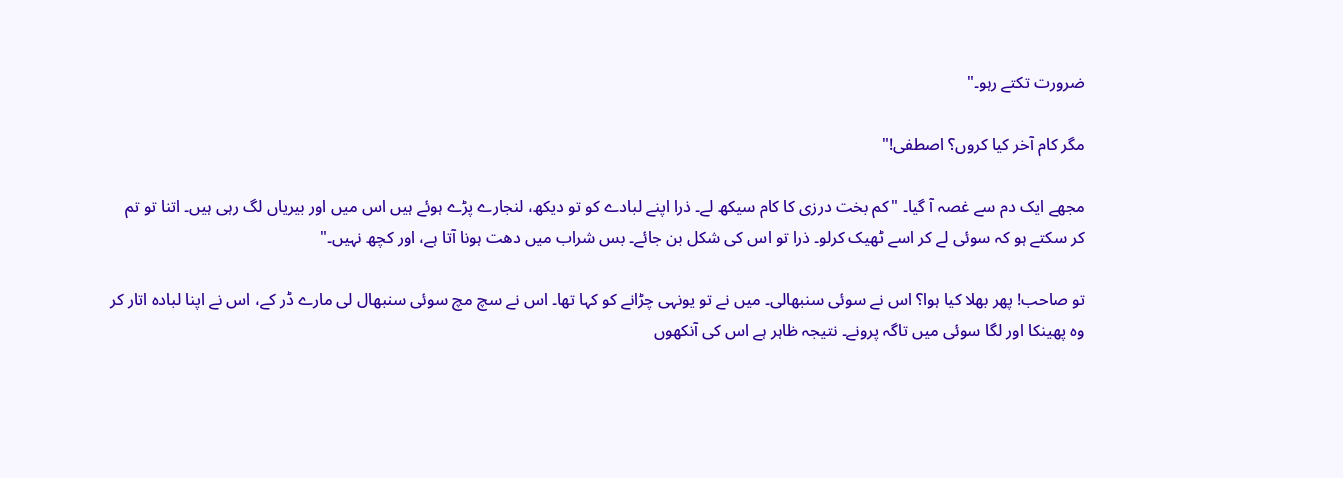ضرورت تکتے رہو۔"

مگر کام آخر کیا کروں؟ اصطفی!"

مجھے ایک دم سے غصہ آ گیا۔ "کم بخت درزی کا کام سیکھ لے۔ ذرا اپنے لبادے کو تو دیکھ، لنجارے پڑے ہوئے ہیں اس میں اور بیریاں لگ رہی ہیں۔ اتنا تو تم کر سکتے ہو کہ سوئی لے کر اسے ٹھیک کرلو۔ ذرا تو اس کی شکل بن جائے۔ بس شراب میں دھت ہونا آتا ہے، اور کچھ نہیں۔"

تو صاحب! پھر بھلا کیا ہوا؟ اس نے سوئی سنبھالی۔ میں نے تو یونہی چڑانے کو کہا تھا۔ اس نے سچ مچ سوئی سنبھال لی مارے ڈر کے، اس نے اپنا لبادہ اتار کر وہ پھینکا اور لگا سوئی میں تاگہ پرونے۔ نتیجہ ظاہر ہے اس کی آنکھوں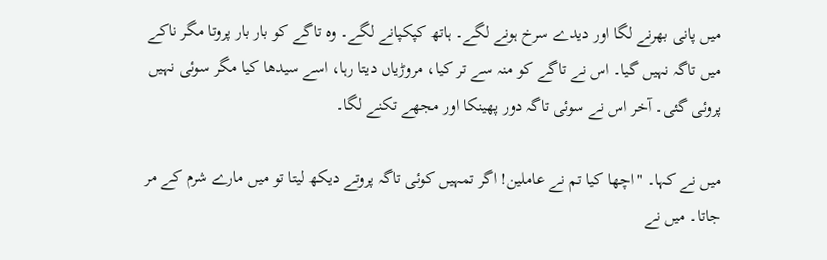میں پانی بھرنے لگا اور دیدے سرخ ہونے لگے۔ ہاتھ کپکپانے لگے۔ وہ تاگے کو بار بار پروتا مگر ناکے میں تاگہ نہیں گیا۔ اس نے تاگے کو منہ سے تر کیا، مروڑیاں دیتا رہا، اسے سیدھا کیا مگر سوئی نہیں پروئی گئی۔ آخر اس نے سوئی تاگہ دور پھینکا اور مجھے تکنے لگا۔

میں نے کہا۔ "اچھا کیا تم نے عاملین! اگر تمہیں کوئی تاگہ پروتے دیکھ لیتا تو میں مارے شرم کے مر جاتا۔ میں نے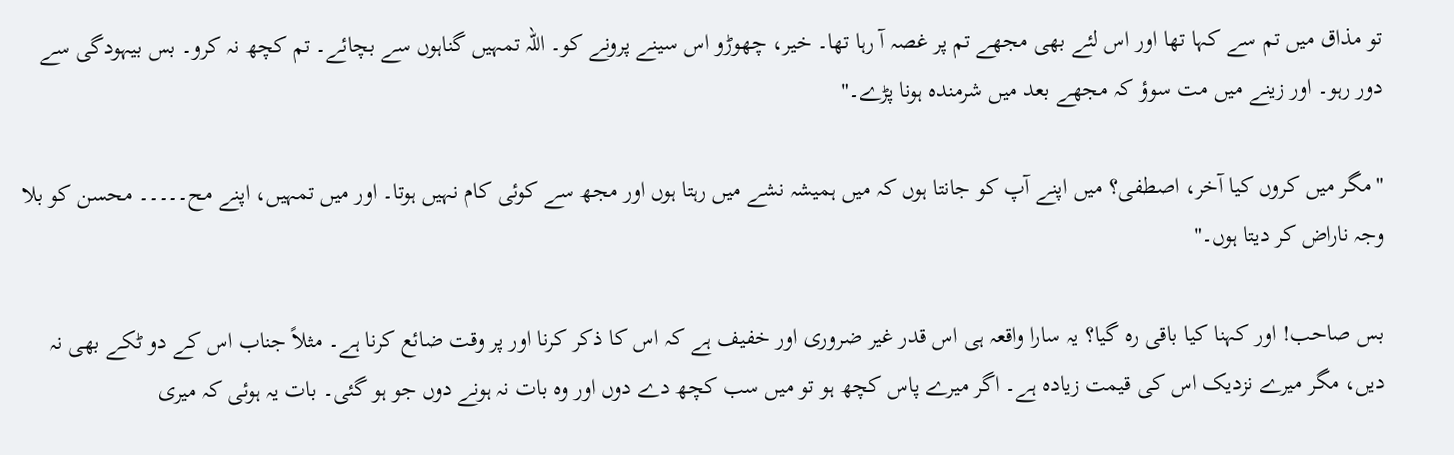تو مذاق میں تم سے کہا تھا اور اس لئے بھی مجھے تم پر غصہ آ رہا تھا۔ خیر، چھوڑو اس سینے پرونے کو۔ اللہ تمہیں گناہوں سے بچائے۔ تم کچھ نہ کرو۔ بس بیہودگی سے دور رہو۔ اور زینے میں مت سوؤ کہ مجھے بعد میں شرمندہ ہونا پڑے۔"

"مگر میں کروں کیا آخر، اصطفی؟ میں اپنے آپ کو جانتا ہوں کہ میں ہمیشہ نشے میں رہتا ہوں اور مجھ سے کوئی کام نہیں ہوتا۔ اور میں تمہیں، اپنے مح۔۔۔۔۔ محسن کو بلا وجہ ناراض کر دیتا ہوں۔"

بس صاحب! اور کہنا کیا باقی رہ گیا؟ یہ سارا واقعہ ہی اس قدر غیر ضروری اور خفیف ہے کہ اس کا ذکر کرنا اور پر وقت ضائع کرنا ہے۔ مثلاً جناب اس کے دو ٹکے بھی نہ دیں، مگر میرے نزدیک اس کی قیمت زیادہ ہے۔ اگر میرے پاس کچھ ہو تو میں سب کچھ دے دوں اور وہ بات نہ ہونے دوں جو ہو گئی۔ بات یہ ہوئی کہ میری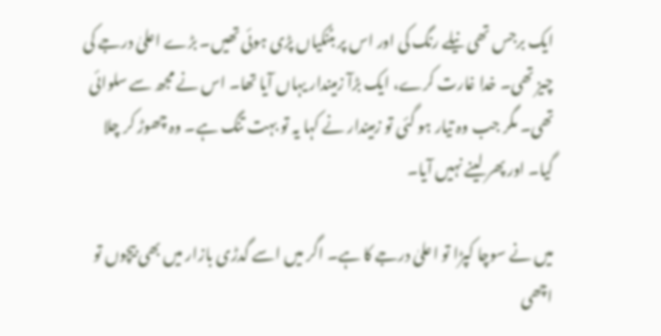ایک برجس تھی نیلے رنگ کی اور اس پر بٹنکیاں پڑی ہوئی تھیں۔ بڑے اعلیٰ درجے کی چیز تھی۔ خدا غارت کرے، ایک بڑآ زمیندار یہاں آیا تھا۔ اس نے مجھ سے سلوائی تھی۔ مگر جب وہ تیار ہو گئی تو زمیندار نے کہا یہ تو بہت تنگ ہے۔ وہ چھوڑ کر چلا گیا۔ اور پھر لینے نہیں آیا۔

میں نے سوچا کپڑا تو اعلیٰ درجے کا ہے۔ اگر میں اسے گدڑی بازار میں بھی بیچوں تو اچھی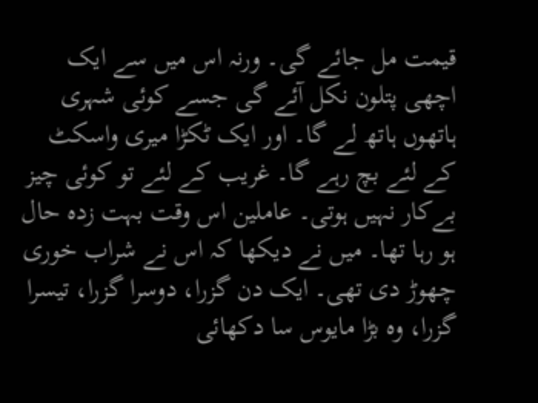قیمت مل جائے گی۔ ورنہ اس میں سے ایک اچھی پتلون نکل آئے گی جسے کوئی شہری ہاتھوں ہاتھ لے گا۔ اور ایک ٹکڑا میری واسکٹ کے لئے بچ رہے گا۔ غریب کے لئے تو کوئی چیز بےکار نہیں ہوتی۔ عاملین اس وقت بہت زدہ حال ہو رہا تھا۔ میں نے دیکھا کہ اس نے شراب خوری چھوڑ دی تھی۔ ایک دن گزرا، دوسرا گزرا، تیسرا گزرا، وہ بڑا مایوس سا دکھائی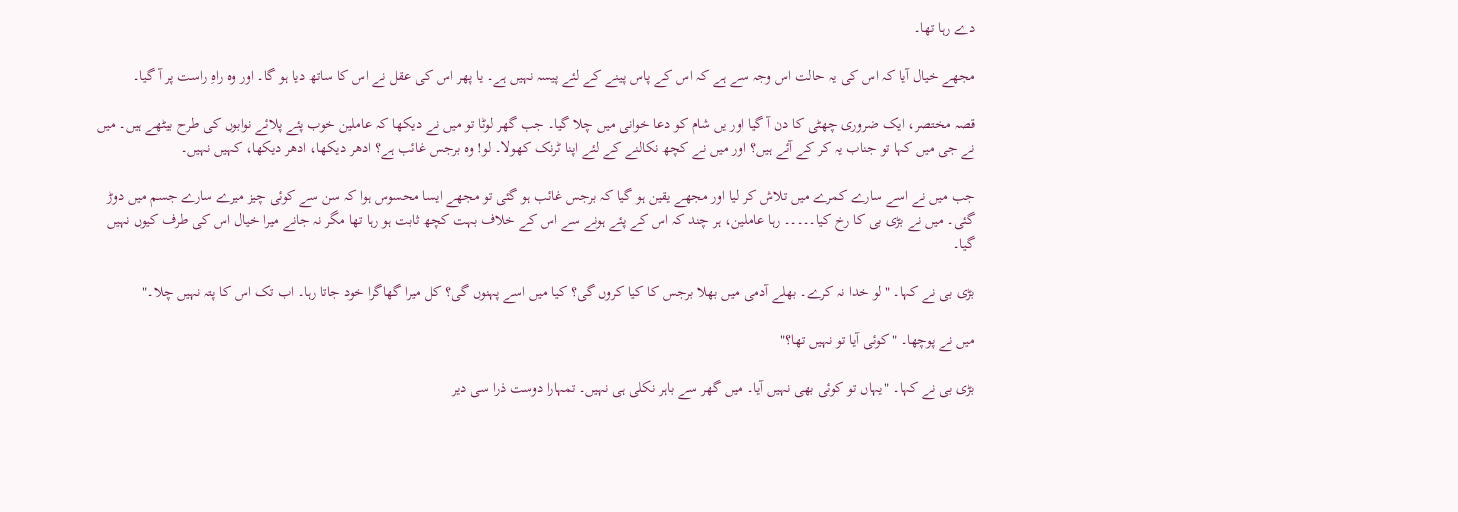دے رہا تھا۔

مجھے خیال آیا کہ اس کی یہ حالت اس وجہ سے ہے کہ اس کے پاس پینے کے لئے پیسہ نہیں ہے۔ یا پھر اس کی عقل نے اس کا ساتھ دیا ہو گا۔ اور وہ راہِ راست پر آ گیا۔

قصہ مختصر، ایک ضروری چھٹی کا دن آ گیا اور یں شام کو دعا خوانی میں چلا گیا۔ جب گھر لوٹا تو میں نے دیکھا کہ عاملین خوب پئے پلائے نوابوں کی طرح بیٹھے ہیں۔ میں نے جی میں کہا تو جناب یہ کر کے آئے ہیں؟ اور میں نے کچھ نکالنے کے لئے اپنا ٹرنک کھولا۔ لو! وہ برجس غائب ہے؟ ادھر دیکھا، ادھر دیکھا، کہیں نہیں۔

جب میں نے اسے سارے کمرے میں تلاش کر لیا اور مجھے یقین ہو گیا کہ برجس غائب ہو گئی تو مجھے ایسا محسوس ہوا کہ سن سے کوئی چیز میرے سارے جسم میں دوڑ گئی۔ میں نے بڑی بی کا رخ کیا۔۔۔۔۔ رہا عاملین، ہر چند کہ اس کے پئے ہونے سے اس کے خلاف بہت کچھ ثابت ہو رہا تھا مگر نہ جانے میرا خیال اس کی طرف کیوں نہیں گیا۔

بڑی بی نے کہا۔ "لو خدا نہ کرے۔ بھلے آدمی میں بھلا برجس کا کیا کروں گی؟ کیا میں اسے پہنوں گی؟ کل میرا گھاگرا خود جاتا رہا۔ اب تک اس کا پتہ نہیں چلا۔"

میں نے پوچھا۔ "کوئی آیا تو نہیں تھا؟"

بڑی بی نے کہا۔ "یہاں تو کوئی بھی نہیں آیا۔ میں گھر سے باہر نکلی ہی نہیں۔ تمہارا دوست ذرا سی دیر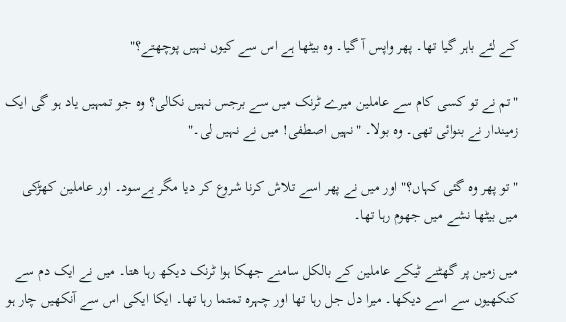کے لئے باہر گیا تھا۔ پھر واپس آ گیا۔ وہ بیٹھا ہے اس سے کیوں نہیں پوچھتے؟"

"تم نے تو کسی کام سے عاملین میرے ٹرنک میں سے برجس نہیں نکالی؟ وہ جو تمہیں یاد ہو گی ایک زمیندار نے بنوائی تھی۔ وہ بولا۔ "نہیں اصطفی! میں نے نہیں لی۔"

"تو پھر وہ گئی کہاں؟" اور میں نے پھر اسے تلاش کرنا شروع کر دیا مگر بےسود۔ اور عاملین کھڑکی میں بیٹھا نشے میں جھوم رہا تھا۔

میں زمین پر گھٹنے ٹیکے عاملین کے بالکل سامنے جھکا ہوا ٹرنک دیکھ رہا ھتا۔ میں نے ایک دم سے کنکھیوں سے اسے دیکھا۔ میرا دل جل رہا تھا اور چہرہ تمتما رہا تھا۔ ایکا ایکی اس سے آنکھیں چار ہو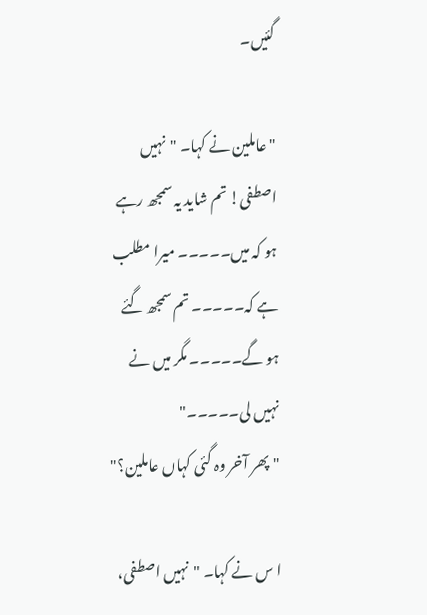گئیں۔

"عاملین نے کہا۔ "نہیں اصطفی! تم شاید یہ سمجھ رہے ہو کہ میں۔۔۔۔۔ میرا مطلب ہے کہ۔۔۔۔۔ تم سمجھ گئے ہو گے۔۔۔۔۔ مگر میں نے نہیں لی۔۔۔۔۔"
"پھر آخر وہ گئی کہاں عاملین؟"

ا س نے کہا۔ "نہیں اصطفی،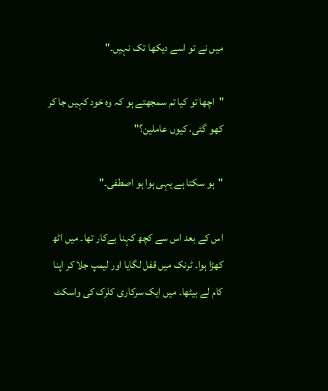میں نے تو اسے دیکھا تک نہیں۔"

"اچھا تو کیا تم سمجھتے ہو کہ وہ خود کہیں جا کر کھو گئی، کیوں عاملین؟"

"ہو سکتا ہے یہی ہوا ہو اصطفی۔"

اس کے بعد اس سے کچھ کہنا بےکار تھا۔ میں اٹھ کھڑا ہوا۔ ٹرنک میں قفل لگایا اور لیمپ جلا کر اپنا کام لے بیٹھا۔ میں ایک سرکاری کلرک کی واسکٹ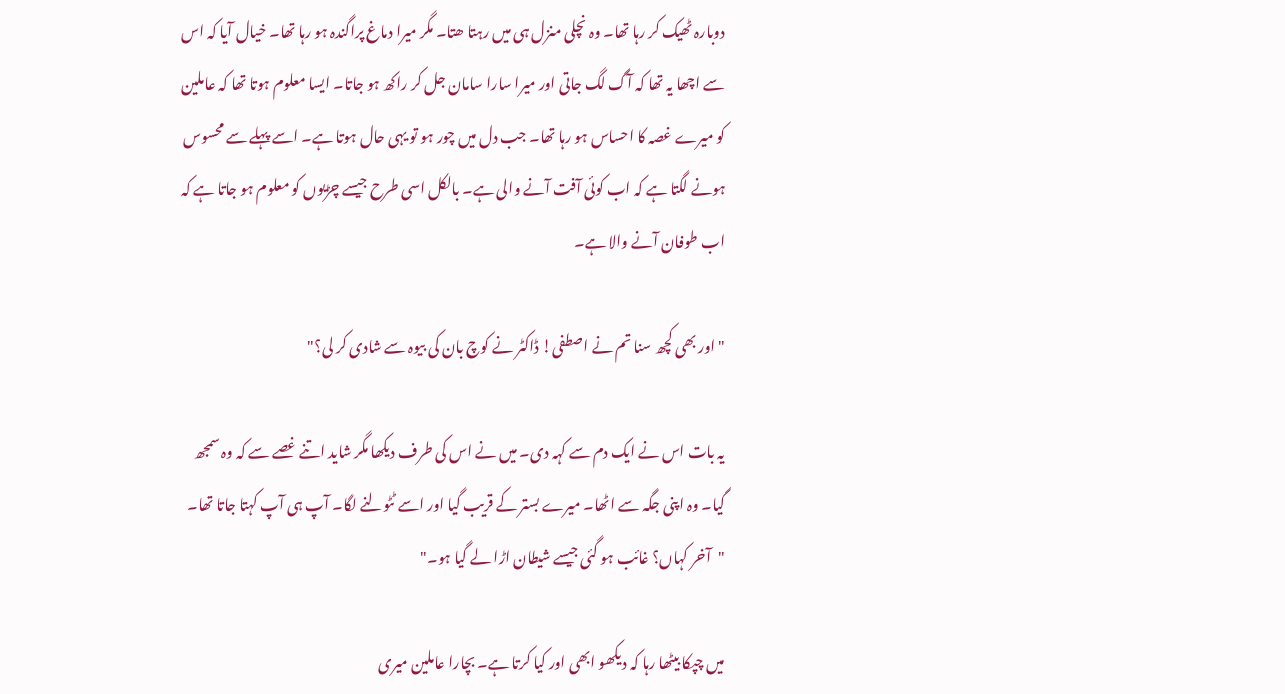دوبارہ ٹھیک کر رہا تھا۔ وہ نچلی منزل ہی میں رہتا ھتا۔ مگر میرا دماغ پراگندہ ہو رہا تھا۔ خیال آیا کہ اس سے اچھا یہ تھا کہ آگ لگ جاتی اور میرا سارا سامان جل کر راکھ ہو جاتا۔ ایسا معلوم ہوتا تھا کہ عاملین کو میرے غصہ کا احساس ہو رہا تھا۔ جب دل میں چور ہو تو یہی حال ہوتا ہے۔ اسے پہلے سے محسوس ہونے لگتا ہے کہ اب کوئی آفت آنے والی ہے۔ بالکل اسی طرح جیسے چڑیوں کو معلوم ہو جاتا ہے کہ اب طوفان آنے والا ہے۔

"اور بھی کچھ سنا تم نے اصطفی! ڈاکٹر نے کوچ بان کی بیوہ سے شادی کر لی؟"

یہ بات اس نے ایک دم سے کہہ دی۔ میں نے اس کی طرف دیکھا مگر شاید اتنے غصے سے کہ وہ سمجھ گیا۔ وہ اپنی جگہ سے اٹھا۔ میرے بستر کے قریب گیا اور اسے ٹٹولنے لگا۔ آپ ہی آپ کہتا جاتا تھا۔ "آخر کہاں؟ غائب ہو گئی جیسے شیطان اڑا لے گیا ہو۔"

میں چپکا بیٹھا رہا کہ دیکھو ابھی اور کیا کرتا ہے۔ بچارا عاملین میری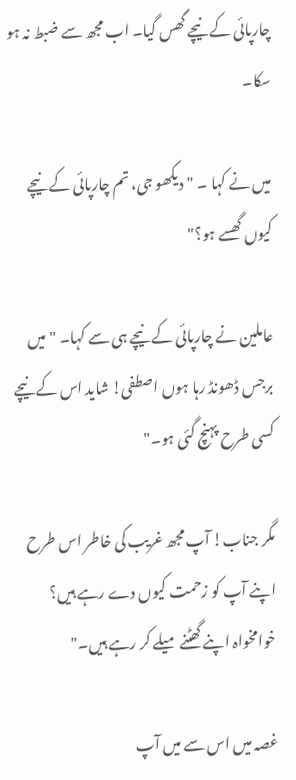چارپائی کے نیچے گھس گیا۔ اب مجھ سے ضبط نہ ہو سکا۔

میں نے کہا ۔ "دیکھو جی، تم چارپائی کے نیچے کیوں گھسے ہو؟"

عاملین نے چارپائی کے نیچے ہی سے کہا۔ "میں برجس ڈھونڈ رہا ہوں اصطفی! شاید اس کے نیچے کسی طرح پہنچ گئی ہو۔"

مگر جناب! آپ مجھ غریب کی خاطر اس طرح اپنے آپ کو زحمت کیوں دے رہے ہیں؟ خوامخواہ اپنے گھٹنے میلے کر رہے ہیں۔"

غصہ میں اس سے میں آپ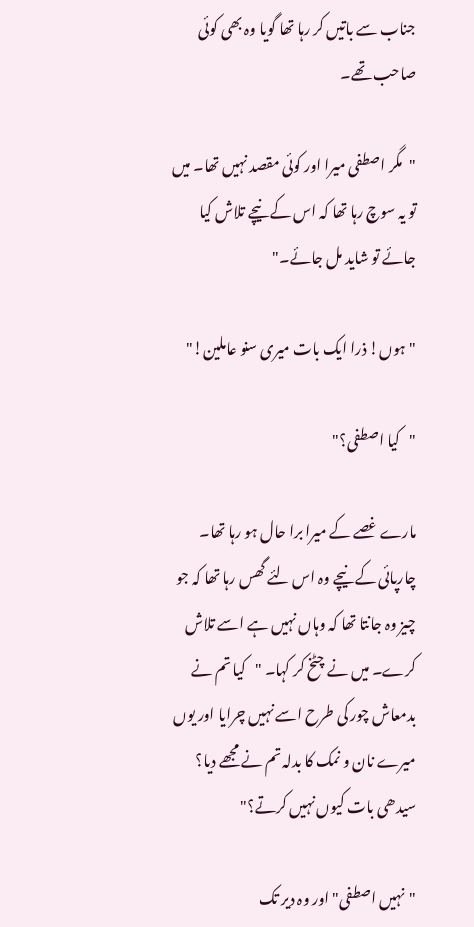جناب سے باتیں کر رہا تھا گویا وہ بھی کوئی صاحب تھے۔

"مگر اصطفی میرا اور کوئی مقصد نہیں تھا۔ میں تو یہ سوچ رہا تھا کہ اس کے نیچے تلاش کیا جائے تو شاید مل جائے۔"

"ہوں! ذرا ایک بات میری سنو عاملین!"

"کیا اصطفی؟"

مارے غصے کے میرا برا حال ہو رہا تھا۔ چارپائی کے نیچے وہ اس لئے گھس رہا تھا کہ جو چیز وہ جانتا تھا کہ وہاں نہیں ہے اسے تلاش کرے۔ میں نے چٹخ کر کہا۔ "کیا تم نے بدمعاش چور کی طرح اسے نہیں چرایا اور یوں میرے نان و نمک کا بدلہ تم نے مجھے دیا؟ سیدھی بات کیوں نہیں کرتے؟"

"نہیں اصطفی" اور وہ دیر تک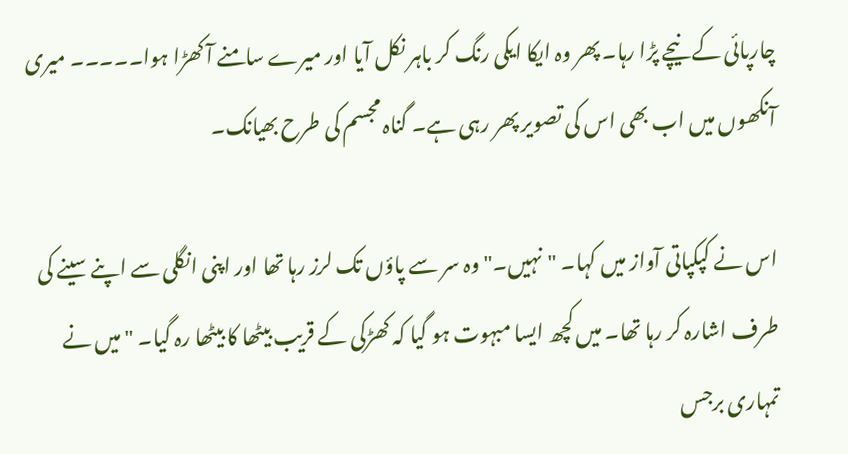چارپائی کے نیچے پڑا رہا۔ پھر وہ ایکا ایکی رنگ کر باہر نکل آیا اور میرے سامنے آ کھڑا ہوا۔۔۔۔۔ میری آنکھوں میں اب بھی اس کی تصویر پھر رہی ہے۔ گناہ مجسم کی طرح بھیانک۔

اس نے کپکپاتی آواز میں کہا۔ "نہیں۔" وہ سر سے پاؤں تک لرز رہا تھا اور اپنی انگلی سے اپنے سینے کی طرف اشارہ کر رہا تھا۔ میں کچھ ایسا مبہوت ہو گیا کہ کھڑکی کے قریب بیٹھا کا بیٹھا رہ گیا۔ "میں نے تمہاری برجس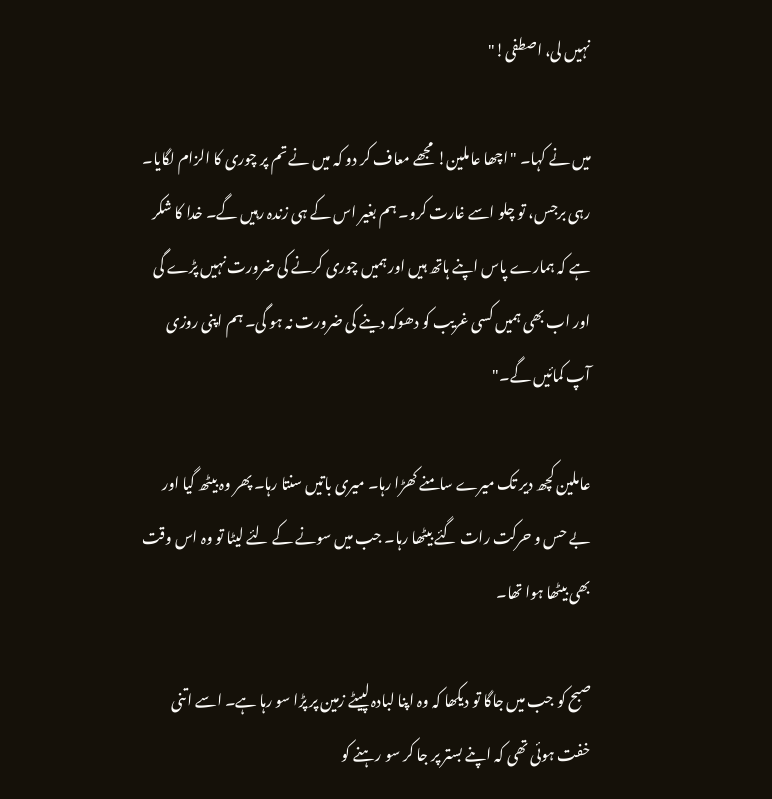نہیں لی، اصطفی!"

میں نے کہا۔ "اچھا عاملین! مجھے معاف کر دو کہ میں نے تم پر چوری کا الزام لگایا۔ رہی برجس، تو چلو اسے غارت کرو۔ ہم بغیر اس کے ہی زندہ رہیں گے۔ خدا کا شکر ہے کہ ہمارے پاس اپنے ہاتھ ہیں اور ہمیں چوری کرنے کی ضرورت نہیں پڑے گی اور اب بھی ہمیں کسی غریب کو دھوکہ دینے کی ضرورت نہ ہو گی۔ ہم اپنی روزی آپ کمائیں گے۔"

عاملین کچھ دیر تک میرے سامنے کھڑا رہا۔ میری باتیں سنتا رہا۔ پھر وہ بیٹھ گیا اور بے حس و حرکت رات گئے بیٹھا رہا۔ جب میں سونے کے لئے لیٹا تو وہ اس وقت بھی بیٹھا ہوا تھا۔

صبح کو جب میں جاگا تو دیکھا کہ وہ اپنا لبادہ لپیٹے زمین پر پڑا سو رہا ہے۔ اسے اتنی خفت ہوئی تھی کہ اپنے بستر پر جا کر سو رہنے کو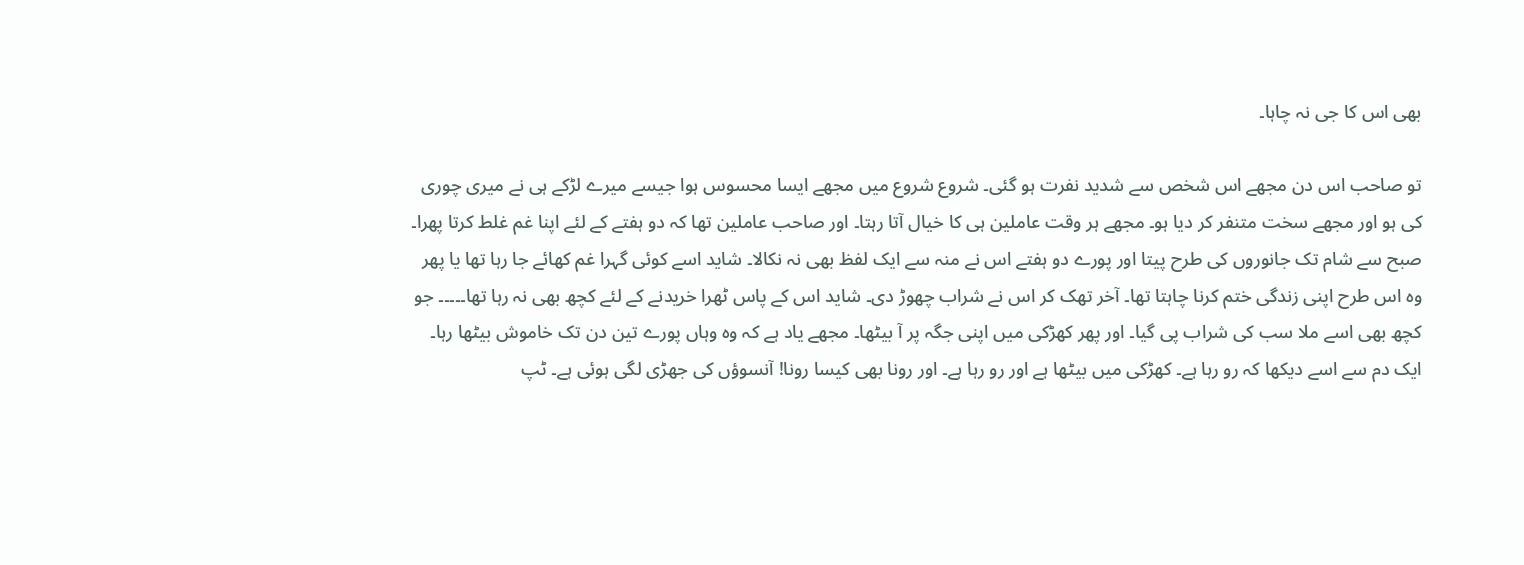بھی اس کا جی نہ چاہا۔

تو صاحب اس دن مجھے اس شخص سے شدید نفرت ہو گئی۔ شروع شروع میں مجھے ایسا محسوس ہوا جیسے میرے لڑکے ہی نے میری چوری کی ہو اور مجھے سخت متنفر کر دیا ہو۔ مجھے ہر وقت عاملین ہی کا خیال آتا رہتا۔ اور صاحب عاملین تھا کہ دو ہفتے کے لئے اپنا غم غلط کرتا پھرا۔ صبح سے شام تک جانوروں کی طرح پیتا اور پورے دو ہفتے اس نے منہ سے ایک لفظ بھی نہ نکالا۔ شاید اسے کوئی گہرا غم کھائے جا رہا تھا یا پھر وہ اس طرح اپنی زندگی ختم کرنا چاہتا تھا۔ آخر تھک کر اس نے شراب چھوڑ دی۔ شاید اس کے پاس ٹھرا خریدنے کے لئے کچھ بھی نہ رہا تھا۔۔۔۔۔ جو کچھ بھی اسے ملا سب کی شراب پی گیا۔ اور پھر کھڑکی میں اپنی جگہ پر آ بیٹھا۔ مجھے یاد ہے کہ وہ وہاں پورے تین دن تک خاموش بیٹھا رہا۔ ایک دم سے اسے دیکھا کہ رو رہا ہے۔ کھڑکی میں بیٹھا ہے اور رو رہا ہے۔ اور رونا بھی کیسا رونا! آنسوؤں کی جھڑی لگی ہوئی ہے۔ ٹپ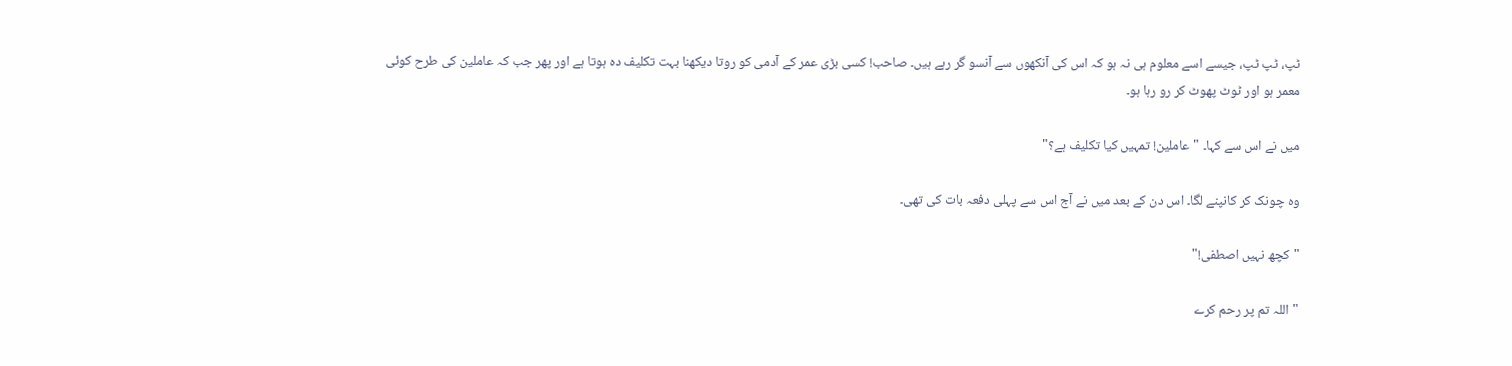ٹپ، ٹپ ٹپ، جیسے اسے معلوم ہی نہ ہو کہ اس کی آنکھوں سے آنسو گر رہے ہیں۔ صاحب! کسی بڑی عمر کے آدمی کو روتا دیکھنا بہت تکلیف دہ ہوتا ہے اور پھر جب کہ عاملین کی طرح کوئی معمر ہو اور ٹوٹ پھوٹ کر رو رہا ہو۔

میں نے اس سے کہا۔ "عاملین! تمہیں کیا تکلیف ہے؟"

وہ چونک کر کانپنے لگا۔ اس دن کے بعد میں نے آج اس سے پہلی دفعہ بات کی تھی۔

"کچھ نہیں اصطفی!"

"اللہ تم پر رحم کرے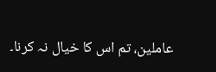عاملین، تم اس کا خیال نہ کرنا۔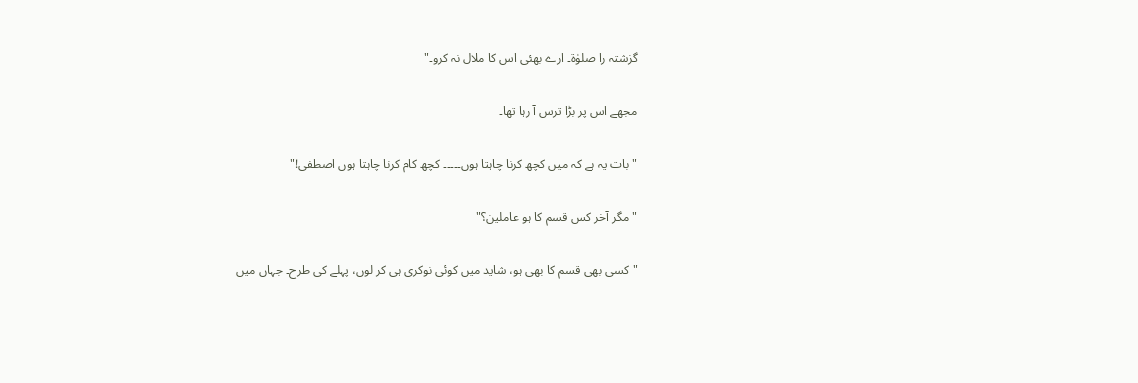گزشتہ را صلوٰۃ۔ ارے بھئی اس کا ملال نہ کرو۔"

مجھے اس پر بڑا ترس آ رہا تھا۔

"بات یہ ہے کہ میں کچھ کرنا چاہتا ہوں۔۔۔۔۔ کچھ کام کرنا چاہتا ہوں اصطفی!"

"مگر آخر کس قسم کا ہو عاملین؟"

"کسی بھی قسم کا بھی ہو، شاید میں کوئی نوکری ہی کر لوں، پہلے کی طرح۔ جہاں میں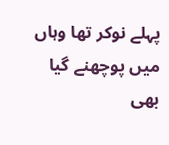پہلے نوکر تھا وہاں میں پوچھنے گیا بھی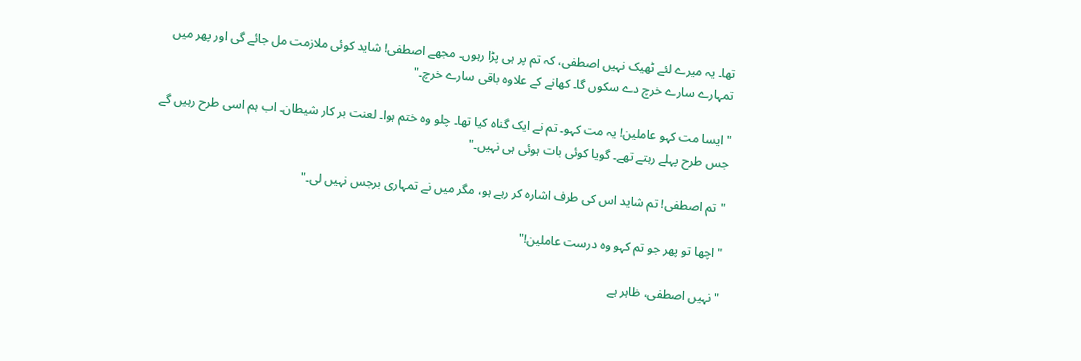تھا۔ یہ میرے لئے ٹھیک نہیں اصطفی، کہ تم پر ہی پڑا رہوں۔ مجھے اصطفی! شاید کوئی ملازمت مل جائے گی اور پھر میں تمہارے سارے خرچ دے سکوں گا۔ کھانے کے علاوہ باقی سارے خرچ۔"

"ایسا مت کہو عاملین! یہ مت کہو۔ تم نے ایک گناہ کیا تھا۔ چلو وہ ختم ہوا۔ لعنت بر کار شیطان۔ اب ہم اسی طرح رہیں گے جس طرح پہلے رہتے تھے۔ گویا کوئی بات ہوئی ہی نہیں۔"

"تم اصطفی! تم شاید اس کی طرف اشارہ کر رہے ہو، مگر میں نے تمہاری برجس نہیں لی۔"

"اچھا تو پھر جو تم کہو وہ درست عاملین!"

"نہیں اصطفی، ظاہر ہے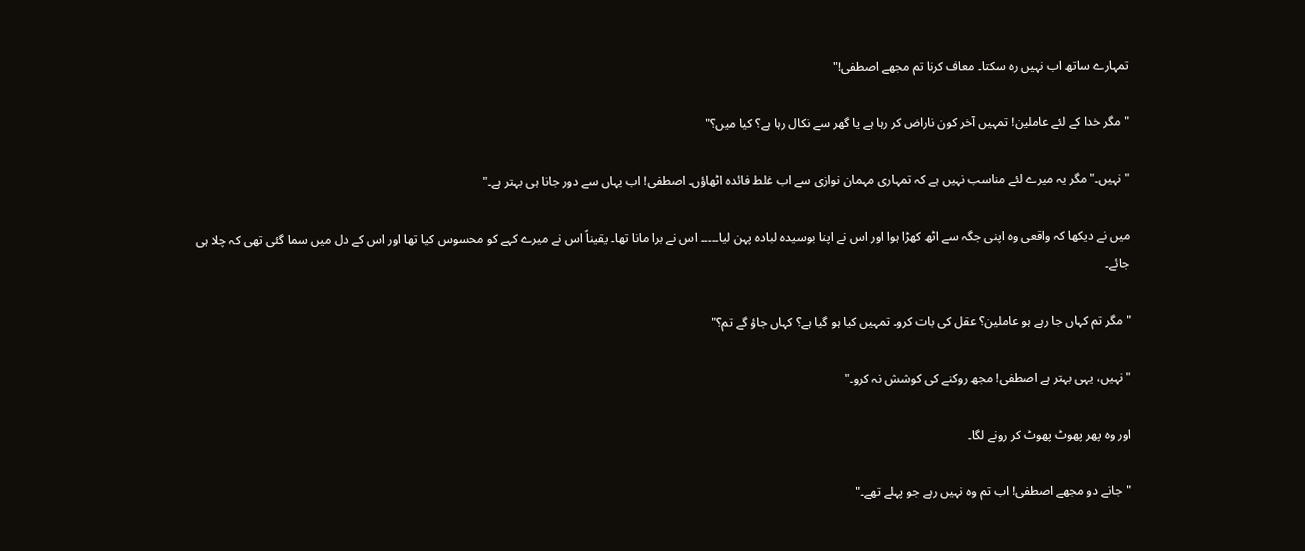تمہارے ساتھ اب نہیں رہ سکتا۔ معاف کرنا تم مجھے اصطفی!"

"مگر خدا کے لئے عاملین! تمہیں آخر کون ناراض کر رہا ہے یا گھر سے نکال رہا ہے؟ کیا میں؟"

"نہیں۔" مگر یہ میرے لئے مناسب نہیں ہے کہ تمہاری مہمان نوازی سے اب غلط فائدہ اٹھاؤں۔ اصطفی! اب یہاں سے دور جانا ہی بہتر ہے۔"

میں نے دیکھا کہ واقعی وہ اپنی جگہ سے اٹھ کھڑا ہوا اور اس نے اپنا بوسیدہ لبادہ پہن لیا۔۔۔۔۔ اس نے برا مانا تھا۔ یقیناً اس نے میرے کہے کو محسوس کیا تھا اور اس کے دل میں سما گئی تھی کہ چلا ہی جائے۔

"مگر تم کہاں جا رہے ہو عاملین؟ عقل کی بات کرو۔ تمہیں کیا ہو گیا ہے؟ کہاں جاؤ گے تم؟"

"نہیں، یہی بہتر ہے اصطفی! مجھ روکنے کی کوشش نہ کرو۔"

اور وہ پھر پھوٹ پھوٹ کر رونے لگا۔

"جانے دو مجھے اصطفی! اب تم وہ نہیں رہے جو پہلے تھے۔"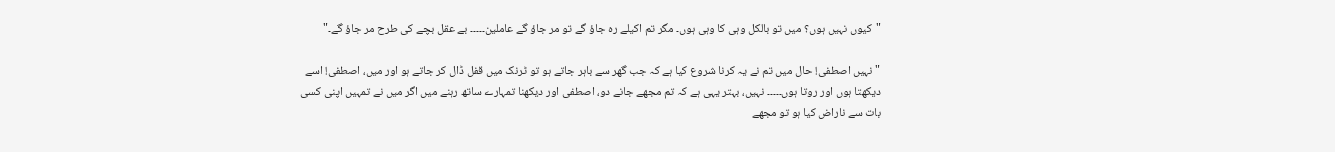"کیوں نہیں ہوں؟ میں تو بالکل وہی کا وہی ہوں۔ مگر تم اکیلے رہ جاؤ گے تو مر جاؤ گے عاملین۔۔۔۔۔ بے عقل بچے کی طرح مر جاؤ گے۔"

"نہیں اصطفی! حال میں تم نے یہ کرنا شروع کیا ہے کہ جب گھر سے باہر جاتے ہو تو ٹرنک میں قفل ڈال کر جاتے ہو اور میں، اصطفی! اسے دیکھتا ہوں اور روتا ہوں۔۔۔۔۔ نہیں، بہتر یہی ہے کہ تم مجھے جانے دو، اصطفی اور دیکھنا تمہارے ساتھ رہنے میں اگر میں نے تمہیں اپنی کسی بات سے ناراض کیا ہو تو مجھے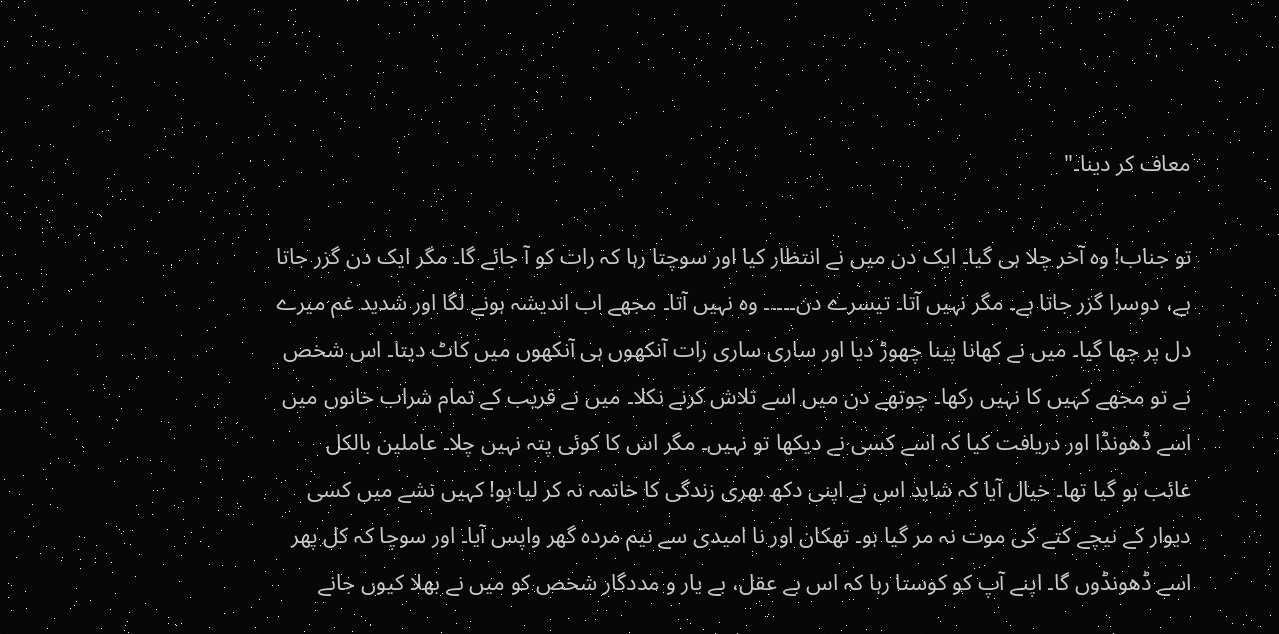معاف کر دینا۔"

تو جناب! وہ آخر چلا ہی گیا۔ ایک دن میں نے انتظار کیا اور سوچتا رہا کہ رات کو آ جائے گا۔ مگر ایک دن گزر جاتا ہے، دوسرا گزر جاتا ہے۔ مگر نہیں آتا۔ تیسرے دن۔۔۔۔۔ وہ نہیں آتا۔ مجھے اب اندیشہ ہونے لگا اور شدید غم میرے دل پر چھا گیا۔ میں نے کھانا پینا چھوڑ دیا اور ساری ساری رات آنکھوں ہی آنکھوں میں کاٹ دیتا۔ اس شخص نے تو مجھے کہیں کا نہیں رکھا۔ چوتھے دن میں اسے تلاش کرنے نکلا۔ میں نے قریب کے تمام شراب خانوں میں اسے ڈھونڈا اور دریافت کیا کہ اسے کسی نے دیکھا تو نہیں۔ مگر اس کا کوئی پتہ نہیں چلا۔ عاملین بالکل غائب ہو گیا تھا۔ خیال آیا کہ شاید اس نے اپنی دکھ بھری زندگی کا خاتمہ نہ کر لیا ہو! کہیں نشے میں کسی دیوار کے نیچے کتے کی موت نہ مر گیا ہو۔ تھکان اور نا امیدی سے نیم مردہ گھر واپس آیا۔ اور سوچا کہ کل پھر اسے ڈھونڈوں گا۔ اپنے آپ کو کوستا رہا کہ اس بے عقل، بے یار و مددگار شخص کو میں نے بھلا کیوں جانے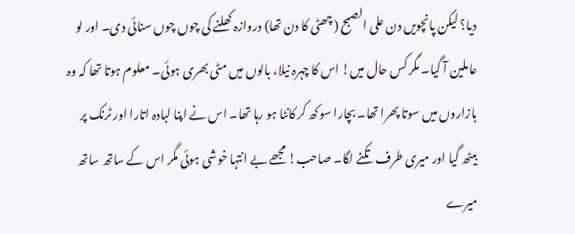دیا؟ لیکن پانچویں دن علی الصبح (چھٹی کا دن تھا) دروازہ کھلنے کی چوں چوں سنائی دی۔ اور لو عاملین آ گیا۔ مگر کس حال میں! اس کا چہرہ نیلا، بالوں میں مٹی بھری ہوئی۔ معلوم ہوتا تھا کہ وہ بازاروں میں سوتا پھرا تھا۔ بچارا سوکھ کر کانٹا ہو رہا تھا۔ اس نے اپنا لبادہ اتارا اور ٹرنک پر بیٹھ گیا اور میری طرف تکنے لگا۔ صاحب! مجھے بے انتہا خوشی ہوئی مگر اس کے ساتھ ساتھ میرے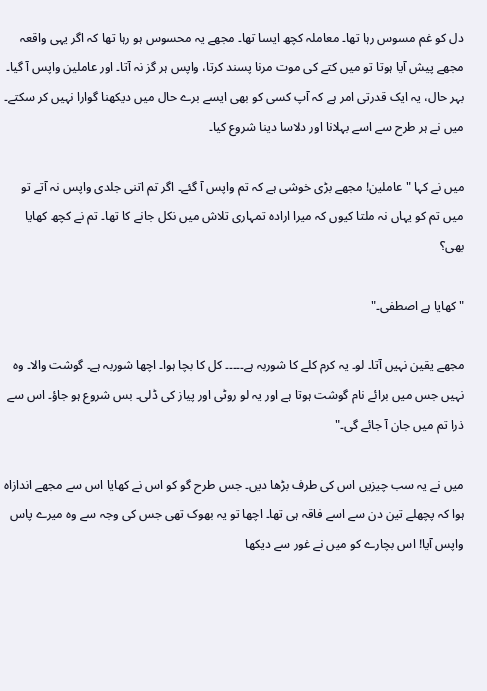دل کو غم مسوس رہا تھا۔ معاملہ کچھ ایسا تھا۔ مجھے یہ محسوس ہو رہا تھا کہ اگر یہی واقعہ مجھے پیش آیا ہوتا تو میں کتے کی موت مرنا پسند کرتا، واپس ہر گز نہ آتا۔ اور عاملین واپس آ گیا۔ بہر حال، یہ ایک قدرتی امر ہے کہ آپ کسی کو بھی ایسے برے حال میں دیکھنا گوارا نہیں کر سکتے۔ میں نے ہر طرح سے اسے بہلانا اور دلاسا دینا شروع کیا۔

میں نے کہا "عاملین! مجھے بڑی خوشی ہے کہ تم واپس آ گئے۔ اگر تم اتنی جلدی واپس نہ آتے تو میں تم کو یہاں نہ ملتا کیوں کہ میرا ارادہ تمہاری تلاش میں نکل جانے کا تھا۔ تم نے کچھ کھایا بھی؟

"کھایا ہے اصطفی۔"

مجھے یقین نہیں آتا۔ لو۔ یہ کرم کلے کا شوربہ ہے۔۔۔۔۔ کل کا بچا ہوا۔ اچھا شوربہ ہے۔ گوشت والا۔ وہ نہیں جس میں برائے نام گوشت ہوتا ہے اور یہ لو روٹی اور پیاز کی ڈلی۔ بس شروع ہو جاؤ۔ اس سے ذرا تم میں جان آ جائے گی۔"

میں نے یہ سب چیزیں اس کی طرف بڑھا دیں۔ جس طرح گو کو اس نے کھایا اس سے مجھے اندازاہ ہوا کہ پچھلے تین دن سے اسے فاقہ ہی تھا۔ اچھا تو یہ بھوک تھی جس کی وجہ سے وہ میرے پاس واپس آیا! اس بچارے کو میں نے غور سے دیکھا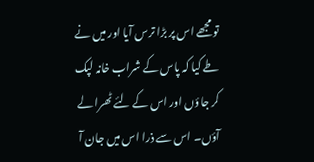تو مجھے اس پر بڑا ترس آیا اور میں نے طے کیا کہ پاس کے شراب خانہ لپک کر جاؤں اور اس کے لئے ٹھرا لے آؤں۔ اس سے ذرا اس میں جان آ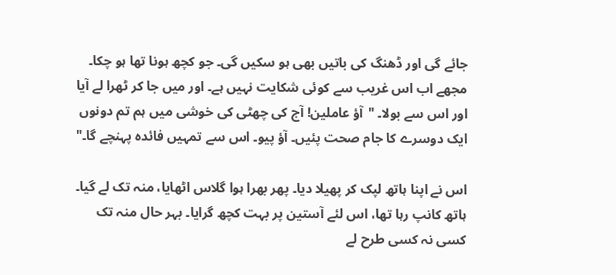جائے گی اور ڈھنگ کی باتیں بھی ہو سکیں گی۔ جو کچھ ہونا تھا ہو چکا۔ مجھے اب اس غریب سے کوئی شکایت نہیں ہے۔ اور میں جا کر ٹھرا لے آیا اور اس سے بولا۔ "آؤ عاملین! آج کی چھٹی کی خوشی میں ہم تم دونوں ایک دوسرے کا جام صحت پئیں۔ آؤ پیو۔ اس سے تمہیں فائدہ پہنچے گا۔"

اس نے اپنا ہاتھ لپک کر پھیلا دیا۔ پھر بھرا ہوا گلاس اٹھایا، منہ تک لے گیا۔ ہاتھ کانپ رہا تھا، اس لئے آستین پر بہت کچھ گرایا۔ بہر حال منہ تک کسی نہ کسی طرح لے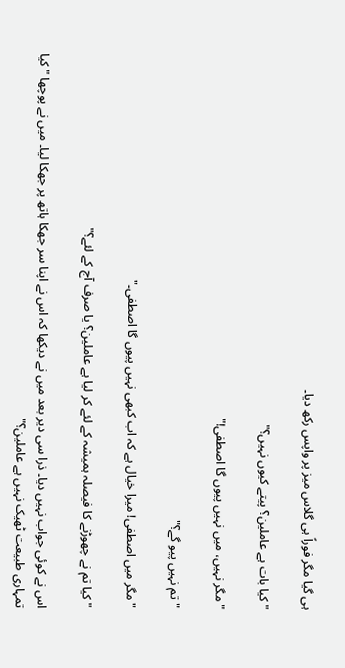ہی گیا مگر فوراً ہی گلاس میز پر واپس رکھ دیا۔

"کیا بات ہے عاملین؟ پیتے کیوں نہیں؟"

"مگر نہیں، میں نہیں پیوں گا اصطفی!"

"تم نہیں پیو گے؟"

"مگر میں اصطفی! میرا خیال ہے کہ اب کبھی نہیں پیوں گا اصطفی۔"

"کیا تم نے چھوڑنے کا فیصلہ ہمیشہ کے لئے کر لیا ہے عاملین؟ یا صرف آج کے لئے؟"

اس نے کوئی جواب نہیں دیا۔ ذرا سی دیر بعد میں نے دیکھا کہ اس نے اپنا سر جھکا ہاتھ پر جھکا لیا۔ میں نے پوچھا "کیا تمہاری طبیعت ٹھیک نہیں ہے عاملین؟"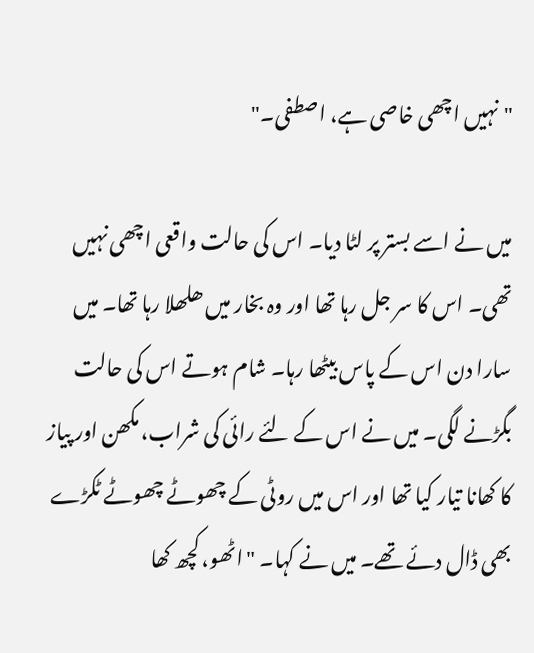"نہیں اچھی خاصی ہے، اصطفی۔"

میں نے اسے بستر پر لٹا دیا۔ اس کی حالت واقعی اچھی نہیں تھی۔ اس کا سر جل رہا تھا اور وہ بخار میں ھلھلا رہا تھا۔ میں سارا دن اس کے پاس بیٹھا رہا۔ شام ہوتے اس کی حالت بگڑنے لگی۔ میں نے اس کے لئے رائی کی شراب، مکھن اور پیاز کا کھانا تیار کیا تھا اور اس میں روٹی کے چھوٹے چھوٹے ٹکڑے بھی ڈال دئے تھے۔ میں نے کہا۔ "اٹھو، کچھ کھا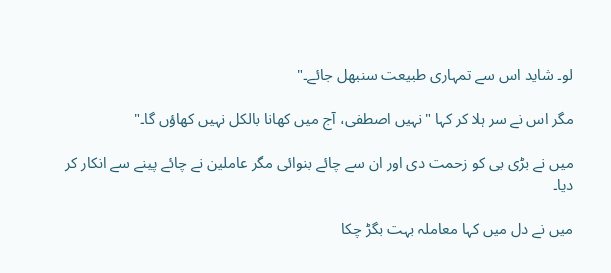لو۔ شاید اس سے تمہاری طبیعت سنبھل جائے۔"

مگر اس نے سر ہلا کر کہا "نہیں اصطفی، آج میں کھانا بالکل نہیں کھاؤں گا۔"

میں نے بڑی بی کو زحمت دی اور ان سے چائے بنوائی مگر عاملین نے چائے پینے سے انکار کر دیا۔

میں نے دل میں کہا معاملہ بہت بگڑ چکا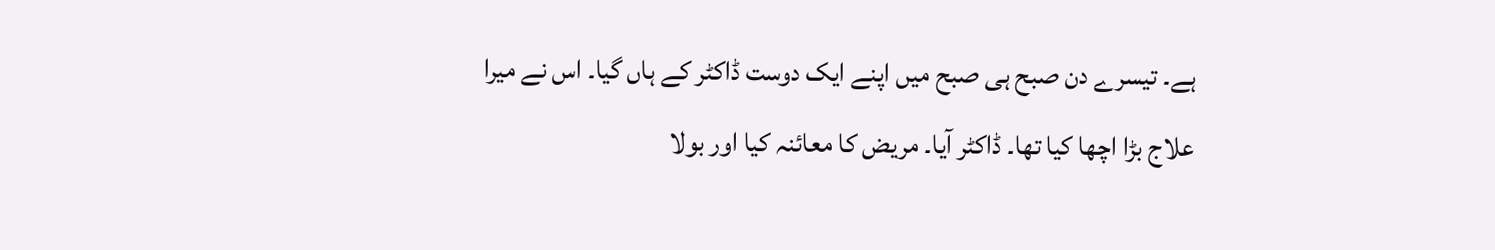ہے۔ تیسرے دن صبح ہی صبح میں اپنے ایک دوست ڈاکٹر کے ہاں گیا۔ اس نے میرا علاج بڑا اچھا کیا تھا۔ ڈاکٹر آیا۔ مریض کا معائنہ کیا اور بولا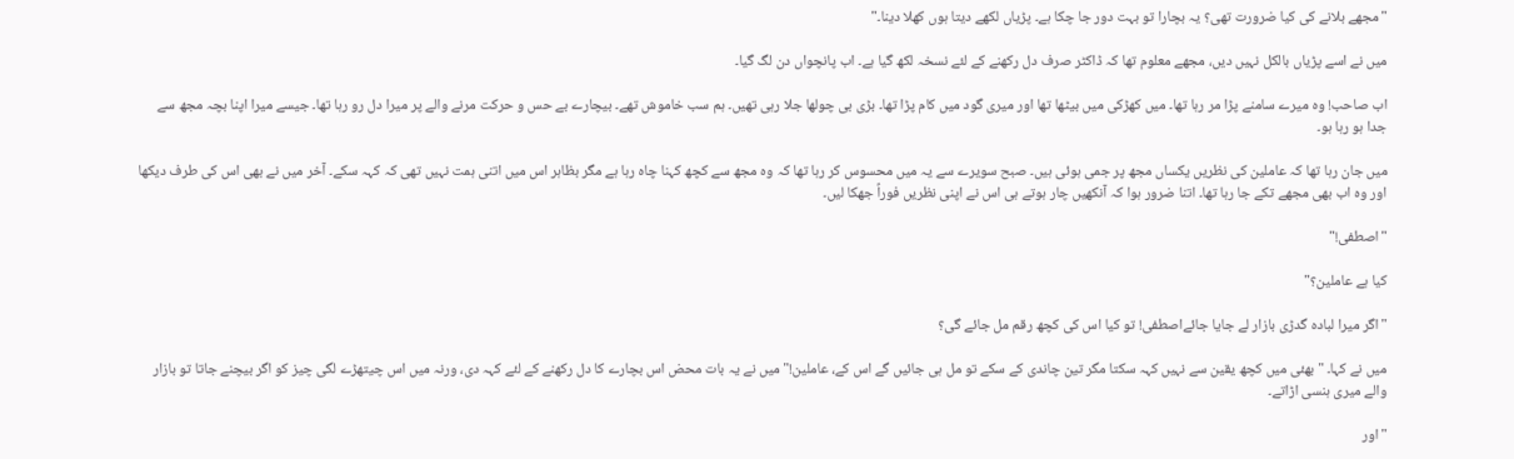"مجھے بلانے کی کیا ضرورت تھی؟ یہ بچارا تو بہت دور جا چکا ہے۔ پڑیاں لکھے دیتا ہوں کھلا دینا۔"

میں نے اسے پڑیاں بالکل نہیں دیں، مجھے معلوم تھا کہ ڈاکٹر صرف دل رکھنے کے لئے نسخہ لکھ گیا ہے۔ اب پانچواں دن لگ گیا۔

اب صاحب! وہ میرے سامنے پڑا مر رہا تھا۔ میں کھڑکی میں بیٹھا تھا اور میری گود میں کام پڑا تھا۔ بڑی بی چولھا جلا رہی تھیں۔ ہم سب خاموش تھے۔ بیچارے بے حس و حرکت مرنے والے پر میرا دل رو رہا تھا۔ جیسے میرا اپنا بچہ مجھ سے جدا ہو رہا ہو۔

میں جان رہا تھا کہ عاملین کی نظریں یکساں مجھ پر جمی ہوئی ہیں۔ صبح سویرے سے یہ میں محسوس کر رہا تھا کہ وہ مجھ سے کچھ کہنا چاہ رہا ہے مگر بظاہر اس میں اتنی ہمت نہیں تھی کہ کہہ سکے۔ آخر میں نے بھی اس کی طرف دیکھا اور وہ اب بھی مجھے تکے جا رہا تھا۔ اتنا ضرور ہوا کہ آنکھیں چار ہوتے ہی اس نے اپنی نظریں فوراً جھکا لیں۔

"اصطفی!"

کیا ہے عاملین؟"

"اگر میرا لبادہ گدڑی بازار لے جایا جائےاصطفی! تو کیا اس کی کچھ رقم مل جائے گی؟

میں نے کہا۔ "بھئی میں کچھ یقین سے نہیں کہہ سکتا مگر تین چاندی کے سکے تو مل ہی جائیں گے اس کے، عاملین!" میں نے یہ بات محض اس بچارے کا دل رکھنے کے لئے کہہ دی، ورنہ میں اس چیتھڑے لگی چیز کو اگر بیچنے جاتا تو بازار والے میری ہنسی اڑاتے۔

"اور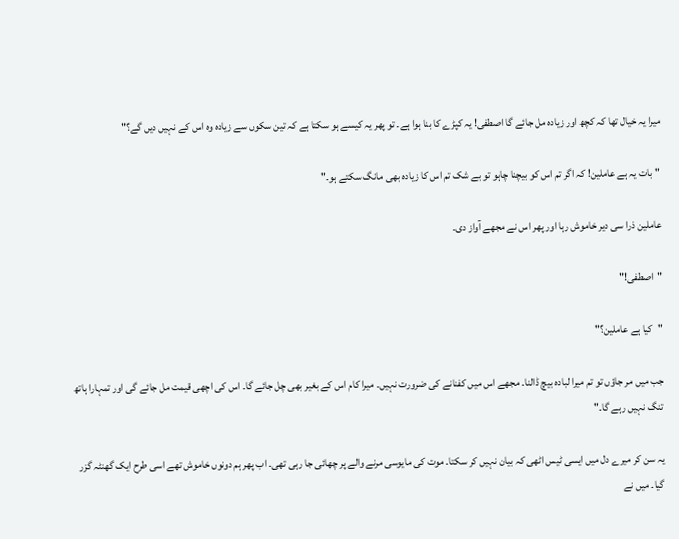میرا یہ خیال تھا کہ کچھ اور زیادہ مل جائے گا اصطفی! یہ کپڑے کا بنا ہوا ہے۔ تو پھر یہ کیسے ہو سکتا ہے کہ تین سکوں سے زیادہ وہ اس کے نہیں دیں گے؟"

"بات یہ ہے عاملین! کہ اگر تم اس کو بیچنا چاہو تو بے شک تم اس کا زیادہ بھی مانگ سکتے ہو۔"

عاملین ذرا سی دیر خاموش رہا اور پھر اس نے مجھے آواز دی۔

"اصطفی!"

"کیا ہے عاملین؟"

جب میں مر جاؤں تو تم میرا لبادہ بیچ ڈالنا۔ مجھے اس میں کفنانے کی ضرورت نہیں۔ میرا کام اس کے بغیر بھی چل جائے گا۔ اس کی اچھی قیمت مل جائے گی اور تمہارا ہاتھ تنگ نہیں رہے گا۔"

یہ سن کر میرے دل میں ایسی ٹیس اٹھی کہ بیان نہیں کر سکتا۔ موت کی مایوسی مرنے والے پر چھائی جا رہی تھی۔ اب پھر ہم دونوں خاموش تھے اسی طرح ایک گھنٹہ گزر گیا۔ میں نے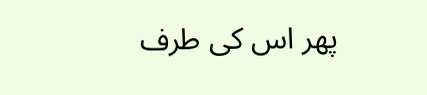پھر اس کی طرف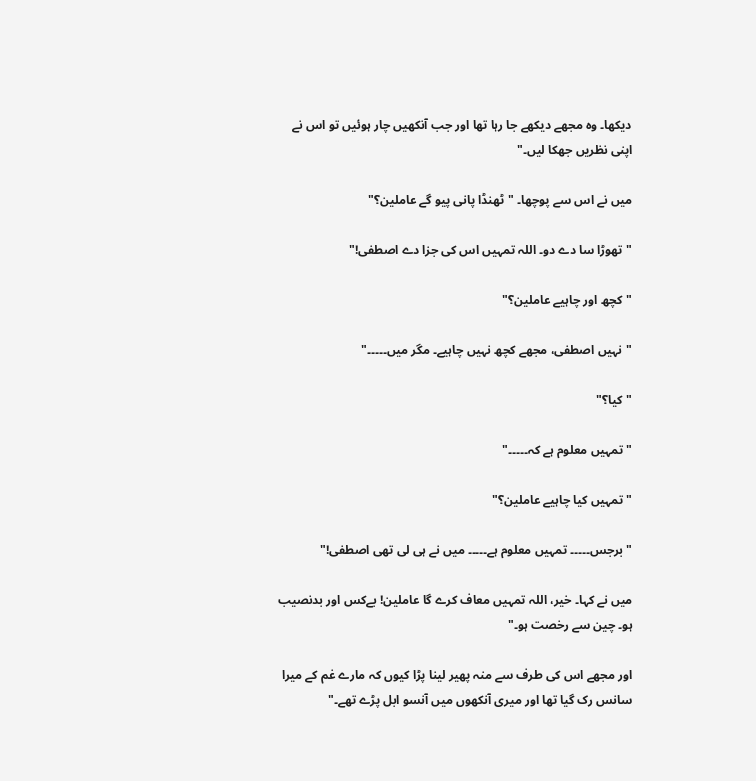دیکھا۔ وہ مجھے دیکھے جا رہا تھا اور جب آنکھیں چار ہوئیں تو اس نے اپنی نظریں جھکا لیں۔"

میں نے اس سے پوچھا۔ "ٹھنڈا پانی پیو گے عاملین؟"

"تھوڑا سا دے دو۔ اللہ تمہیں اس کی جزا دے اصطفی!"

"کچھ اور چاہیے عاملین؟"

"نہیں اصطفی، مجھے کچھ نہیں چاہیے۔ مگر میں۔۔۔۔۔"

"کیا؟"

"تمہیں معلوم ہے کہ۔۔۔۔۔"

"تمہیں کیا چاہیے عاملین؟"

"برجس۔۔۔۔۔ تمہیں معلوم ہے۔۔۔۔۔ میں نے ہی لی تھی اصطفی!"

میں نے کہا۔ خیر، اللہ تمہیں معاف کرے گا عاملین! بےکس اور بدنصیب ہو۔ چین سے رخصت ہو۔"

اور مجھے اس کی طرف سے منہ پھیر لینا پڑا کیوں کہ مارے غم کے میرا سانس رک گیا تھا اور میری آنکھوں میں آنسو ابل پڑے تھے۔"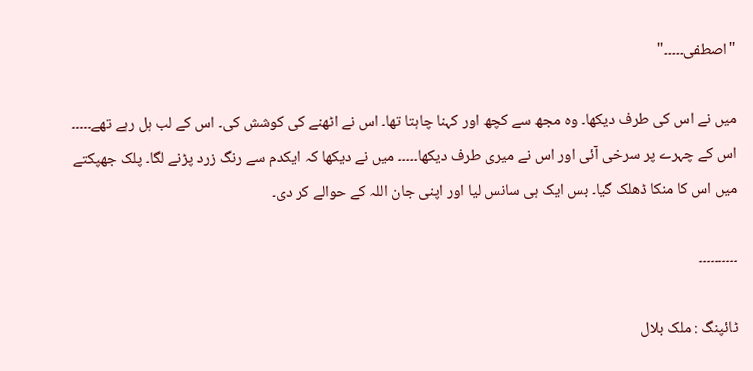"اصطفی۔۔۔۔۔"

میں نے اس کی طرف دیکھا۔ وہ مجھ سے کچھ اور کہنا چاہتا تھا۔ اس نے اٹھنے کی کوشش کی۔ اس کے لب ہل رہے تھے۔۔۔۔۔ اس کے چہرے پر سرخی آئی اور اس نے میری طرف دیکھا۔۔۔۔۔ میں نے دیکھا کہ ایکدم سے رنگ زرد پڑنے لگا۔ پلک جھپکتے میں اس کا منکا ڈھلک گیا۔ بس ایک ہی سانس لیا اور اپنی جان اللہ کے حوالے کر دی۔

۔۔۔۔۔۔۔۔۔۔

ٹائپنگ : ملک بلال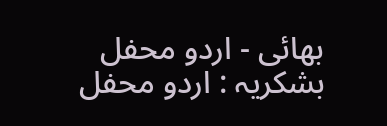بھائی - اردو محفل
بشکریہ : اردو محفل